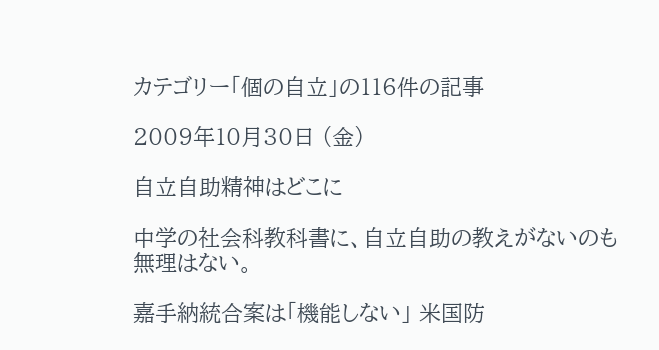カテゴリー「個の自立」の116件の記事

2009年10月30日 (金)

自立自助精神はどこに

中学の社会科教科書に、自立自助の教えがないのも無理はない。

嘉手納統合案は「機能しない」 米国防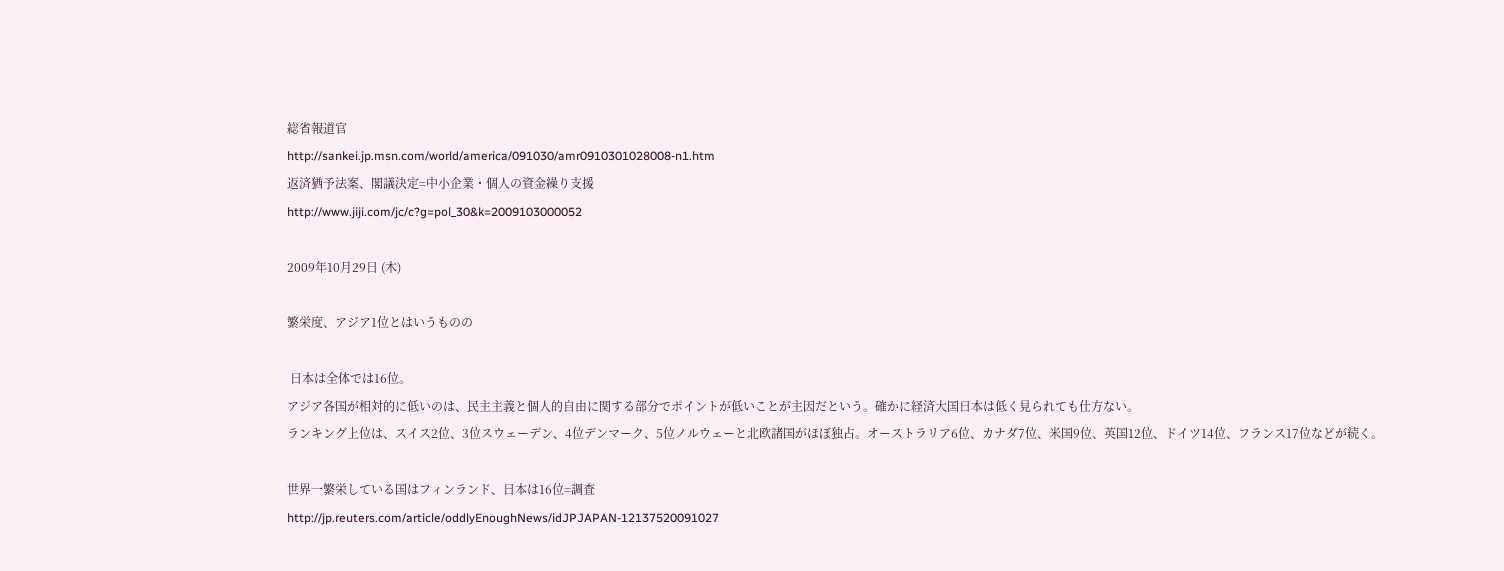総省報道官
http://sankei.jp.msn.com/world/america/091030/amr0910301028008-n1.htm
返済猶予法案、閣議決定=中小企業・個人の資金繰り支援
http://www.jiji.com/jc/c?g=pol_30&k=2009103000052

2009年10月29日 (木)

繁栄度、アジア1位とはいうものの

 日本は全体では16位。
アジア各国が相対的に低いのは、民主主義と個人的自由に関する部分でポイントが低いことが主因だという。確かに経済大国日本は低く見られても仕方ない。
ランキング上位は、スイス2位、3位スウェーデン、4位デンマーク、5位ノルウェーと北欧諸国がほぼ独占。オーストラリア6位、カナダ7位、米国9位、英国12位、ドイツ14位、フランス17位などが続く。

世界一繁栄している国はフィンランド、日本は16位=調査
http://jp.reuters.com/article/oddlyEnoughNews/idJPJAPAN-12137520091027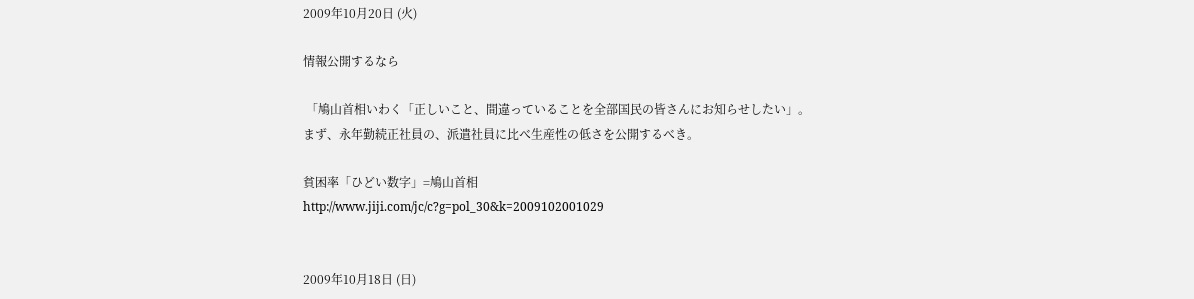2009年10月20日 (火)

情報公開するなら

 「鳩山首相いわく「正しいこと、間違っていることを全部国民の皆さんにお知らせしたい」。
まず、永年勤続正社員の、派遣社員に比べ生産性の低さを公開するべき。

貧困率「ひどい数字」=鳩山首相
http://www.jiji.com/jc/c?g=pol_30&k=2009102001029


2009年10月18日 (日)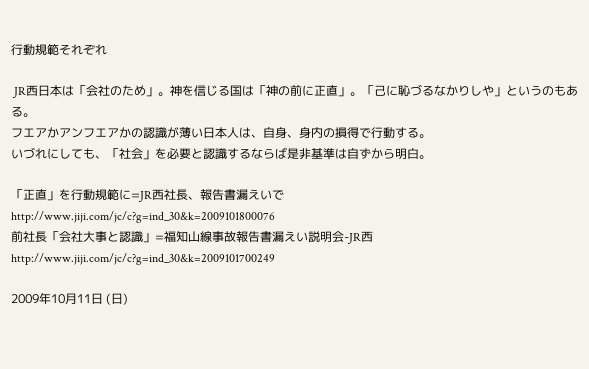行動規範それぞれ

 JR西日本は「会社のため」。神を信じる国は「神の前に正直」。「己に恥づるなかりしや」というのもある。
フエアかアンフエアかの認識が薄い日本人は、自身、身内の損得で行動する。
いづれにしても、「社会」を必要と認識するならば是非基準は自ずから明白。

「正直」を行動規範に=JR西社長、報告書漏えいで
http://www.jiji.com/jc/c?g=ind_30&k=2009101800076
前社長「会社大事と認識」=福知山線事故報告書漏えい説明会-JR西
http://www.jiji.com/jc/c?g=ind_30&k=2009101700249

2009年10月11日 (日)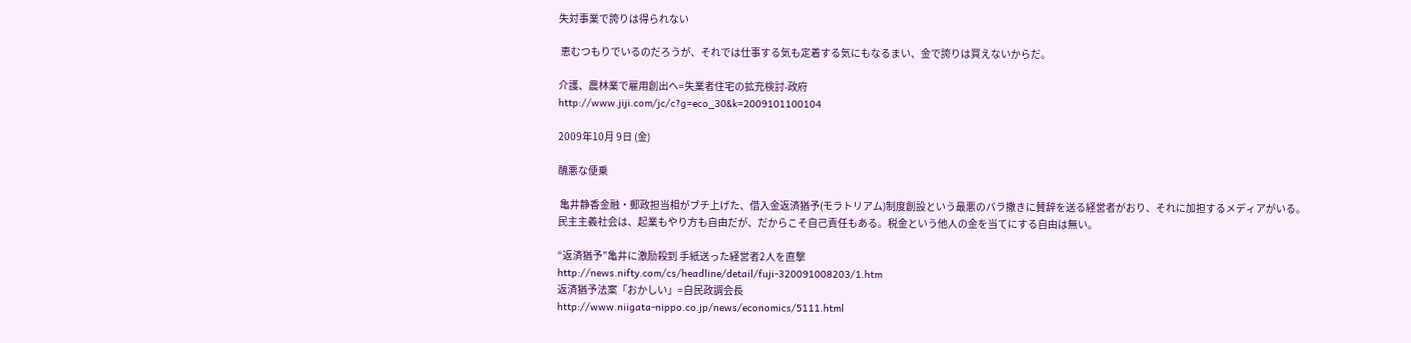失対事業で誇りは得られない

 恵むつもりでいるのだろうが、それでは仕事する気も定着する気にもなるまい、金で誇りは買えないからだ。

介護、農林業で雇用創出へ=失業者住宅の拡充検討-政府
http://www.jiji.com/jc/c?g=eco_30&k=2009101100104

2009年10月 9日 (金)

醜悪な便乗

 亀井静香金融・郵政担当相がブチ上げた、借入金返済猶予(モラトリアム)制度創設という最悪のバラ撒きに賛辞を送る経営者がおり、それに加担するメディアがいる。
民主主義社会は、起業もやり方も自由だが、だからこそ自己責任もある。税金という他人の金を当てにする自由は無い。

“返済猶予”亀井に激励殺到 手紙送った経営者2人を直撃
http://news.nifty.com/cs/headline/detail/fuji-320091008203/1.htm
返済猶予法案「おかしい」=自民政調会長
http://www.niigata-nippo.co.jp/news/economics/5111.html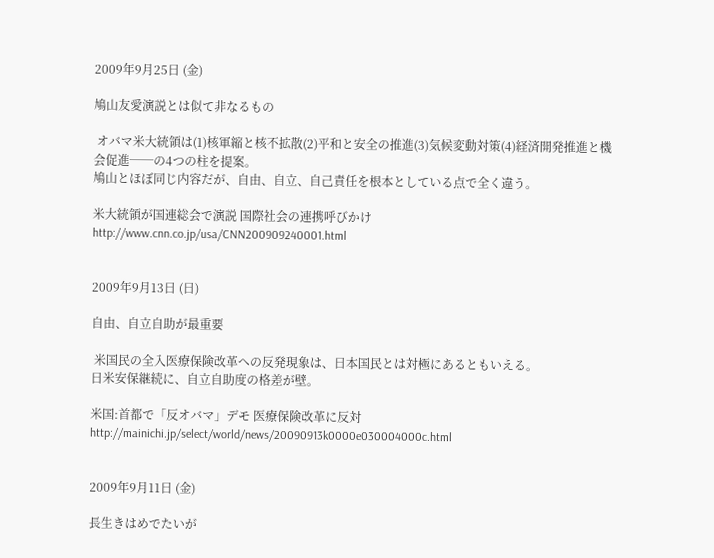2009年9月25日 (金)

鳩山友愛演説とは似て非なるもの

 オバマ米大統領は(1)核軍縮と核不拡散(2)平和と安全の推進(3)気候変動対策(4)経済開発推進と機会促進──の4つの柱を提案。
鳩山とほぼ同じ内容だが、自由、自立、自己責任を根本としている点で全く違う。

米大統領が国連総会で演説 国際社会の連携呼びかけ
http://www.cnn.co.jp/usa/CNN200909240001.html


2009年9月13日 (日)

自由、自立自助が最重要

 米国民の全入医療保険改革への反発現象は、日本国民とは対極にあるともいえる。
日米安保継続に、自立自助度の格差が壁。

米国:首都で「反オバマ」デモ 医療保険改革に反対
http://mainichi.jp/select/world/news/20090913k0000e030004000c.html


2009年9月11日 (金)

長生きはめでたいが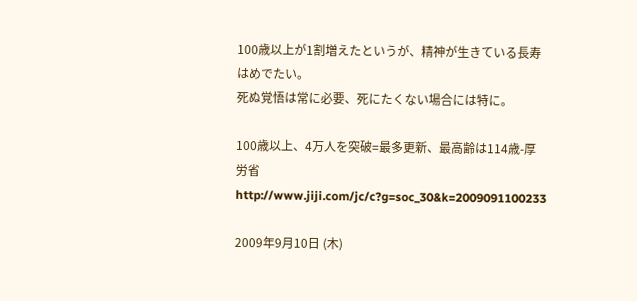100歳以上が1割増えたというが、精神が生きている長寿はめでたい。
死ぬ覚悟は常に必要、死にたくない場合には特に。

100歳以上、4万人を突破=最多更新、最高齢は114歳-厚労省
http://www.jiji.com/jc/c?g=soc_30&k=2009091100233

2009年9月10日 (木)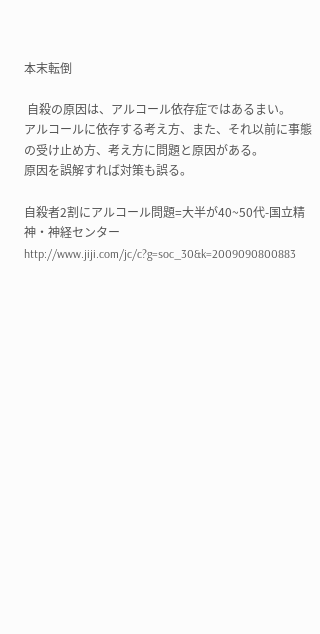本末転倒

 自殺の原因は、アルコール依存症ではあるまい。
アルコールに依存する考え方、また、それ以前に事態の受け止め方、考え方に問題と原因がある。
原因を誤解すれば対策も誤る。

自殺者2割にアルコール問題=大半が40~50代-国立精神・神経センター
http://www.jiji.com/jc/c?g=soc_30&k=2009090800883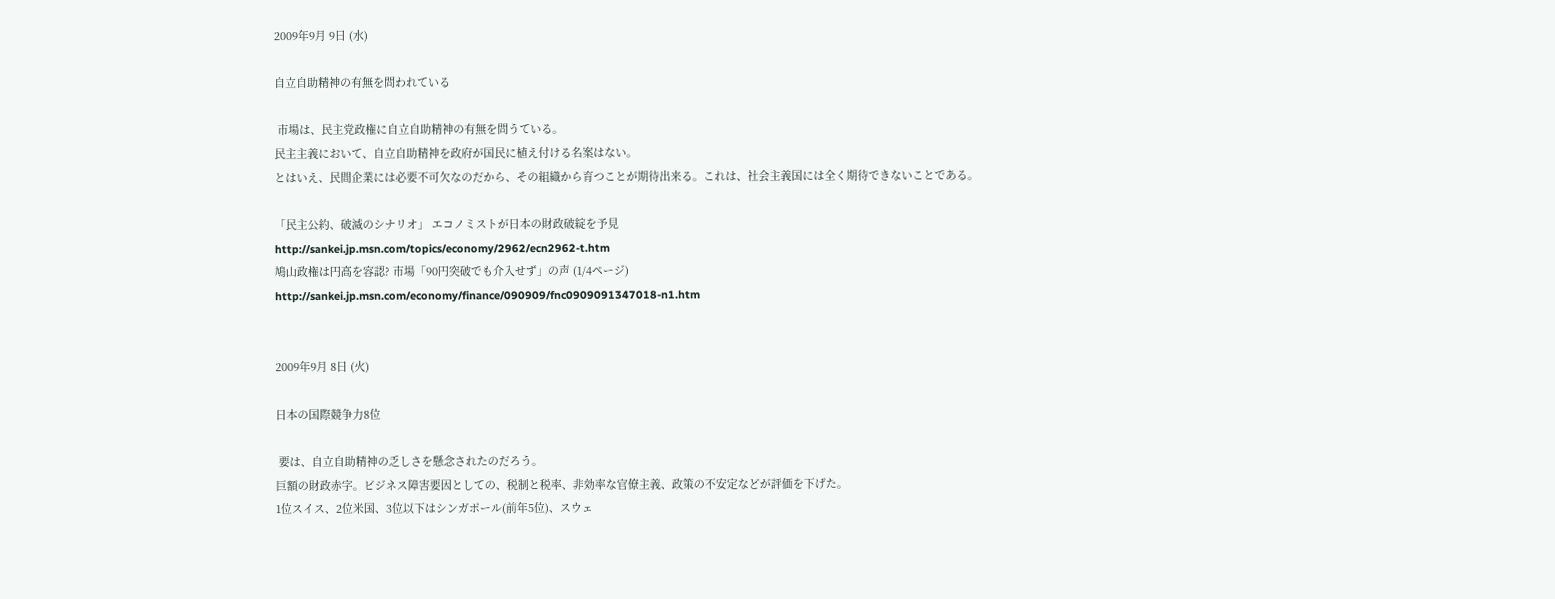2009年9月 9日 (水)

自立自助精神の有無を問われている

 市場は、民主党政権に自立自助精神の有無を問うている。
民主主義において、自立自助精神を政府が国民に植え付ける名案はない。
とはいえ、民間企業には必要不可欠なのだから、その組織から育つことが期待出来る。これは、社会主義国には全く期待できないことである。

「民主公約、破滅のシナリオ」 エコノミストが日本の財政破綻を予見
http://sankei.jp.msn.com/topics/economy/2962/ecn2962-t.htm
鳩山政権は円高を容認? 市場「90円突破でも介入せず」の声 (1/4ページ)
http://sankei.jp.msn.com/economy/finance/090909/fnc0909091347018-n1.htm


2009年9月 8日 (火)

日本の国際競争力8位

 要は、自立自助精神の乏しさを懸念されたのだろう。
巨額の財政赤字。ビジネス障害要因としての、税制と税率、非効率な官僚主義、政策の不安定などが評価を下げた。
1位スイス、2位米国、3位以下はシンガポール(前年5位)、スウェ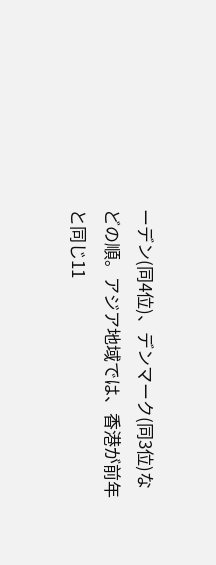ーデン(同4位)、デンマーク(同3位)などの順。アジア地域では、香港が前年と同じ11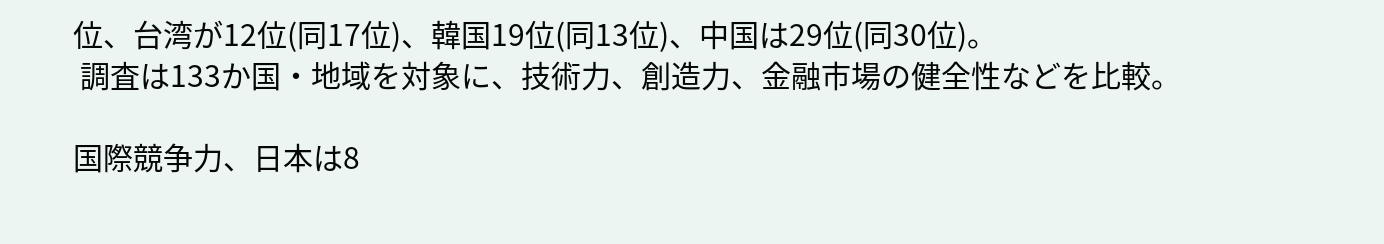位、台湾が12位(同17位)、韓国19位(同13位)、中国は29位(同30位)。
 調査は133か国・地域を対象に、技術力、創造力、金融市場の健全性などを比較。

国際競争力、日本は8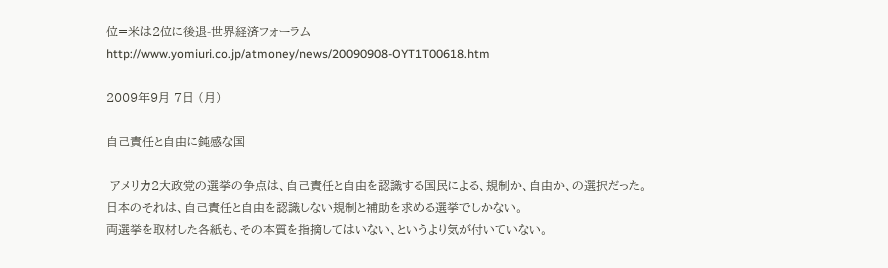位=米は2位に後退-世界経済フォーラム
http://www.yomiuri.co.jp/atmoney/news/20090908-OYT1T00618.htm

2009年9月 7日 (月)

自己責任と自由に鈍感な国

 アメリカ2大政党の選挙の争点は、自己責任と自由を認識する国民による、規制か、自由か、の選択だった。
日本のそれは、自己責任と自由を認識しない規制と補助を求める選挙でしかない。
両選挙を取材した各紙も、その本質を指摘してはいない、というより気が付いていない。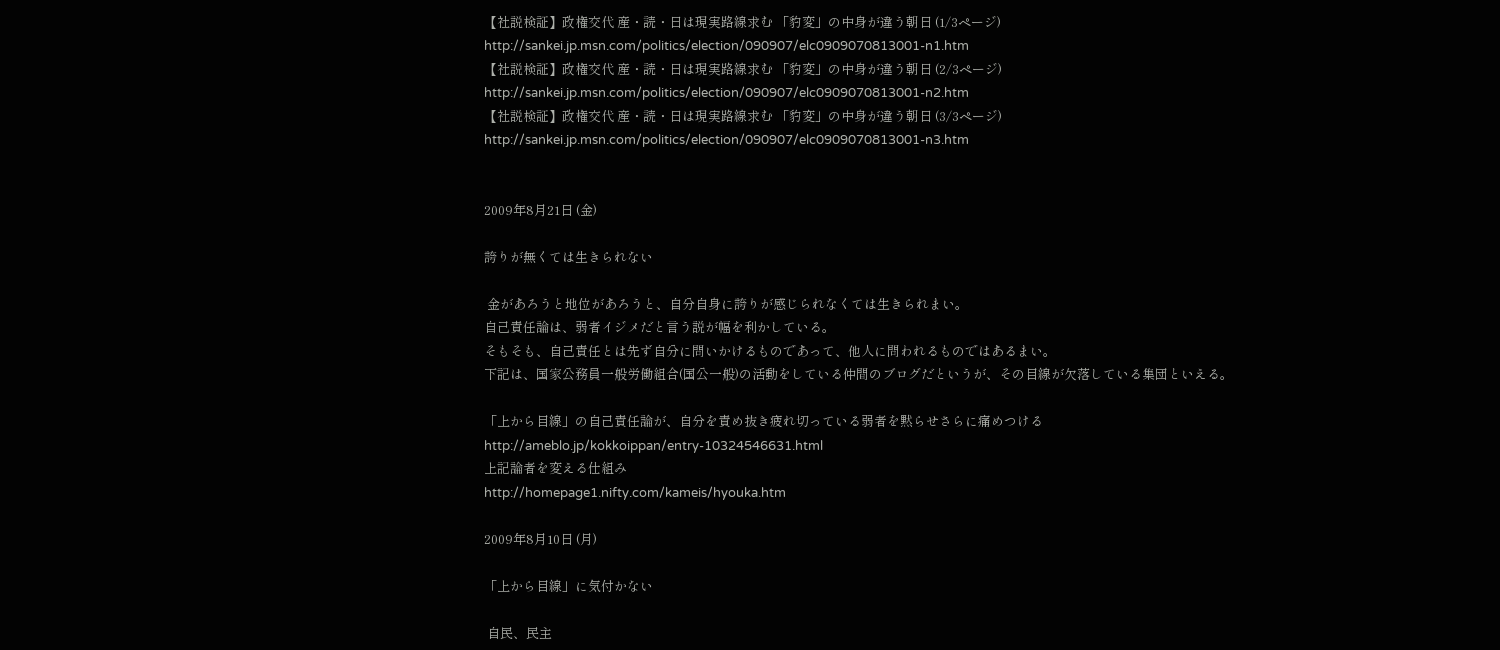【社説検証】政権交代 産・読・日は現実路線求む 「豹変」の中身が違う朝日 (1/3ページ)
http://sankei.jp.msn.com/politics/election/090907/elc0909070813001-n1.htm
【社説検証】政権交代 産・読・日は現実路線求む 「豹変」の中身が違う朝日 (2/3ページ)
http://sankei.jp.msn.com/politics/election/090907/elc0909070813001-n2.htm
【社説検証】政権交代 産・読・日は現実路線求む 「豹変」の中身が違う朝日 (3/3ページ)
http://sankei.jp.msn.com/politics/election/090907/elc0909070813001-n3.htm


2009年8月21日 (金)

誇りが無くては生きられない

 金があろうと地位があろうと、自分自身に誇りが感じられなくては生きられまい。
自己責任論は、弱者イジメだと言う説が幅を利かしている。
そもそも、自己責任とは先ず自分に問いかけるものであって、他人に問われるものではあるまい。
下記は、国家公務員一般労働組合(国公一般)の活動をしている仲間のブログだというが、その目線が欠落している集団といえる。

「上から目線」の自己責任論が、自分を責め抜き疲れ切っている弱者を黙らせさらに痛めつける
http://ameblo.jp/kokkoippan/entry-10324546631.html
上記論者を変える仕組み
http://homepage1.nifty.com/kameis/hyouka.htm

2009年8月10日 (月)

「上から目線」に気付かない

 自民、民主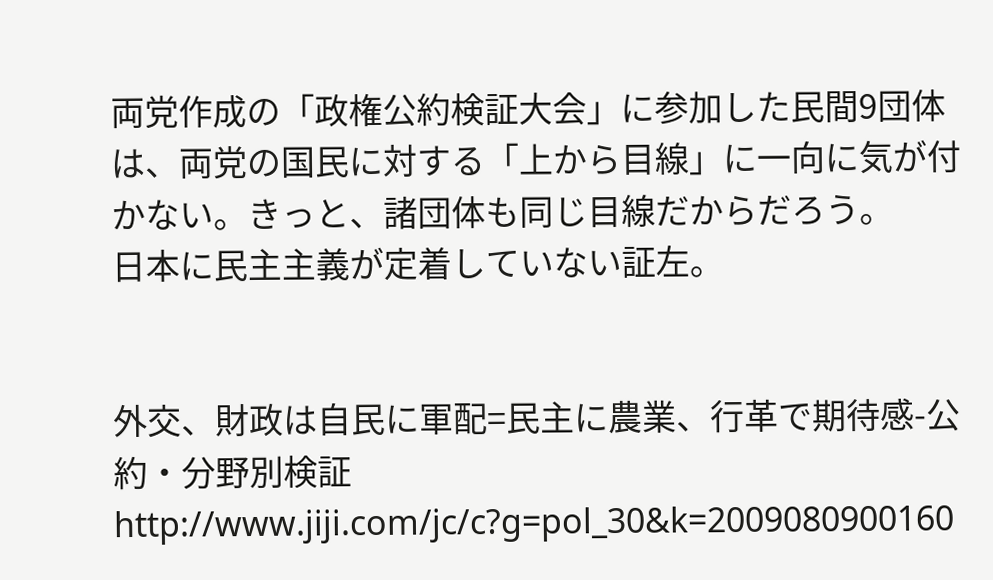両党作成の「政権公約検証大会」に参加した民間9団体は、両党の国民に対する「上から目線」に一向に気が付かない。きっと、諸団体も同じ目線だからだろう。
日本に民主主義が定着していない証左。


外交、財政は自民に軍配=民主に農業、行革で期待感-公約・分野別検証
http://www.jiji.com/jc/c?g=pol_30&k=2009080900160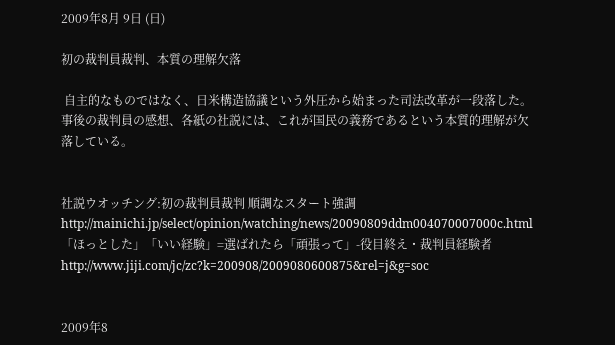2009年8月 9日 (日)

初の裁判員裁判、本質の理解欠落

 自主的なものではなく、日米構造協議という外圧から始まった司法改革が一段落した。
事後の裁判員の感想、各紙の社説には、これが国民の義務であるという本質的理解が欠落している。


社説ウオッチング:初の裁判員裁判 順調なスタート強調
http://mainichi.jp/select/opinion/watching/news/20090809ddm004070007000c.html
「ほっとした」「いい経験」=選ばれたら「頑張って」-役目終え・裁判員経験者
http://www.jiji.com/jc/zc?k=200908/2009080600875&rel=j&g=soc


2009年8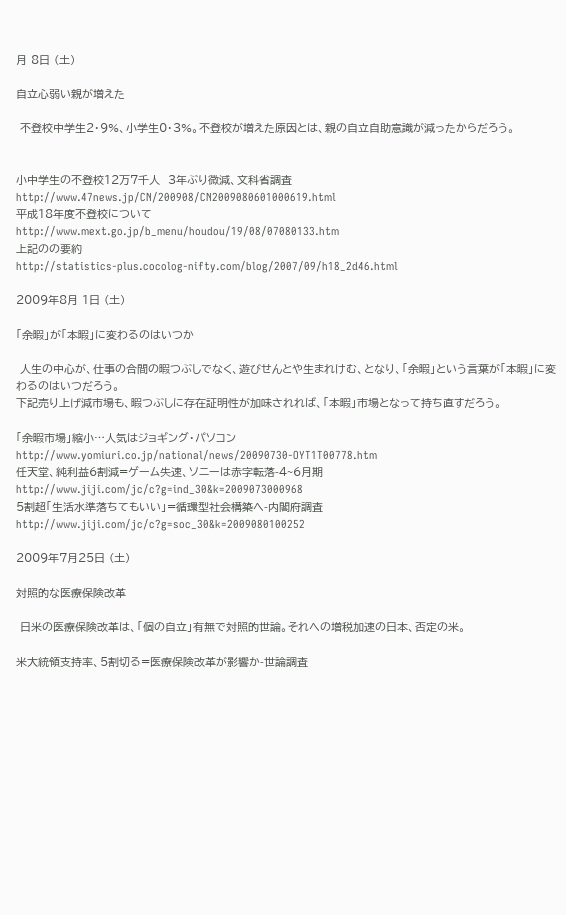月 8日 (土)

自立心弱い親が増えた

 不登校中学生2・9%、小学生0・3%。不登校が増えた原因とは、親の自立自助意識が減ったからだろう。


小中学生の不登校12万7千人  3年ぶり微減、文科省調査
http://www.47news.jp/CN/200908/CN2009080601000619.html
平成18年度不登校について
http://www.mext.go.jp/b_menu/houdou/19/08/07080133.htm
上記のの要約
http://statistics-plus.cocolog-nifty.com/blog/2007/09/h18_2d46.html

2009年8月 1日 (土)

「余暇」が「本暇」に変わるのはいつか

 人生の中心が、仕事の合間の暇つぶしでなく、遊びせんとや生まれけむ、となり、「余暇」という言葉が「本暇」に変わるのはいつだろう。
下記売り上げ減市場も、暇つぶしに存在証明性が加味されれば、「本暇」市場となって持ち直すだろう。

「余暇市場」縮小…人気はジョギング・パソコン
http://www.yomiuri.co.jp/national/news/20090730-OYT1T00778.htm
任天堂、純利益6割減=ゲーム失速、ソニーは赤字転落-4~6月期
http://www.jiji.com/jc/c?g=ind_30&k=2009073000968
5割超「生活水準落ちてもいい」=循環型社会構築へ-内閣府調査
http://www.jiji.com/jc/c?g=soc_30&k=2009080100252

2009年7月25日 (土)

対照的な医療保険改革

 日米の医療保険改革は、「個の自立」有無で対照的世論。それへの増税加速の日本、否定の米。

米大統領支持率、5割切る=医療保険改革が影響か-世論調査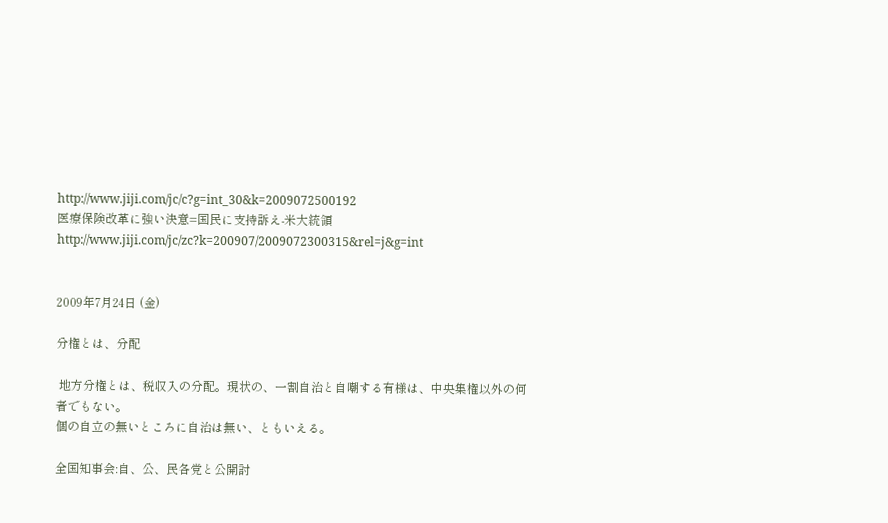http://www.jiji.com/jc/c?g=int_30&k=2009072500192
医療保険改革に強い決意=国民に支持訴え-米大統領
http://www.jiji.com/jc/zc?k=200907/2009072300315&rel=j&g=int


2009年7月24日 (金)

分権とは、分配

 地方分権とは、税収入の分配。現状の、一割自治と自嘲する有様は、中央集権以外の何者でもない。
個の自立の無いところに自治は無い、ともいえる。

全国知事会:自、公、民各党と公開討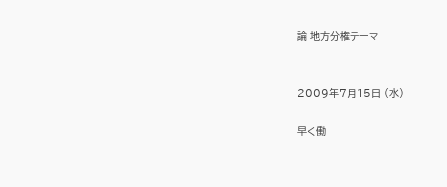論 地方分権テーマ


2009年7月15日 (水)

早く働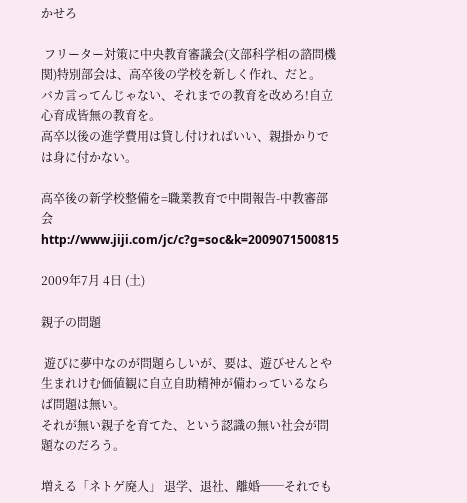かせろ

 フリーター対策に中央教育審議会(文部科学相の諮問機関)特別部会は、高卒後の学校を新しく作れ、だと。
バカ言ってんじゃない、それまでの教育を改めろ!自立心育成皆無の教育を。
高卒以後の進学費用は貸し付ければいい、親掛かりでは身に付かない。

高卒後の新学校整備を=職業教育で中間報告-中教審部会
http://www.jiji.com/jc/c?g=soc&k=2009071500815

2009年7月 4日 (土)

親子の問題

 遊びに夢中なのが問題らしいが、要は、遊びせんとや生まれけむ価値観に自立自助精神が備わっているならば問題は無い。
それが無い親子を育てた、という認識の無い社会が問題なのだろう。

増える「ネトゲ廃人」 退学、退社、離婚──それでも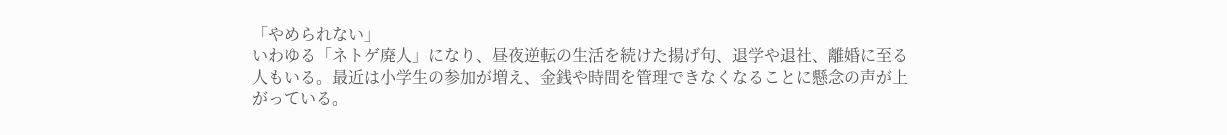「やめられない」
いわゆる「ネトゲ廃人」になり、昼夜逆転の生活を続けた揚げ句、退学や退社、離婚に至る人もいる。最近は小学生の参加が増え、金銭や時間を管理できなくなることに懸念の声が上がっている。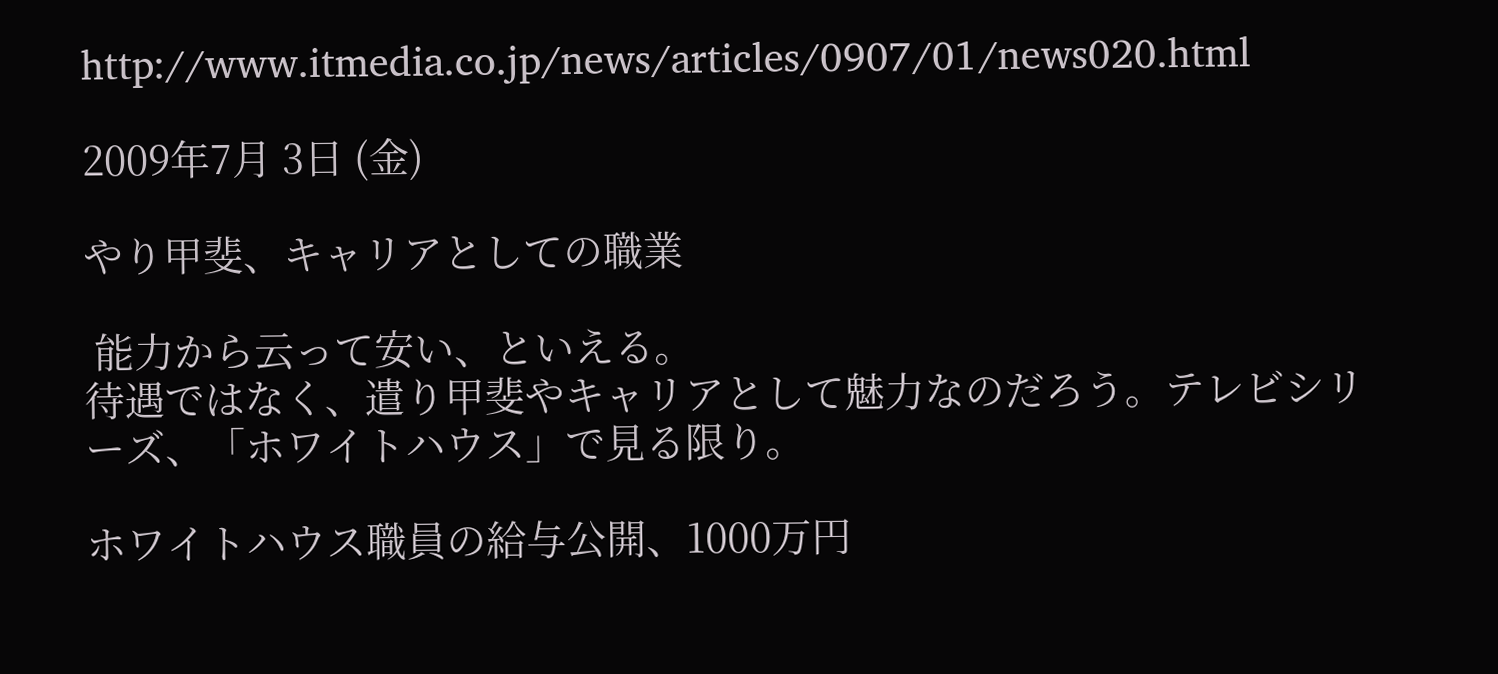http://www.itmedia.co.jp/news/articles/0907/01/news020.html

2009年7月 3日 (金)

やり甲斐、キャリアとしての職業

 能力から云って安い、といえる。
待遇ではなく、遣り甲斐やキャリアとして魅力なのだろう。テレビシリーズ、「ホワイトハウス」で見る限り。

ホワイトハウス職員の給与公開、1000万円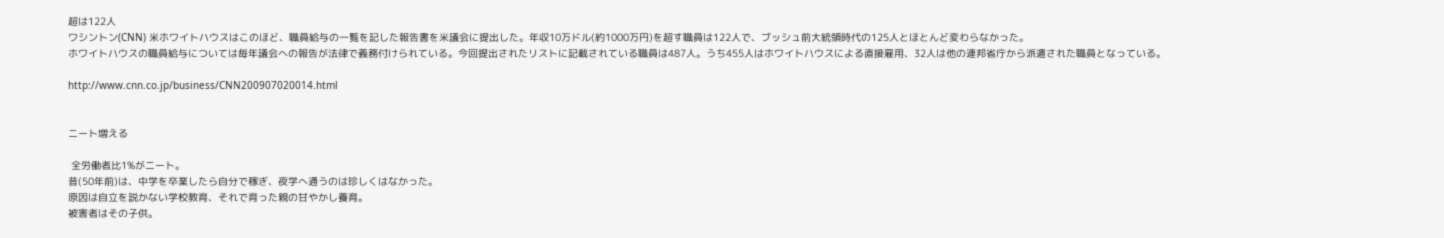超は122人
ワシントン(CNN) 米ホワイトハウスはこのほど、職員給与の一覧を記した報告書を米議会に提出した。年収10万ドル(約1000万円)を超す職員は122人で、ブッシュ前大統領時代の125人とほとんど変わらなかった。
ホワイトハウスの職員給与については毎年議会への報告が法律で義務付けられている。今回提出されたリストに記載されている職員は487人。うち455人はホワイトハウスによる直接雇用、32人は他の連邦省庁から派遣された職員となっている。

http://www.cnn.co.jp/business/CNN200907020014.html


ニート増える

 全労働者比1%がニート。
昔(50年前)は、中学を卒業したら自分で稼ぎ、夜学へ通うのは珍しくはなかった。
原因は自立を説かない学校教育、それで育った親の甘やかし養育。
被害者はその子供。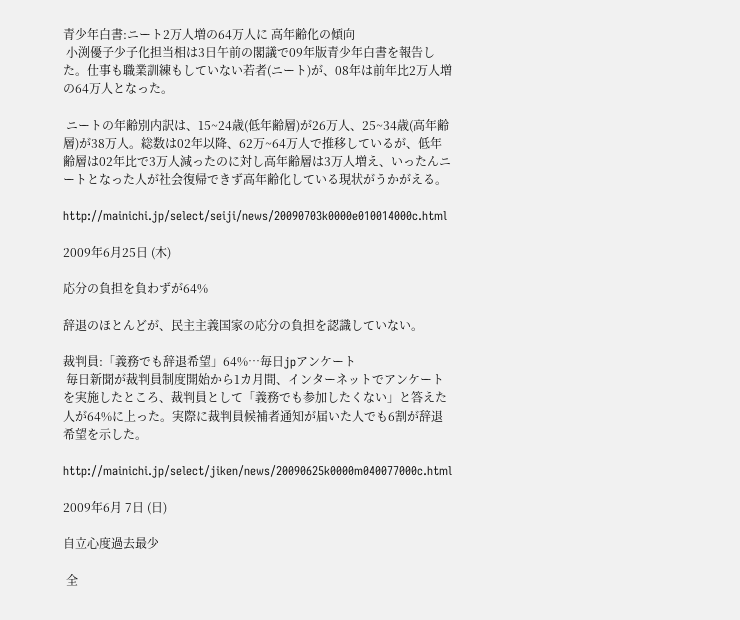青少年白書:ニート2万人増の64万人に 高年齢化の傾向
 小渕優子少子化担当相は3日午前の閣議で09年版青少年白書を報告した。仕事も職業訓練もしていない若者(ニート)が、08年は前年比2万人増の64万人となった。

 ニートの年齢別内訳は、15~24歳(低年齢層)が26万人、25~34歳(高年齢層)が38万人。総数は02年以降、62万~64万人で推移しているが、低年齢層は02年比で3万人減ったのに対し高年齢層は3万人増え、いったんニートとなった人が社会復帰できず高年齢化している現状がうかがえる。

http://mainichi.jp/select/seiji/news/20090703k0000e010014000c.html

2009年6月25日 (木)

応分の負担を負わずが64%

辞退のほとんどが、民主主義国家の応分の負担を認識していない。

裁判員:「義務でも辞退希望」64%…毎日jpアンケート
 毎日新聞が裁判員制度開始から1カ月間、インターネットでアンケートを実施したところ、裁判員として「義務でも参加したくない」と答えた人が64%に上った。実際に裁判員候補者通知が届いた人でも6割が辞退希望を示した。

http://mainichi.jp/select/jiken/news/20090625k0000m040077000c.html

2009年6月 7日 (日)

自立心度過去最少

 全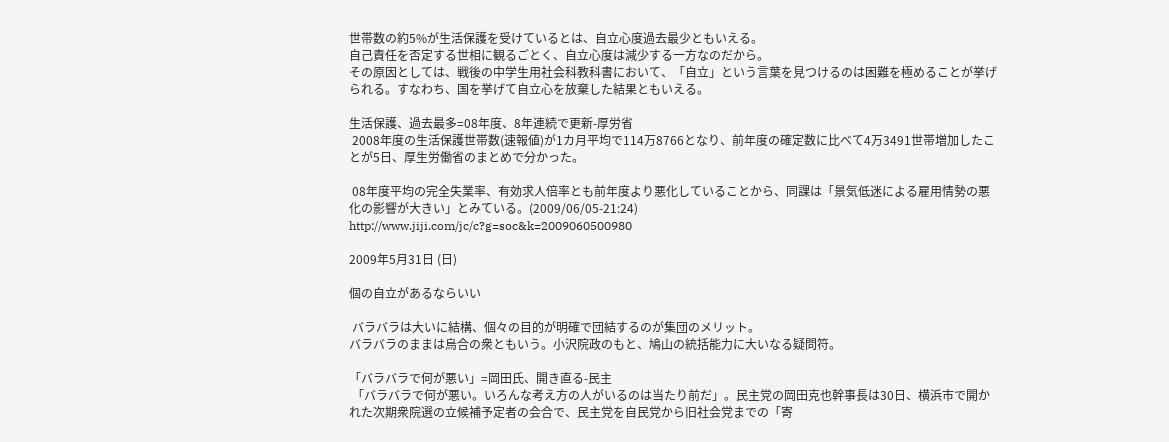世帯数の約5%が生活保護を受けているとは、自立心度過去最少ともいえる。
自己責任を否定する世相に観るごとく、自立心度は減少する一方なのだから。
その原因としては、戦後の中学生用社会科教科書において、「自立」という言葉を見つけるのは困難を極めることが挙げられる。すなわち、国を挙げて自立心を放棄した結果ともいえる。

生活保護、過去最多=08年度、8年連続で更新-厚労省
 2008年度の生活保護世帯数(速報値)が1カ月平均で114万8766となり、前年度の確定数に比べて4万3491世帯増加したことが5日、厚生労働省のまとめで分かった。

 08年度平均の完全失業率、有効求人倍率とも前年度より悪化していることから、同課は「景気低迷による雇用情勢の悪化の影響が大きい」とみている。(2009/06/05-21:24)
http://www.jiji.com/jc/c?g=soc&k=2009060500980

2009年5月31日 (日)

個の自立があるならいい

 バラバラは大いに結構、個々の目的が明確で団結するのが集団のメリット。
バラバラのままは烏合の衆ともいう。小沢院政のもと、鳩山の統括能力に大いなる疑問符。

「バラバラで何が悪い」=岡田氏、開き直る-民主
 「バラバラで何が悪い。いろんな考え方の人がいるのは当たり前だ」。民主党の岡田克也幹事長は30日、横浜市で開かれた次期衆院選の立候補予定者の会合で、民主党を自民党から旧社会党までの「寄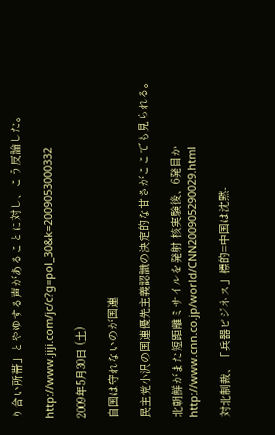り合い所帯」とやゆする声があることに対し、こう反論した。

http://www.jiji.com/jc/c?g=pol_30&k=2009053000332

2009年5月30日 (土)

自国は守れないのが国連

民主党小沢の国連優先主義認識の決定的な甘さがここでも見られる。

北朝鮮がまた短距離ミサイルを発射 核実験後、6発目か
http://www.cnn.co.jp/world/CNN200905290029.html

対北制裁、「兵器ビジネス」標的=中国は沈黙-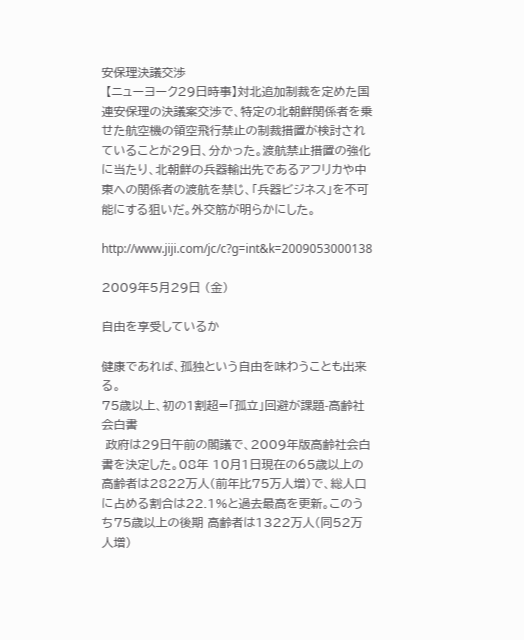安保理決議交渉
 【ニューヨーク29日時事】対北追加制裁を定めた国連安保理の決議案交渉で、特定の北朝鮮関係者を乗せた航空機の領空飛行禁止の制裁措置が検討されていることが29日、分かった。渡航禁止措置の強化に当たり、北朝鮮の兵器輸出先であるアフリカや中東への関係者の渡航を禁じ、「兵器ビジネス」を不可能にする狙いだ。外交筋が明らかにした。

http://www.jiji.com/jc/c?g=int&k=2009053000138

2009年5月29日 (金)

自由を享受しているか

健康であれば、孤独という自由を味わうことも出来る。
75歳以上、初の1割超=「孤立」回避が課題-高齢社会白書
 政府は29日午前の閣議で、2009年版高齢社会白書を決定した。08年 10月1日現在の65歳以上の高齢者は2822万人(前年比75万人増)で、総人口に占める割合は22.1%と過去最高を更新。このうち75歳以上の後期 高齢者は1322万人(同52万人増)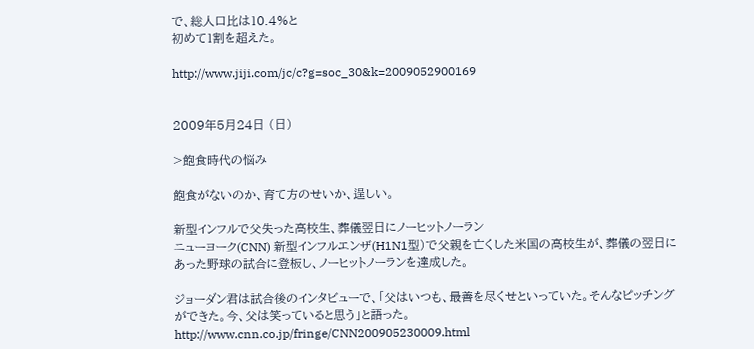で、総人口比は10.4%と
初めて1割を超えた。

http://www.jiji.com/jc/c?g=soc_30&k=2009052900169


2009年5月24日 (日)

>飽食時代の悩み

飽食がないのか、育て方のせいか、逞しい。

新型インフルで父失った高校生、葬儀翌日にノーヒットノーラン
ニューヨーク(CNN) 新型インフルエンザ(H1N1型)で父親を亡くした米国の高校生が、葬儀の翌日にあった野球の試合に登板し、ノーヒットノーランを達成した。

ジョーダン君は試合後のインタビューで、「父はいつも、最善を尽くせといっていた。そんなピッチングができた。今、父は笑っていると思う」と語った。
http://www.cnn.co.jp/fringe/CNN200905230009.html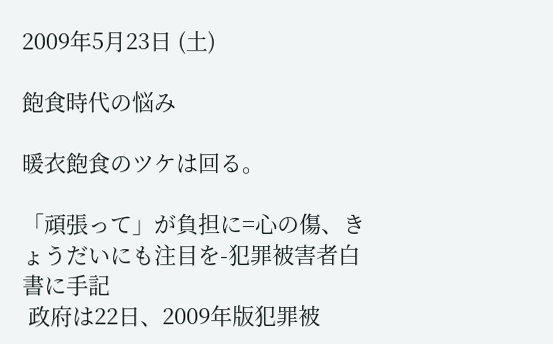2009年5月23日 (土)

飽食時代の悩み

暖衣飽食のツケは回る。

「頑張って」が負担に=心の傷、きょうだいにも注目を-犯罪被害者白書に手記
 政府は22日、2009年版犯罪被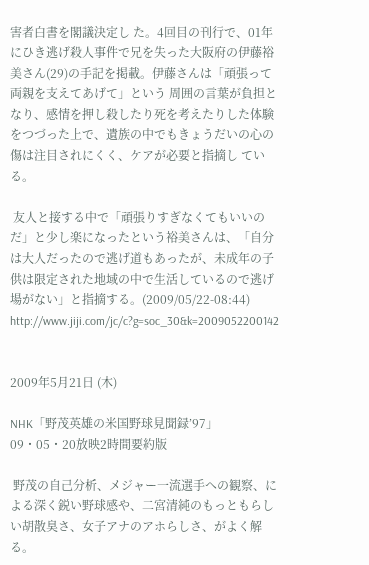害者白書を閣議決定し た。4回目の刊行で、01年にひき逃げ殺人事件で兄を失った大阪府の伊藤裕美さん(29)の手記を掲載。伊藤さんは「頑張って両親を支えてあげて」という 周囲の言葉が負担となり、感情を押し殺したり死を考えたりした体験をつづった上で、遺族の中でもきょうだいの心の傷は注目されにくく、ケアが必要と指摘し ている。

 友人と接する中で「頑張りすぎなくてもいいのだ」と少し楽になったという裕美さんは、「自分は大人だったので逃げ道もあったが、未成年の子供は限定された地域の中で生活しているので逃げ場がない」と指摘する。(2009/05/22-08:44)
http://www.jiji.com/jc/c?g=soc_30&k=2009052200142


2009年5月21日 (木)

NHK「野茂英雄の米国野球見聞録’97」09・05・20放映2時間要約版

 野茂の自己分析、メジャー一流選手への観察、による深く鋭い野球感や、二宮清純のもっともらしい胡散臭さ、女子アナのアホらしさ、がよく解る。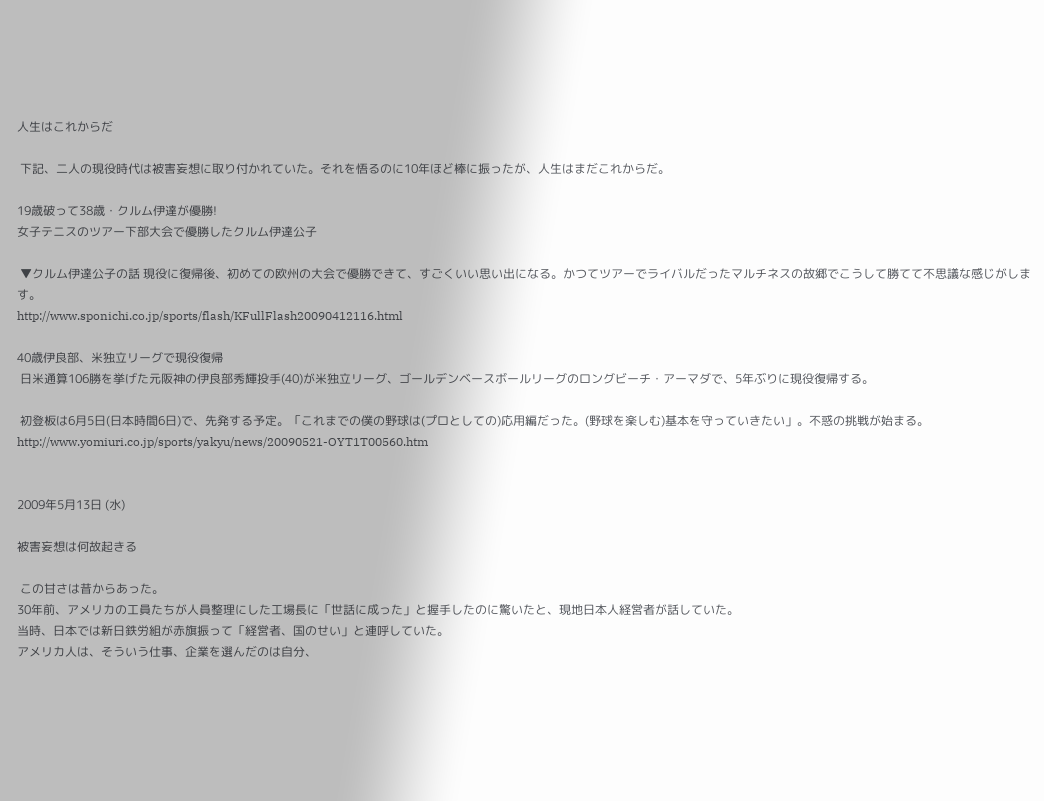人生はこれからだ

 下記、二人の現役時代は被害妄想に取り付かれていた。それを悟るのに10年ほど棒に振ったが、人生はまだこれからだ。

19歳破って38歳・クルム伊達が優勝!
女子テニスのツアー下部大会で優勝したクルム伊達公子

 ▼クルム伊達公子の話 現役に復帰後、初めての欧州の大会で優勝できて、すごくいい思い出になる。かつてツアーでライバルだったマルチネスの故郷でこうして勝てて不思議な感じがします。
http://www.sponichi.co.jp/sports/flash/KFullFlash20090412116.html

40歳伊良部、米独立リーグで現役復帰
 日米通算106勝を挙げた元阪神の伊良部秀輝投手(40)が米独立リーグ、ゴールデンベースボールリーグのロングビーチ・アーマダで、5年ぶりに現役復帰する。

 初登板は6月5日(日本時間6日)で、先発する予定。「これまでの僕の野球は(プロとしての)応用編だった。(野球を楽しむ)基本を守っていきたい」。不惑の挑戦が始まる。
http://www.yomiuri.co.jp/sports/yakyu/news/20090521-OYT1T00560.htm


2009年5月13日 (水)

被害妄想は何故起きる

 この甘さは昔からあった。
30年前、アメリカの工員たちが人員整理にした工場長に「世話に成った」と握手したのに驚いたと、現地日本人経営者が話していた。
当時、日本では新日鉄労組が赤旗振って「経営者、国のせい」と連呼していた。
アメリカ人は、そういう仕事、企業を選んだのは自分、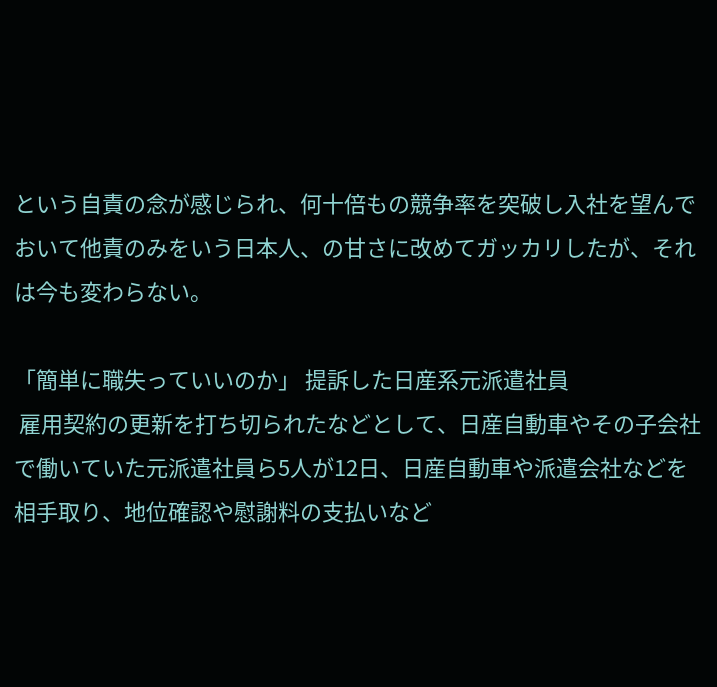という自責の念が感じられ、何十倍もの競争率を突破し入社を望んでおいて他責のみをいう日本人、の甘さに改めてガッカリしたが、それは今も変わらない。

「簡単に職失っていいのか」 提訴した日産系元派遣社員
 雇用契約の更新を打ち切られたなどとして、日産自動車やその子会社で働いていた元派遣社員ら5人が12日、日産自動車や派遣会社などを相手取り、地位確認や慰謝料の支払いなど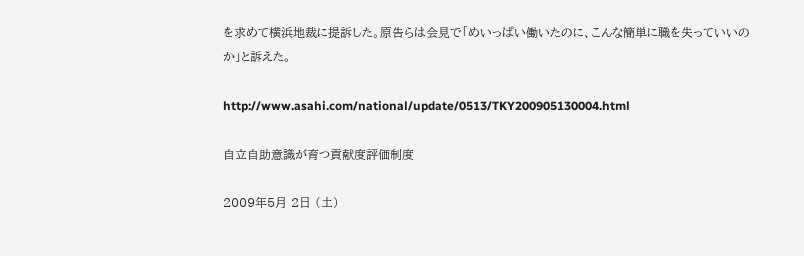を求めて横浜地裁に提訴した。原告らは会見で「めいっぱい働いたのに、こんな簡単に職を失っていいのか」と訴えた。

http://www.asahi.com/national/update/0513/TKY200905130004.html

自立自助意識が育つ貢献度評価制度

2009年5月 2日 (土)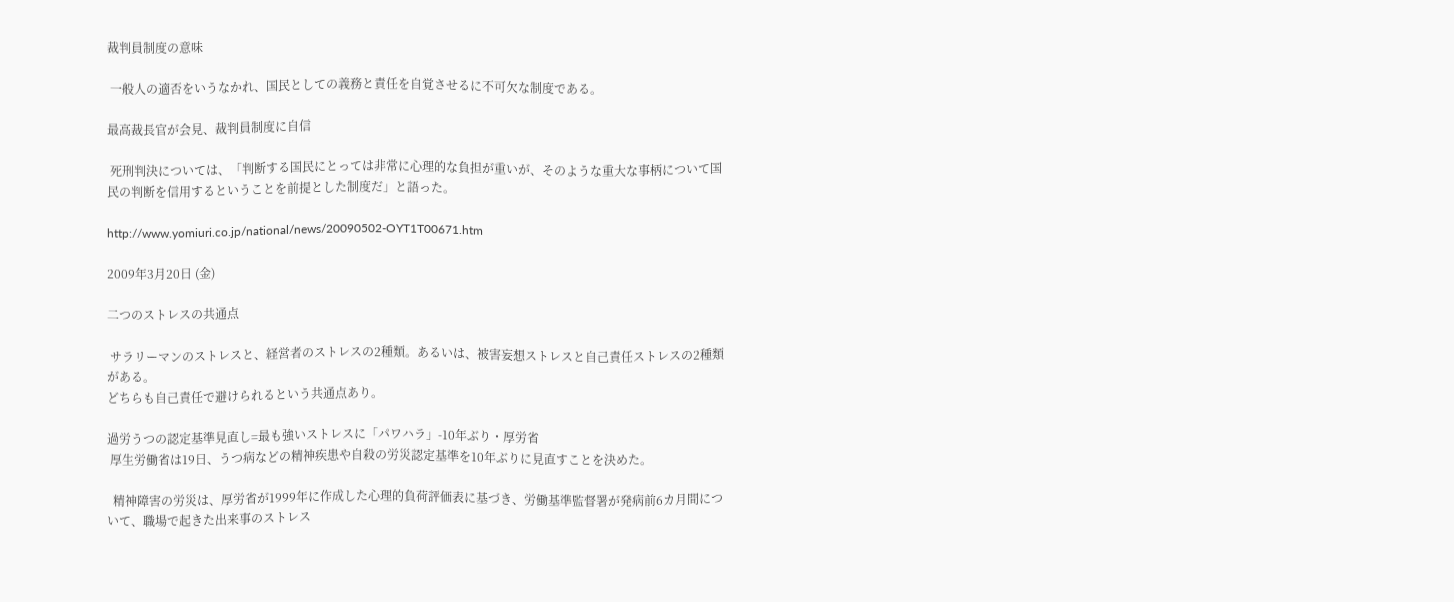裁判員制度の意味

 一般人の適否をいうなかれ、国民としての義務と責任を自覚させるに不可欠な制度である。

最高裁長官が会見、裁判員制度に自信

 死刑判決については、「判断する国民にとっては非常に心理的な負担が重いが、そのような重大な事柄について国民の判断を信用するということを前提とした制度だ」と語った。

http://www.yomiuri.co.jp/national/news/20090502-OYT1T00671.htm

2009年3月20日 (金)

二つのストレスの共通点

 サラリーマンのストレスと、経営者のストレスの2種類。あるいは、被害妄想ストレスと自己責任ストレスの2種類がある。
どちらも自己責任で避けられるという共通点あり。

過労うつの認定基準見直し=最も強いストレスに「パワハラ」-10年ぶり・厚労省
 厚生労働省は19日、うつ病などの精神疾患や自殺の労災認定基準を10年ぶりに見直すことを決めた。

  精神障害の労災は、厚労省が1999年に作成した心理的負荷評価表に基づき、労働基準監督署が発病前6カ月間について、職場で起きた出来事のストレス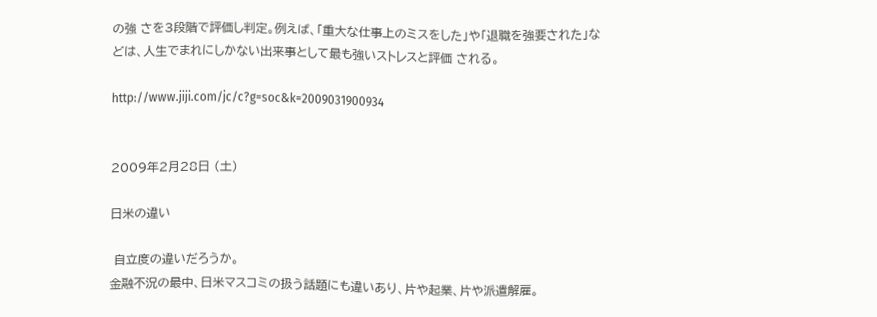の強 さを3段階で評価し判定。例えば、「重大な仕事上のミスをした」や「退職を強要された」などは、人生でまれにしかない出来事として最も強いストレスと評価 される。

http://www.jiji.com/jc/c?g=soc&k=2009031900934


2009年2月28日 (土)

日米の違い

 自立度の違いだろうか。
金融不況の最中、日米マスコミの扱う話題にも違いあり、片や起業、片や派遣解雇。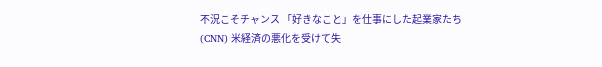不況こそチャンス 「好きなこと」を仕事にした起業家たち
(CNN) 米経済の悪化を受けて失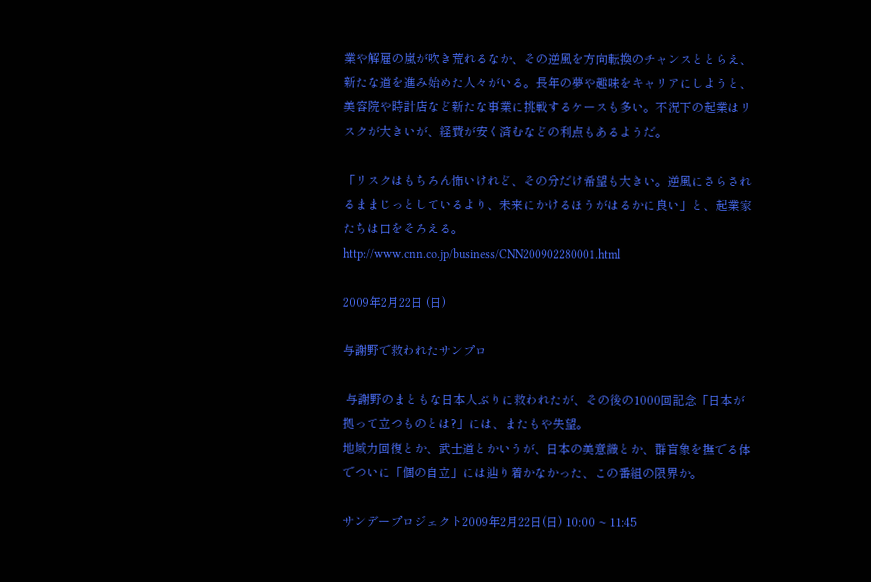業や解雇の嵐が吹き荒れるなか、その逆風を方向転換のチャンスととらえ、新たな道を進み始めた人々がいる。長年の夢や趣味をキャリアにしようと、美容院や時計店など新たな事業に挑戦するケースも多い。不況下の起業はリスクが大きいが、経費が安く済むなどの利点もあるようだ。

「リスクはもちろん怖いけれど、その分だけ希望も大きい。逆風にさらされるままじっとしているより、未来にかけるほうがはるかに良い」と、起業家たちは口をそろえる。
http://www.cnn.co.jp/business/CNN200902280001.html

2009年2月22日 (日)

与謝野で救われたサンプロ

 与謝野のまともな日本人ぶりに救われたが、その後の1000回記念「日本が拠って立つものとは?」には、またもや失望。
地域力回復とか、武士道とかいうが、日本の美意識とか、群盲象を撫でる体でついに「個の自立」には辿り着かなかった、この番組の限界か。

サンデープロジェクト2009年2月22日(日) 10:00 ~ 11:45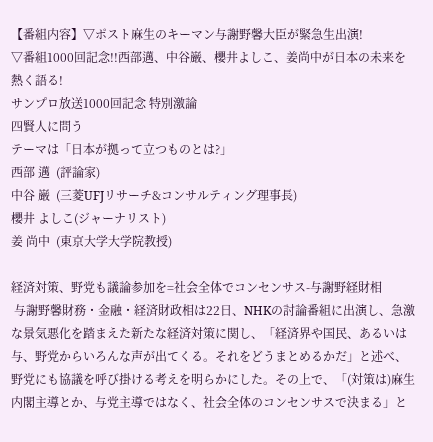【番組内容】▽ポスト麻生のキーマン与謝野馨大臣が緊急生出演!
▽番組1000回記念!!西部邁、中谷巌、櫻井よしこ、姜尚中が日本の未来を熱く語る!
サンプロ放送1000回記念 特別激論
四賢人に問う
テーマは「日本が拠って立つものとは?」
西部 邁  (評論家)
中谷 巌  (三菱UFJリサーチ&コンサルティング理事長)
櫻井 よしこ(ジャーナリスト)
姜 尚中  (東京大学大学院教授)

経済対策、野党も議論参加を=社会全体でコンセンサス-与謝野経財相
 与謝野馨財務・金融・経済財政相は22日、NHKの討論番組に出演し、急激な景気悪化を踏まえた新たな経済対策に関し、「経済界や国民、あるいは与、野党からいろんな声が出てくる。それをどうまとめるかだ」と述べ、野党にも協議を呼び掛ける考えを明らかにした。その上で、「(対策は)麻生内閣主導とか、与党主導ではなく、社会全体のコンセンサスで決まる」と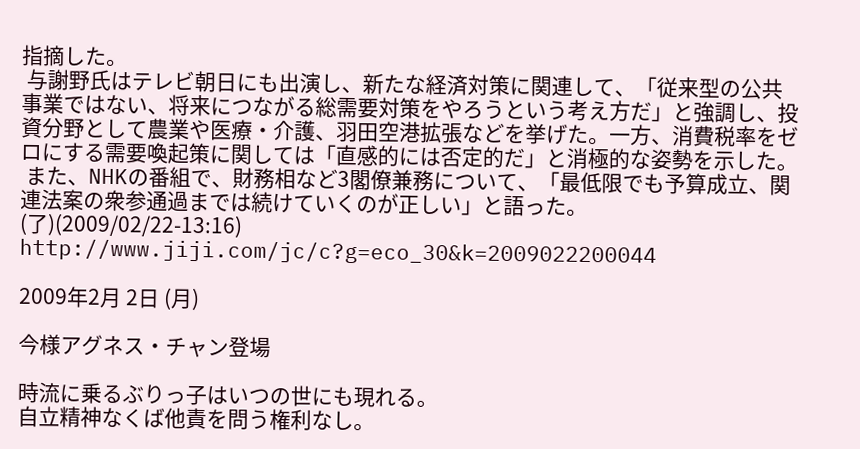指摘した。
 与謝野氏はテレビ朝日にも出演し、新たな経済対策に関連して、「従来型の公共事業ではない、将来につながる総需要対策をやろうという考え方だ」と強調し、投資分野として農業や医療・介護、羽田空港拡張などを挙げた。一方、消費税率をゼロにする需要喚起策に関しては「直感的には否定的だ」と消極的な姿勢を示した。
 また、NHKの番組で、財務相など3閣僚兼務について、「最低限でも予算成立、関連法案の衆参通過までは続けていくのが正しい」と語った。(了)(2009/02/22-13:16)
http://www.jiji.com/jc/c?g=eco_30&k=2009022200044

2009年2月 2日 (月)

今様アグネス・チャン登場

時流に乗るぶりっ子はいつの世にも現れる。
自立精神なくば他責を問う権利なし。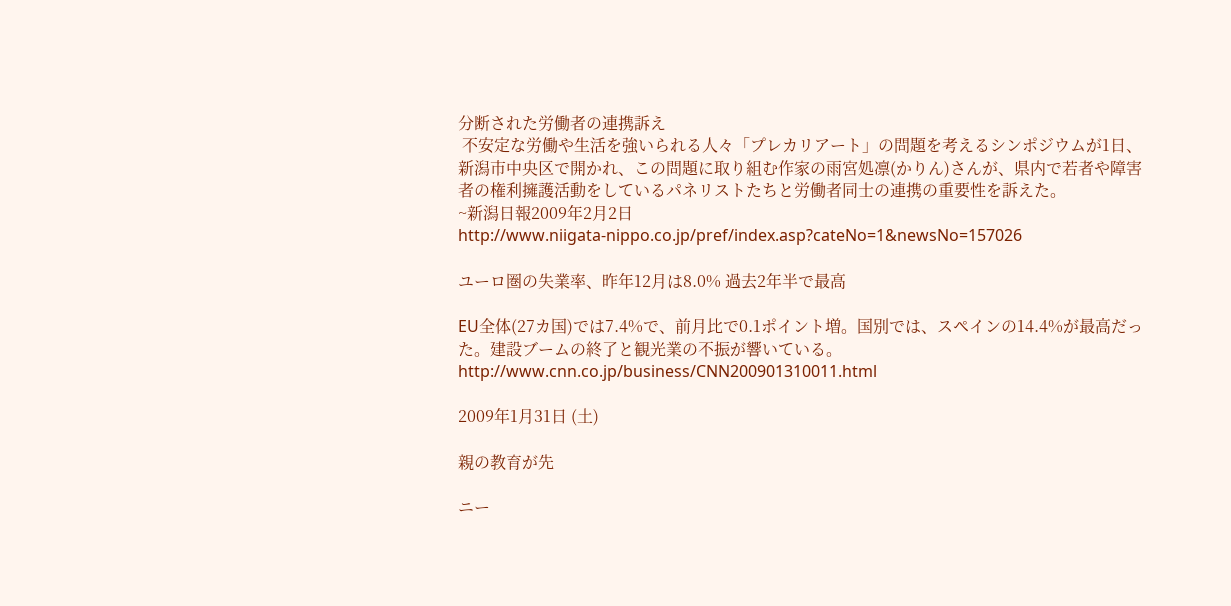分断された労働者の連携訴え
 不安定な労働や生活を強いられる人々「プレカリアート」の問題を考えるシンポジウムが1日、新潟市中央区で開かれ、この問題に取り組む作家の雨宮処凛(かりん)さんが、県内で若者や障害者の権利擁護活動をしているパネリストたちと労働者同士の連携の重要性を訴えた。
~新潟日報2009年2月2日
http://www.niigata-nippo.co.jp/pref/index.asp?cateNo=1&newsNo=157026

ユーロ圏の失業率、昨年12月は8.0% 過去2年半で最高

EU全体(27カ国)では7.4%で、前月比で0.1ポイント増。国別では、スペインの14.4%が最高だった。建設ブームの終了と観光業の不振が響いている。
http://www.cnn.co.jp/business/CNN200901310011.html

2009年1月31日 (土)

親の教育が先

ニー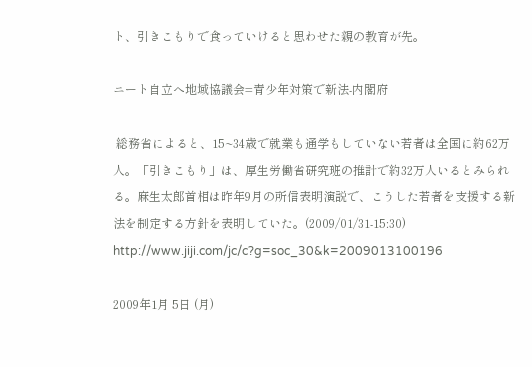ト、引きこもりで食っていけると思わせた親の教育が先。

ニート自立へ地域協議会=青少年対策で新法-内閣府

 総務省によると、15~34歳で就業も通学もしていない若者は全国に約62万人。「引きこもり」は、厚生労働省研究班の推計で約32万人いるとみられる。麻生太郎首相は昨年9月の所信表明演説で、こうした若者を支援する新法を制定する方針を表明していた。(2009/01/31-15:30)
http://www.jiji.com/jc/c?g=soc_30&k=2009013100196

2009年1月 5日 (月)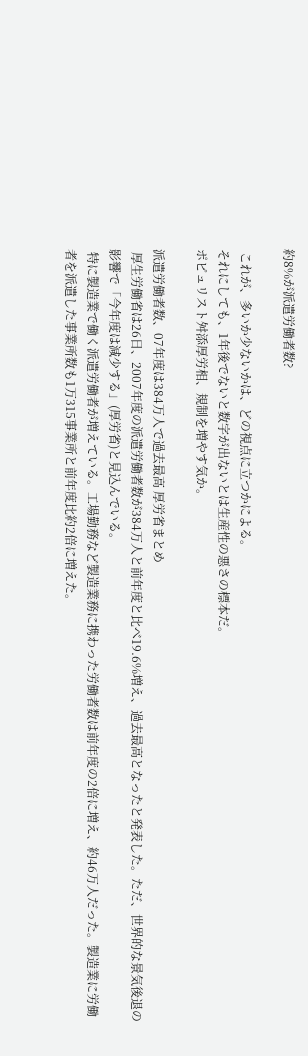約8%が派遣労働者数?

 これが、多いか少ないかは、どの視点に立つかによる。
それにしても、1年後でないと数字が出ないとは生産性の悪さの標本だ。
ポピュリスト舛添厚労相、規制を増やす気か。

派遣労働者数、07年度は384万人で過去最高 厚労省まとめ
 厚生労働省は26日、2007年度の派遣労働者数が384万人と前年度と比べ19.6%増え、過去最高となったと発表した。ただ、世界的な景気後退の影響で「今年度は減少する」(厚労省)と見込んでいる。
 特に製造業で働く派遣労働者が増えている。工場勤務など製造業務に携わった労働者数は前年度の2倍に増え、約46万人だった。製造業に労働者を派遣した事業所数も1万315事業所と前年度比約2倍に増えた。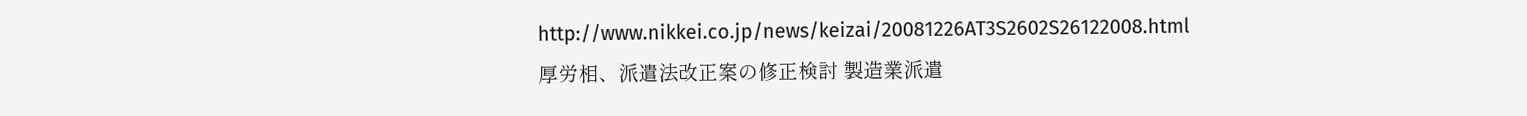http://www.nikkei.co.jp/news/keizai/20081226AT3S2602S26122008.html
厚労相、派遣法改正案の修正検討 製造業派遣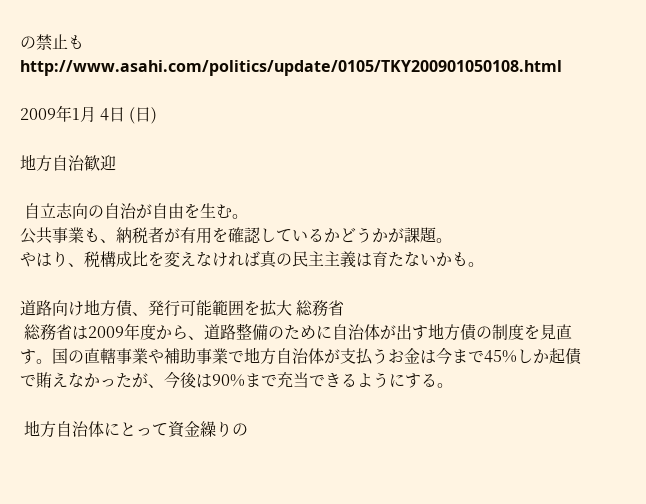の禁止も
http://www.asahi.com/politics/update/0105/TKY200901050108.html

2009年1月 4日 (日)

地方自治歓迎

 自立志向の自治が自由を生む。
公共事業も、納税者が有用を確認しているかどうかが課題。
やはり、税構成比を変えなければ真の民主主義は育たないかも。

道路向け地方債、発行可能範囲を拡大 総務省
 総務省は2009年度から、道路整備のために自治体が出す地方債の制度を見直す。国の直轄事業や補助事業で地方自治体が支払うお金は今まで45%しか起債で賄えなかったが、今後は90%まで充当できるようにする。

 地方自治体にとって資金繰りの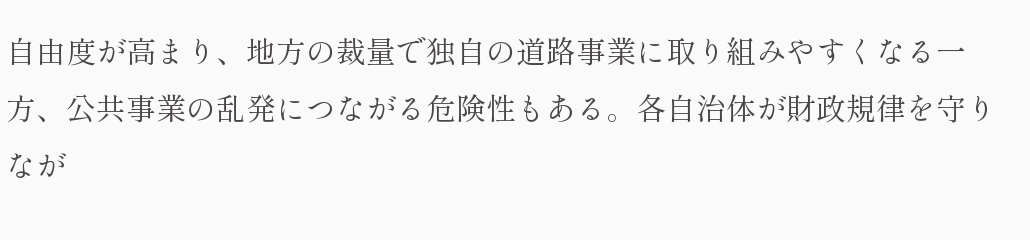自由度が高まり、地方の裁量で独自の道路事業に取り組みやすくなる一方、公共事業の乱発につながる危険性もある。各自治体が財政規律を守りなが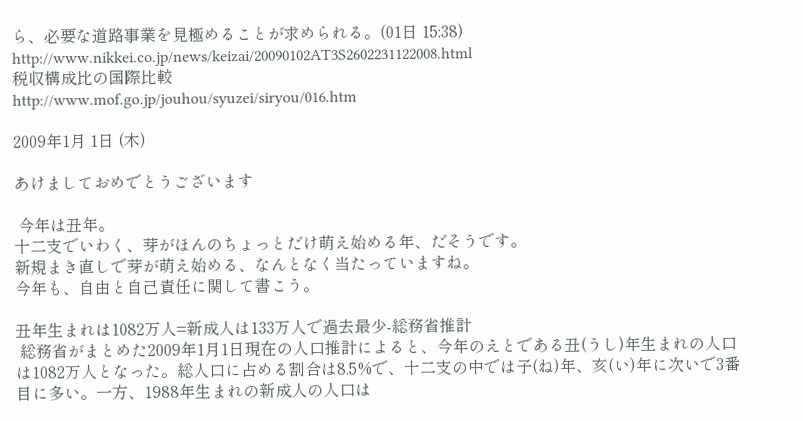ら、必要な道路事業を見極めることが求められる。(01日 15:38)
http://www.nikkei.co.jp/news/keizai/20090102AT3S2602231122008.html
税収構成比の国際比較
http://www.mof.go.jp/jouhou/syuzei/siryou/016.htm

2009年1月 1日 (木)

あけましておめでとうございます

 今年は丑年。
十二支でいわく、芽がほんのちょっとだけ萌え始める年、だそうです。
新規まき直しで芽が萌え始める、なんとなく当たっていますね。
今年も、自由と自己責任に関して書こう。

丑年生まれは1082万人=新成人は133万人で過去最少-総務省推計
 総務省がまとめた2009年1月1日現在の人口推計によると、今年のえとである丑(うし)年生まれの人口は1082万人となった。総人口に占める割合は8.5%で、十二支の中では子(ね)年、亥(い)年に次いで3番目に多い。一方、1988年生まれの新成人の人口は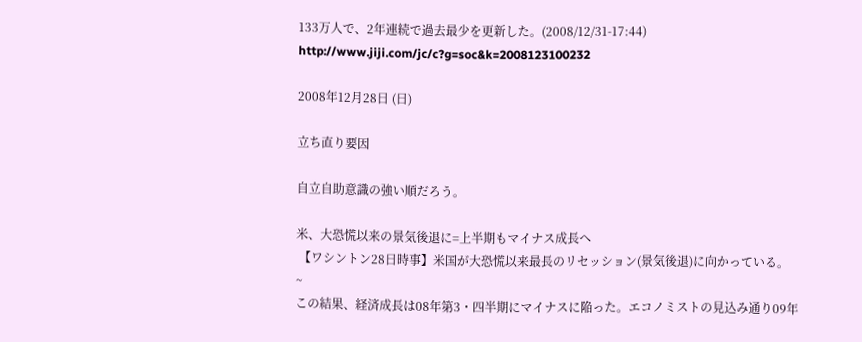133万人で、2年連続で過去最少を更新した。(2008/12/31-17:44)
http://www.jiji.com/jc/c?g=soc&k=2008123100232

2008年12月28日 (日)

立ち直り要因

自立自助意識の強い順だろう。

米、大恐慌以来の景気後退に=上半期もマイナス成長へ
 【ワシントン28日時事】米国が大恐慌以来最長のリセッション(景気後退)に向かっている。
~
この結果、経済成長は08年第3・四半期にマイナスに陥った。エコノミストの見込み通り09年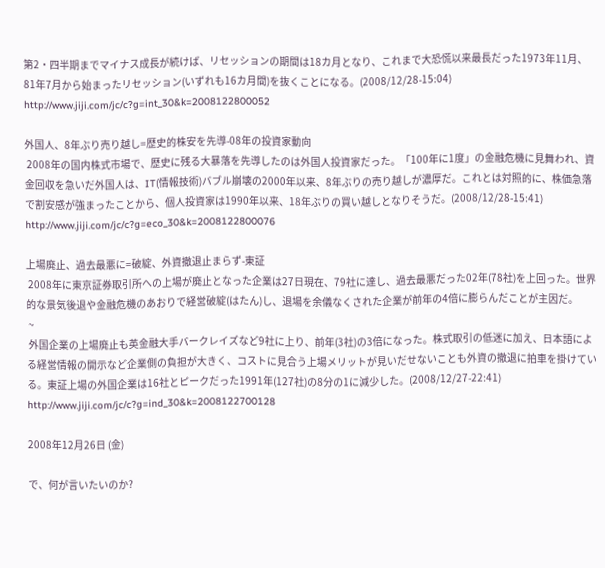第2・四半期までマイナス成長が続けば、リセッションの期間は18カ月となり、これまで大恐慌以来最長だった1973年11月、81年7月から始まったリセッション(いずれも16カ月間)を抜くことになる。(2008/12/28-15:04)
http://www.jiji.com/jc/c?g=int_30&k=2008122800052

外国人、8年ぶり売り越し=歴史的株安を先導-08年の投資家動向
 2008年の国内株式市場で、歴史に残る大暴落を先導したのは外国人投資家だった。「100年に1度」の金融危機に見舞われ、資金回収を急いだ外国人は、IT(情報技術)バブル崩壊の2000年以来、8年ぶりの売り越しが濃厚だ。これとは対照的に、株価急落で割安感が強まったことから、個人投資家は1990年以来、18年ぶりの買い越しとなりそうだ。(2008/12/28-15:41)
http://www.jiji.com/jc/c?g=eco_30&k=2008122800076

上場廃止、過去最悪に=破綻、外資撤退止まらず-東証
 2008年に東京証券取引所への上場が廃止となった企業は27日現在、79社に達し、過去最悪だった02年(78社)を上回った。世界的な景気後退や金融危機のあおりで経営破綻(はたん)し、退場を余儀なくされた企業が前年の4倍に膨らんだことが主因だ。
 ~
 外国企業の上場廃止も英金融大手バークレイズなど9社に上り、前年(3社)の3倍になった。株式取引の低迷に加え、日本語による経営情報の開示など企業側の負担が大きく、コストに見合う上場メリットが見いだせないことも外資の撤退に拍車を掛けている。東証上場の外国企業は16社とピークだった1991年(127社)の8分の1に減少した。(2008/12/27-22:41)
http://www.jiji.com/jc/c?g=ind_30&k=2008122700128

2008年12月26日 (金)

で、何が言いたいのか?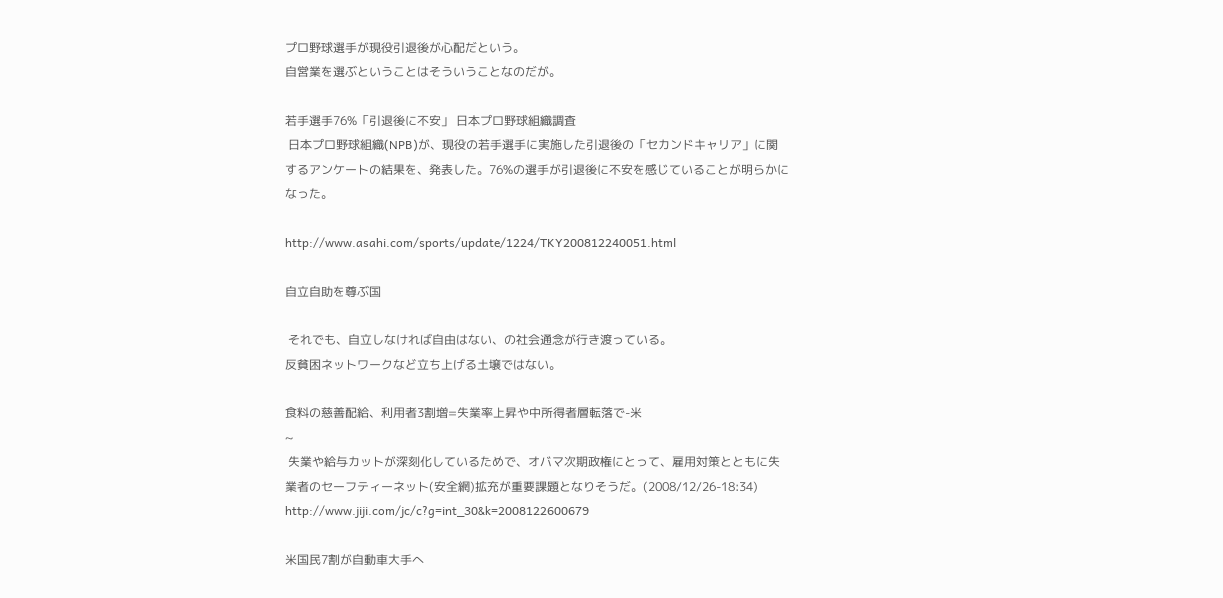プロ野球選手が現役引退後が心配だという。
自営業を選ぶということはそういうことなのだが。

若手選手76%「引退後に不安」 日本プロ野球組織調査
 日本プロ野球組織(NPB)が、現役の若手選手に実施した引退後の「セカンドキャリア」に関するアンケートの結果を、発表した。76%の選手が引退後に不安を感じていることが明らかになった。

http://www.asahi.com/sports/update/1224/TKY200812240051.html

自立自助を尊ぶ国

 それでも、自立しなければ自由はない、の社会通念が行き渡っている。
反貧困ネットワークなど立ち上げる土壌ではない。

食料の慈善配給、利用者3割増=失業率上昇や中所得者層転落で-米
~
 失業や給与カットが深刻化しているためで、オバマ次期政権にとって、雇用対策とともに失業者のセーフティーネット(安全網)拡充が重要課題となりそうだ。(2008/12/26-18:34)
http://www.jiji.com/jc/c?g=int_30&k=2008122600679

米国民7割が自動車大手へ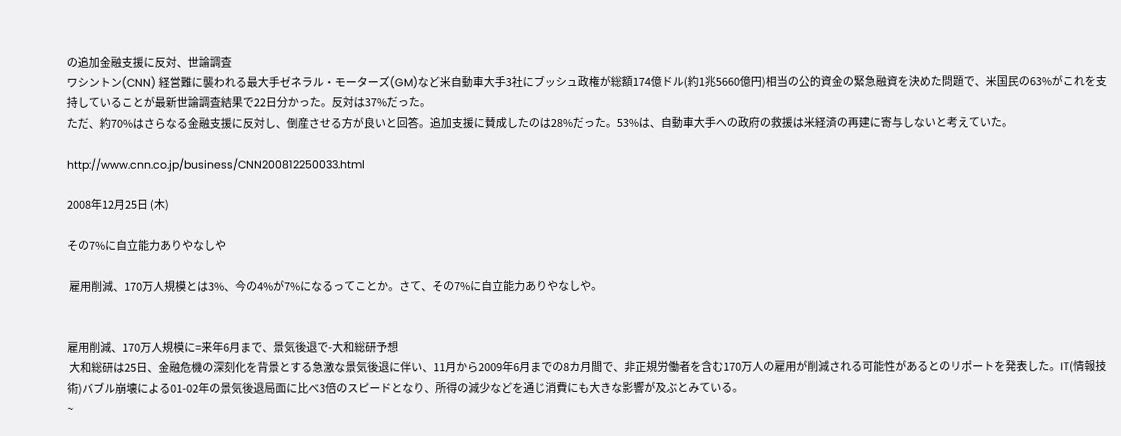の追加金融支援に反対、世論調査
ワシントン(CNN) 経営難に襲われる最大手ゼネラル・モーターズ(GM)など米自動車大手3社にブッシュ政権が総額174億ドル(約1兆5660億円)相当の公的資金の緊急融資を決めた問題で、米国民の63%がこれを支持していることが最新世論調査結果で22日分かった。反対は37%だった。
ただ、約70%はさらなる金融支援に反対し、倒産させる方が良いと回答。追加支援に賛成したのは28%だった。53%は、自動車大手への政府の救援は米経済の再建に寄与しないと考えていた。

http://www.cnn.co.jp/business/CNN200812250033.html

2008年12月25日 (木)

その7%に自立能力ありやなしや

 雇用削減、170万人規模とは3%、今の4%が7%になるってことか。さて、その7%に自立能力ありやなしや。


雇用削減、170万人規模に=来年6月まで、景気後退で-大和総研予想
 大和総研は25日、金融危機の深刻化を背景とする急激な景気後退に伴い、11月から2009年6月までの8カ月間で、非正規労働者を含む170万人の雇用が削減される可能性があるとのリポートを発表した。IT(情報技術)バブル崩壊による01-02年の景気後退局面に比べ3倍のスピードとなり、所得の減少などを通じ消費にも大きな影響が及ぶとみている。
~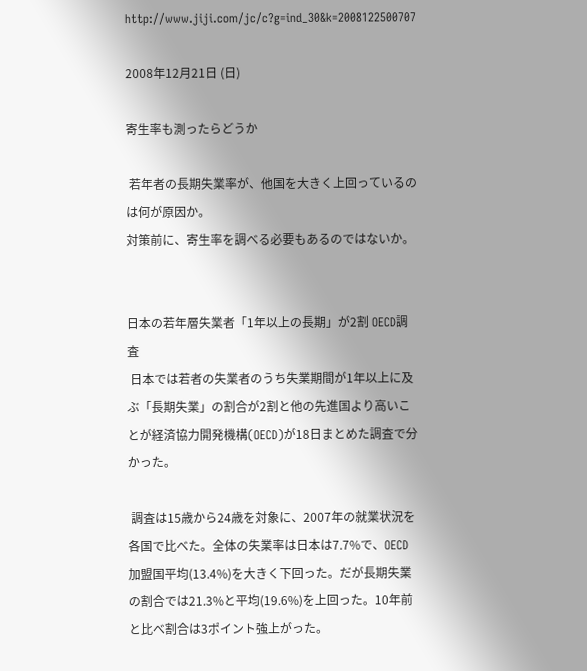http://www.jiji.com/jc/c?g=ind_30&k=2008122500707

2008年12月21日 (日)

寄生率も測ったらどうか

 若年者の長期失業率が、他国を大きく上回っているのは何が原因か。
対策前に、寄生率を調べる必要もあるのではないか。


日本の若年層失業者「1年以上の長期」が2割 OECD調査
 日本では若者の失業者のうち失業期間が1年以上に及ぶ「長期失業」の割合が2割と他の先進国より高いことが経済協力開発機構(OECD)が18日まとめた調査で分かった。

 調査は15歳から24歳を対象に、2007年の就業状況を各国で比べた。全体の失業率は日本は7.7%で、OECD加盟国平均(13.4%)を大きく下回った。だが長期失業の割合では21.3%と平均(19.6%)を上回った。10年前と比べ割合は3ポイント強上がった。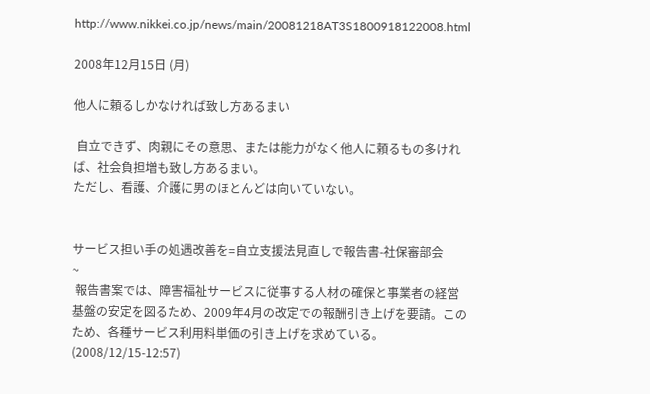http://www.nikkei.co.jp/news/main/20081218AT3S1800918122008.html

2008年12月15日 (月)

他人に頼るしかなければ致し方あるまい

 自立できず、肉親にその意思、または能力がなく他人に頼るもの多ければ、社会負担増も致し方あるまい。
ただし、看護、介護に男のほとんどは向いていない。


サービス担い手の処遇改善を=自立支援法見直しで報告書-社保審部会
~
 報告書案では、障害福祉サービスに従事する人材の確保と事業者の経営基盤の安定を図るため、2009年4月の改定での報酬引き上げを要請。このため、各種サービス利用料単価の引き上げを求めている。(2008/12/15-12:57)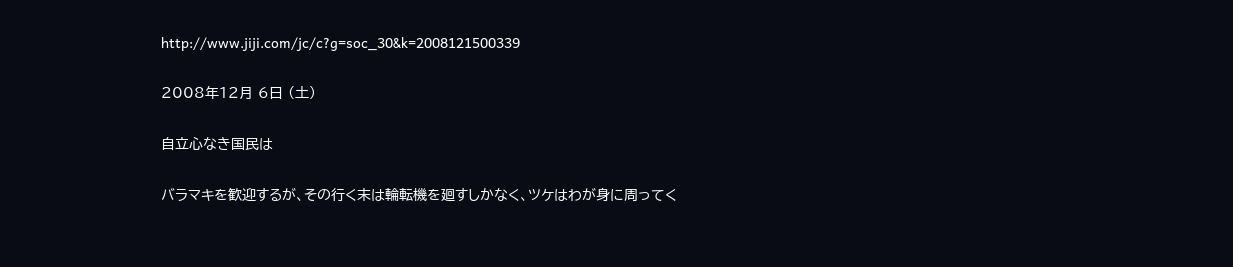http://www.jiji.com/jc/c?g=soc_30&k=2008121500339

2008年12月 6日 (土)

自立心なき国民は

バラマキを歓迎するが、その行く末は輪転機を廻すしかなく、ツケはわが身に周ってく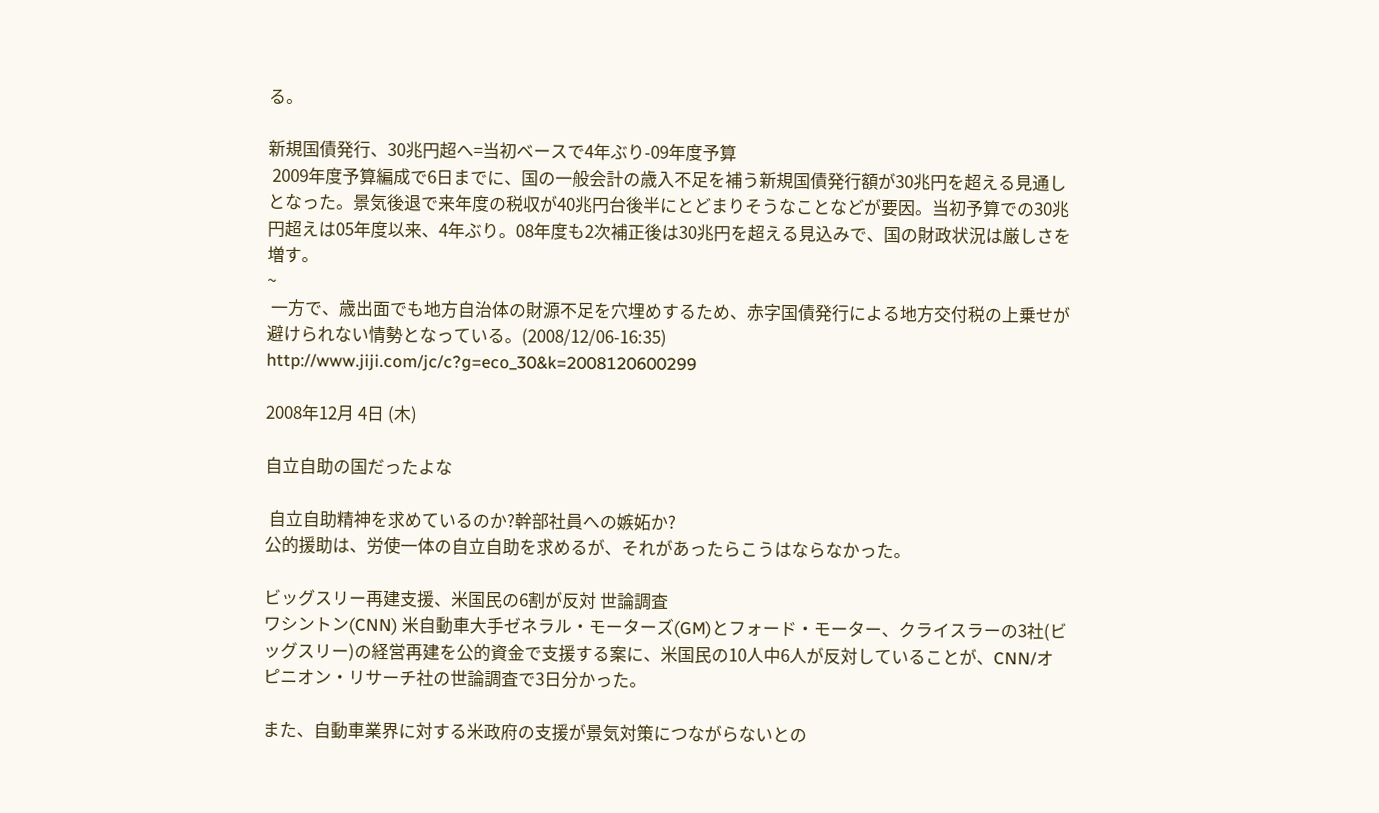る。

新規国債発行、30兆円超へ=当初ベースで4年ぶり-09年度予算
 2009年度予算編成で6日までに、国の一般会計の歳入不足を補う新規国債発行額が30兆円を超える見通しとなった。景気後退で来年度の税収が40兆円台後半にとどまりそうなことなどが要因。当初予算での30兆円超えは05年度以来、4年ぶり。08年度も2次補正後は30兆円を超える見込みで、国の財政状況は厳しさを増す。
~
 一方で、歳出面でも地方自治体の財源不足を穴埋めするため、赤字国債発行による地方交付税の上乗せが避けられない情勢となっている。(2008/12/06-16:35)
http://www.jiji.com/jc/c?g=eco_30&k=2008120600299

2008年12月 4日 (木)

自立自助の国だったよな

 自立自助精神を求めているのか?幹部社員への嫉妬か?
公的援助は、労使一体の自立自助を求めるが、それがあったらこうはならなかった。

ビッグスリー再建支援、米国民の6割が反対 世論調査
ワシントン(CNN) 米自動車大手ゼネラル・モーターズ(GM)とフォード・モーター、クライスラーの3社(ビッグスリー)の経営再建を公的資金で支援する案に、米国民の10人中6人が反対していることが、CNN/オピニオン・リサーチ社の世論調査で3日分かった。

また、自動車業界に対する米政府の支援が景気対策につながらないとの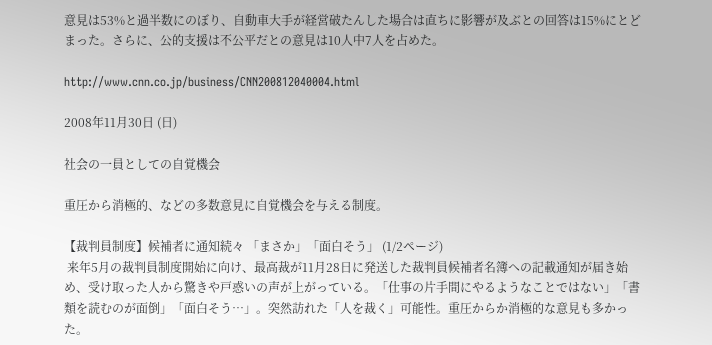意見は53%と過半数にのぼり、自動車大手が経営破たんした場合は直ちに影響が及ぶとの回答は15%にとどまった。さらに、公的支援は不公平だとの意見は10人中7人を占めた。

http://www.cnn.co.jp/business/CNN200812040004.html

2008年11月30日 (日)

社会の一員としての自覚機会

重圧から消極的、などの多数意見に自覚機会を与える制度。

【裁判員制度】候補者に通知続々 「まさか」「面白そう」 (1/2ページ)
 来年5月の裁判員制度開始に向け、最高裁が11月28日に発送した裁判員候補者名簿への記載通知が届き始め、受け取った人から驚きや戸惑いの声が上がっている。「仕事の片手間にやるようなことではない」「書類を読むのが面倒」「面白そう…」。突然訪れた「人を裁く」可能性。重圧からか消極的な意見も多かった。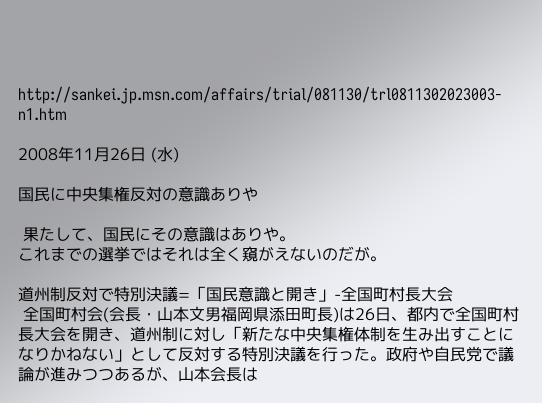http://sankei.jp.msn.com/affairs/trial/081130/trl0811302023003-n1.htm

2008年11月26日 (水)

国民に中央集権反対の意識ありや

 果たして、国民にその意識はありや。
これまでの選挙ではそれは全く窺がえないのだが。

道州制反対で特別決議=「国民意識と開き」-全国町村長大会
 全国町村会(会長・山本文男福岡県添田町長)は26日、都内で全国町村長大会を開き、道州制に対し「新たな中央集権体制を生み出すことになりかねない」として反対する特別決議を行った。政府や自民党で議論が進みつつあるが、山本会長は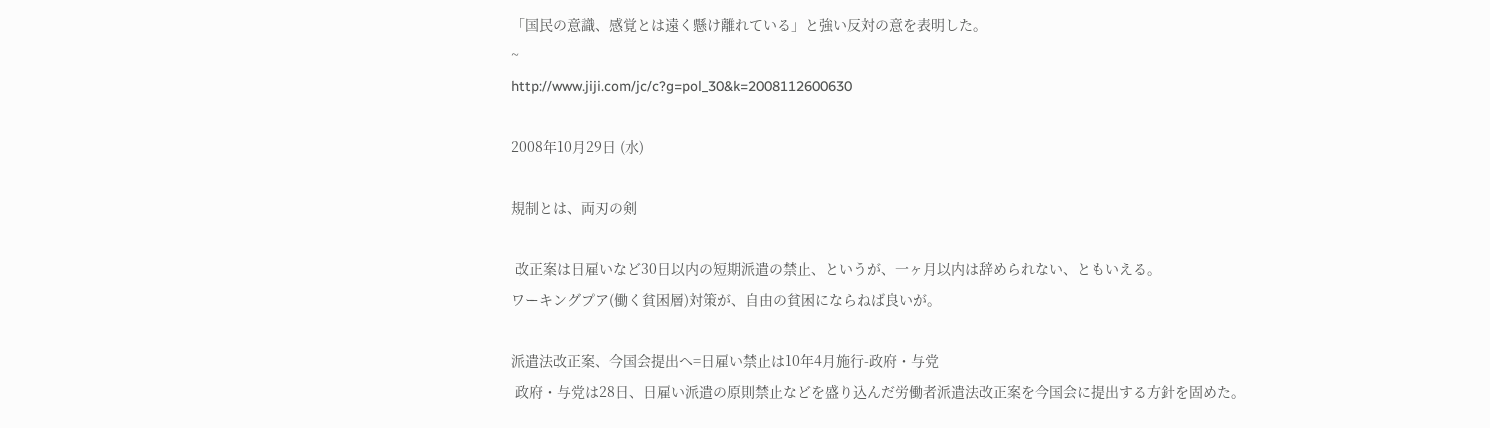「国民の意識、感覚とは遠く懸け離れている」と強い反対の意を表明した。
~
http://www.jiji.com/jc/c?g=pol_30&k=2008112600630

2008年10月29日 (水)

規制とは、両刃の剣

 改正案は日雇いなど30日以内の短期派遣の禁止、というが、一ヶ月以内は辞められない、ともいえる。
ワーキングプア(働く貧困層)対策が、自由の貧困にならねば良いが。

派遣法改正案、今国会提出へ=日雇い禁止は10年4月施行-政府・与党
 政府・与党は28日、日雇い派遣の原則禁止などを盛り込んだ労働者派遣法改正案を今国会に提出する方針を固めた。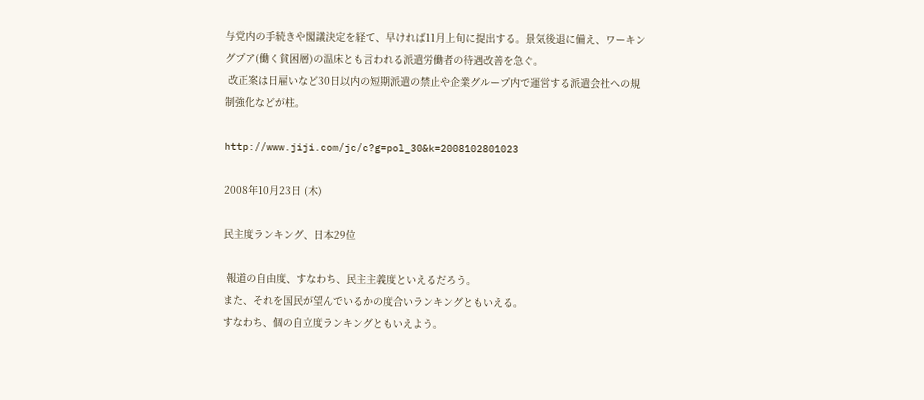与党内の手続きや閣議決定を経て、早ければ11月上旬に提出する。景気後退に備え、ワーキングプア(働く貧困層)の温床とも言われる派遣労働者の待遇改善を急ぐ。
 改正案は日雇いなど30日以内の短期派遣の禁止や企業グループ内で運営する派遣会社への規制強化などが柱。

http://www.jiji.com/jc/c?g=pol_30&k=2008102801023

2008年10月23日 (木)

民主度ランキング、日本29位

 報道の自由度、すなわち、民主主義度といえるだろう。
また、それを国民が望んでいるかの度合いランキングともいえる。
すなわち、個の自立度ランキングともいえよう。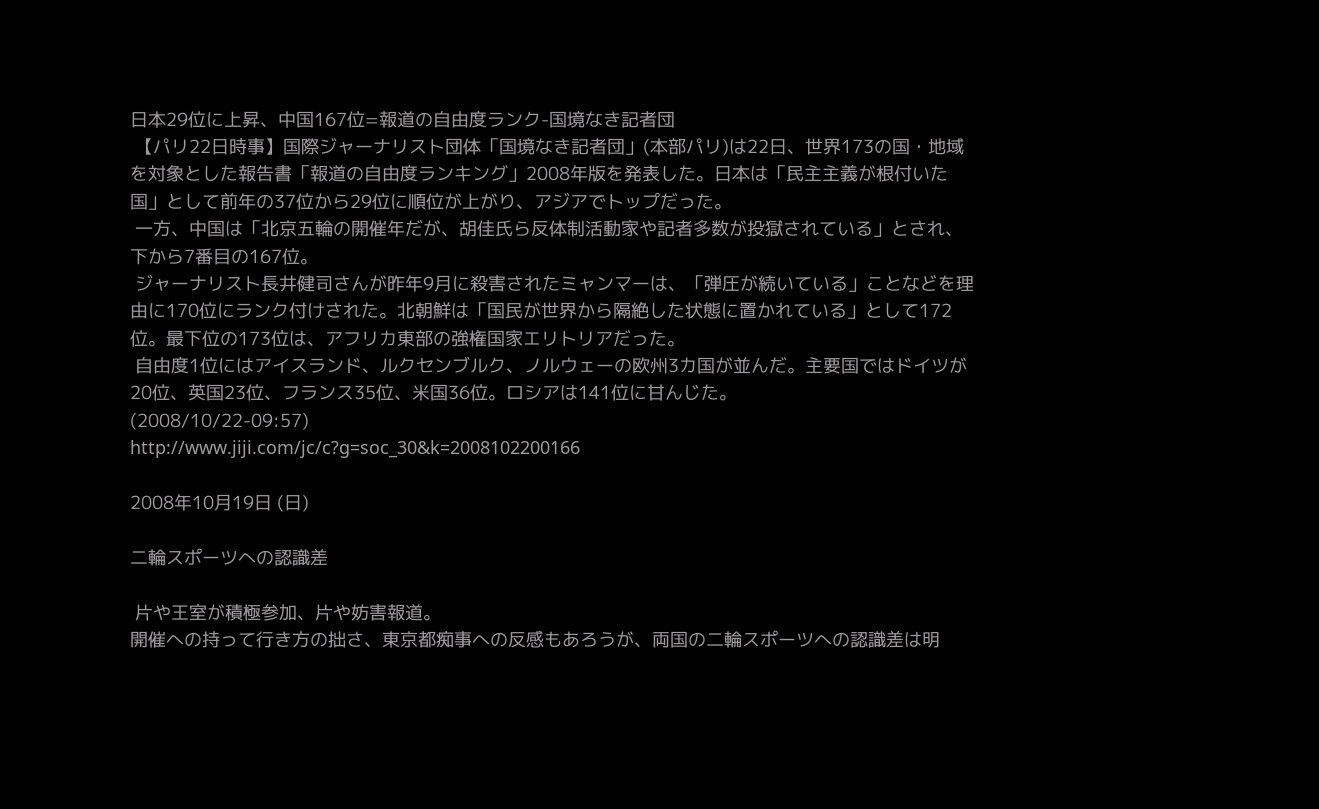日本29位に上昇、中国167位=報道の自由度ランク-国境なき記者団
 【パリ22日時事】国際ジャーナリスト団体「国境なき記者団」(本部パリ)は22日、世界173の国・地域を対象とした報告書「報道の自由度ランキング」2008年版を発表した。日本は「民主主義が根付いた国」として前年の37位から29位に順位が上がり、アジアでトップだった。
 一方、中国は「北京五輪の開催年だが、胡佳氏ら反体制活動家や記者多数が投獄されている」とされ、下から7番目の167位。
 ジャーナリスト長井健司さんが昨年9月に殺害されたミャンマーは、「弾圧が続いている」ことなどを理由に170位にランク付けされた。北朝鮮は「国民が世界から隔絶した状態に置かれている」として172位。最下位の173位は、アフリカ東部の強権国家エリトリアだった。
 自由度1位にはアイスランド、ルクセンブルク、ノルウェーの欧州3カ国が並んだ。主要国ではドイツが20位、英国23位、フランス35位、米国36位。ロシアは141位に甘んじた。
(2008/10/22-09:57)
http://www.jiji.com/jc/c?g=soc_30&k=2008102200166

2008年10月19日 (日)

二輪スポーツへの認識差

 片や王室が積極参加、片や妨害報道。
開催への持って行き方の拙さ、東京都痴事への反感もあろうが、両国の二輪スポーツへの認識差は明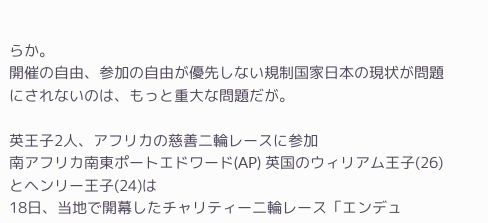らか。
開催の自由、参加の自由が優先しない規制国家日本の現状が問題にされないのは、もっと重大な問題だが。

英王子2人、アフリカの慈善二輪レースに参加
南アフリカ南東ポートエドワード(AP) 英国のウィリアム王子(26)とヘンリー王子(24)は
18日、当地で開幕したチャリティー二輪レース「エンデュ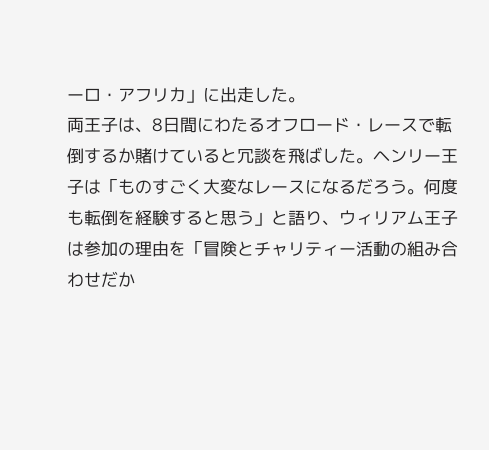ーロ・アフリカ」に出走した。
両王子は、8日間にわたるオフロード・レースで転倒するか賭けていると冗談を飛ばした。ヘンリー王子は「ものすごく大変なレースになるだろう。何度も転倒を経験すると思う」と語り、ウィリアム王子は参加の理由を「冒険とチャリティー活動の組み合わせだか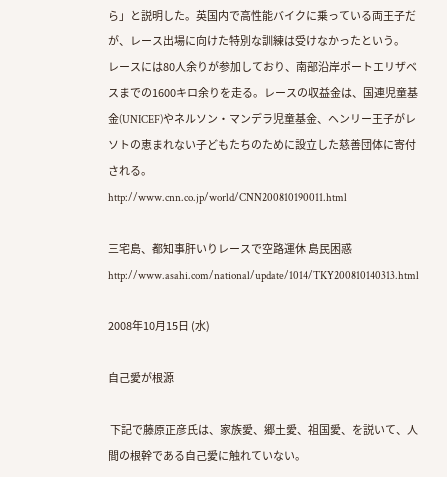ら」と説明した。英国内で高性能バイクに乗っている両王子だが、レース出場に向けた特別な訓練は受けなかったという。
レースには80人余りが参加しており、南部沿岸ポートエリザベスまでの1600キロ余りを走る。レースの収益金は、国連児童基金(UNICEF)やネルソン・マンデラ児童基金、ヘンリー王子がレソトの恵まれない子どもたちのために設立した慈善団体に寄付される。
http://www.cnn.co.jp/world/CNN200810190011.html

三宅島、都知事肝いりレースで空路運休 島民困惑
http://www.asahi.com/national/update/1014/TKY200810140313.html

2008年10月15日 (水)

自己愛が根源

 下記で藤原正彦氏は、家族愛、郷土愛、祖国愛、を説いて、人間の根幹である自己愛に触れていない。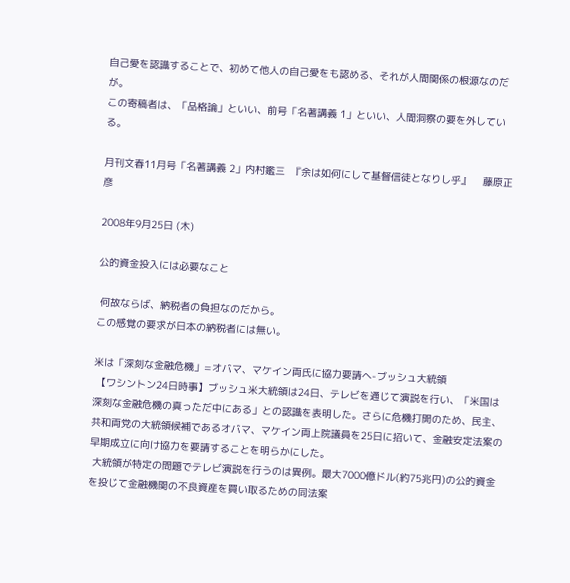自己愛を認識することで、初めて他人の自己愛をも認める、それが人間関係の根源なのだが。
この寄稿者は、「品格論」といい、前号「名著講義 1」といい、人間洞察の要を外している。

月刊文春11月号「名著講義 2」内村鑑三  『余は如何にして基督信徒となりし乎』    藤原正彦

2008年9月25日 (木)

公的資金投入には必要なこと

 何故ならば、納税者の負担なのだから。
この感覚の要求が日本の納税者には無い。

米は「深刻な金融危機」=オバマ、マケイン両氏に協力要請へ-ブッシュ大統領
 【ワシントン24日時事】ブッシュ米大統領は24日、テレビを通じて演説を行い、「米国は深刻な金融危機の真っただ中にある」との認識を表明した。さらに危機打開のため、民主、共和両党の大統領候補であるオバマ、マケイン両上院議員を25日に招いて、金融安定法案の早期成立に向け協力を要請することを明らかにした。
 大統領が特定の問題でテレビ演説を行うのは異例。最大7000億ドル(約75兆円)の公的資金を投じて金融機関の不良資産を買い取るための同法案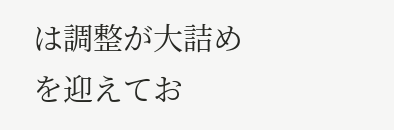は調整が大詰めを迎えてお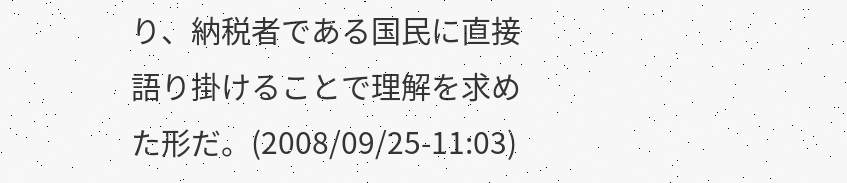り、納税者である国民に直接語り掛けることで理解を求めた形だ。(2008/09/25-11:03)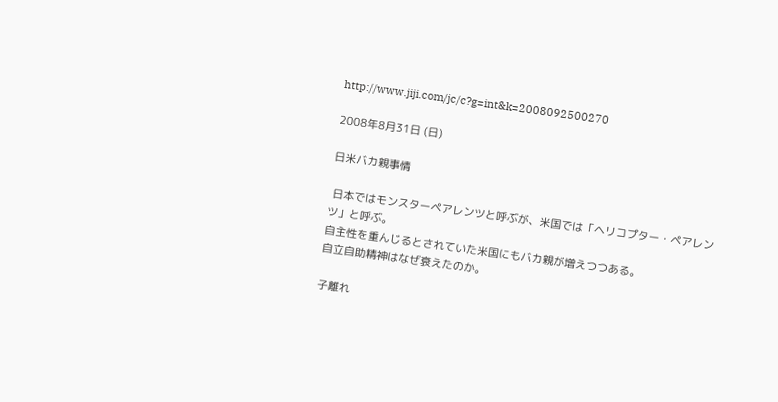http://www.jiji.com/jc/c?g=int&k=2008092500270

2008年8月31日 (日)

日米バカ親事情

 日本ではモンスターペアレンツと呼ぶが、米国では「ヘリコプター・ペアレンツ」と呼ぶ。
自主性を重んじるとされていた米国にもバカ親が増えつつある。
自立自助精神はなぜ衰えたのか。

子離れ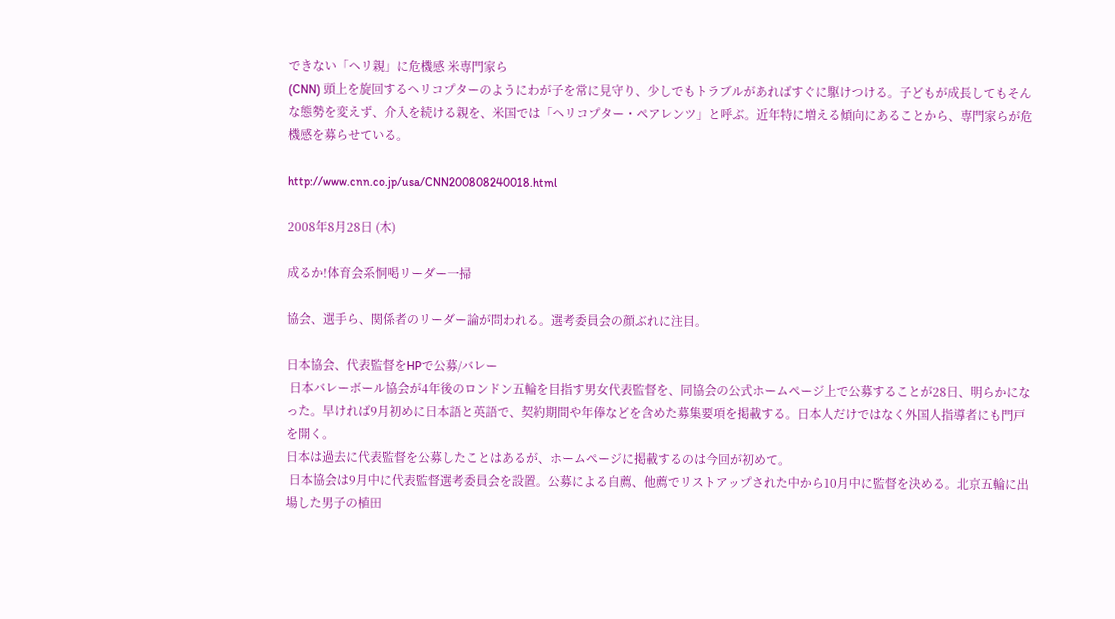できない「ヘリ親」に危機感 米専門家ら
(CNN) 頭上を旋回するヘリコプターのようにわが子を常に見守り、少しでもトラブルがあればすぐに駆けつける。子どもが成長してもそんな態勢を変えず、介入を続ける親を、米国では「ヘリコプター・ペアレンツ」と呼ぶ。近年特に増える傾向にあることから、専門家らが危機感を募らせている。

http://www.cnn.co.jp/usa/CNN200808240018.html

2008年8月28日 (木)

成るか!体育会系恫喝リーダー一掃

協会、選手ら、関係者のリーダー論が問われる。選考委員会の顔ぶれに注目。

日本協会、代表監督をHPで公募/バレー
 日本バレーボール協会が4年後のロンドン五輪を目指す男女代表監督を、同協会の公式ホームページ上で公募することが28日、明らかになった。早ければ9月初めに日本語と英語で、契約期間や年俸などを含めた募集要項を掲載する。日本人だけではなく外国人指導者にも門戸を開く。
日本は過去に代表監督を公募したことはあるが、ホームぺージに掲載するのは今回が初めて。
 日本協会は9月中に代表監督選考委員会を設置。公募による自薦、他薦でリストアップされた中から10月中に監督を決める。北京五輪に出場した男子の植田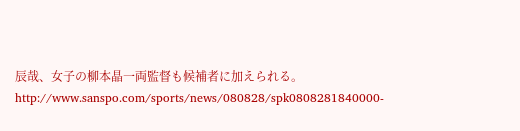辰哉、女子の柳本晶一両監督も候補者に加えられる。
http://www.sanspo.com/sports/news/080828/spk0808281840000-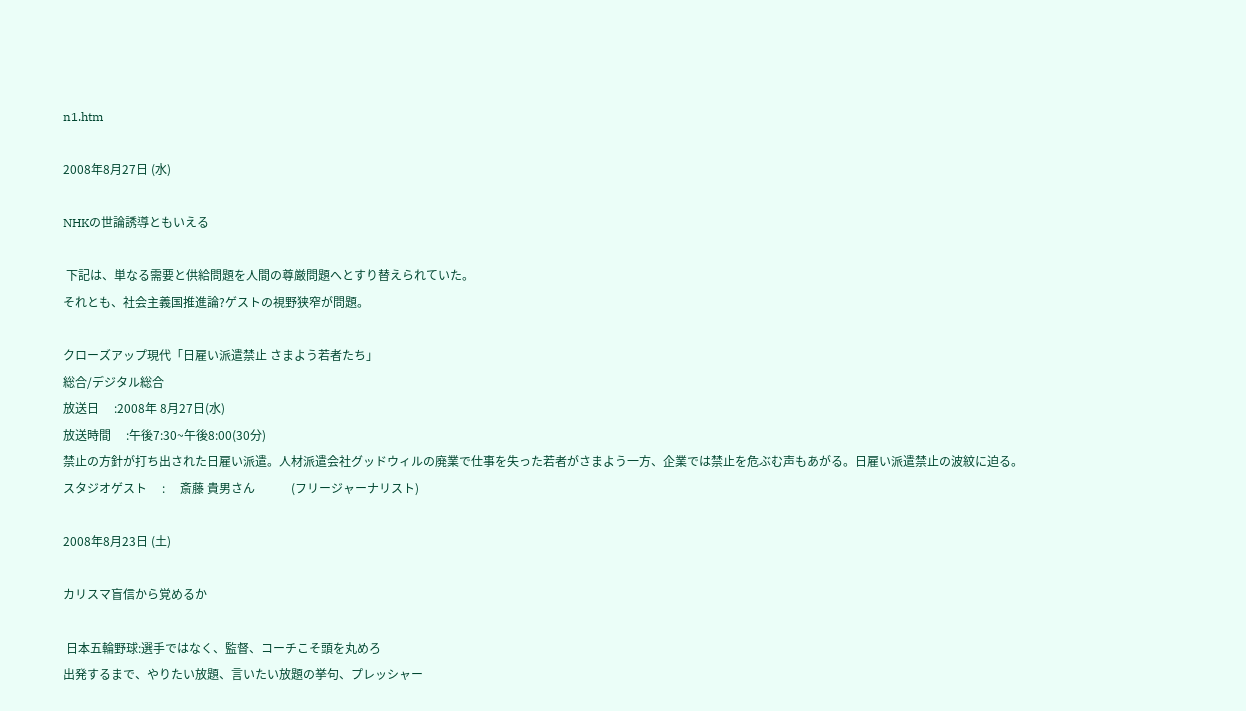n1.htm

2008年8月27日 (水)

NHKの世論誘導ともいえる

 下記は、単なる需要と供給問題を人間の尊厳問題へとすり替えられていた。
それとも、社会主義国推進論?ゲストの視野狭窄が問題。

クローズアップ現代「日雇い派遣禁止 さまよう若者たち」
総合/デジタル総合
放送日     :2008年 8月27日(水)
放送時間     :午後7:30~午後8:00(30分)
禁止の方針が打ち出された日雇い派遣。人材派遣会社グッドウィルの廃業で仕事を失った若者がさまよう一方、企業では禁止を危ぶむ声もあがる。日雇い派遣禁止の波紋に迫る。
スタジオゲスト     :     斎藤 貴男さん            (フリージャーナリスト)

2008年8月23日 (土)

カリスマ盲信から覚めるか

 日本五輪野球:選手ではなく、監督、コーチこそ頭を丸めろ
出発するまで、やりたい放題、言いたい放題の挙句、プレッシャー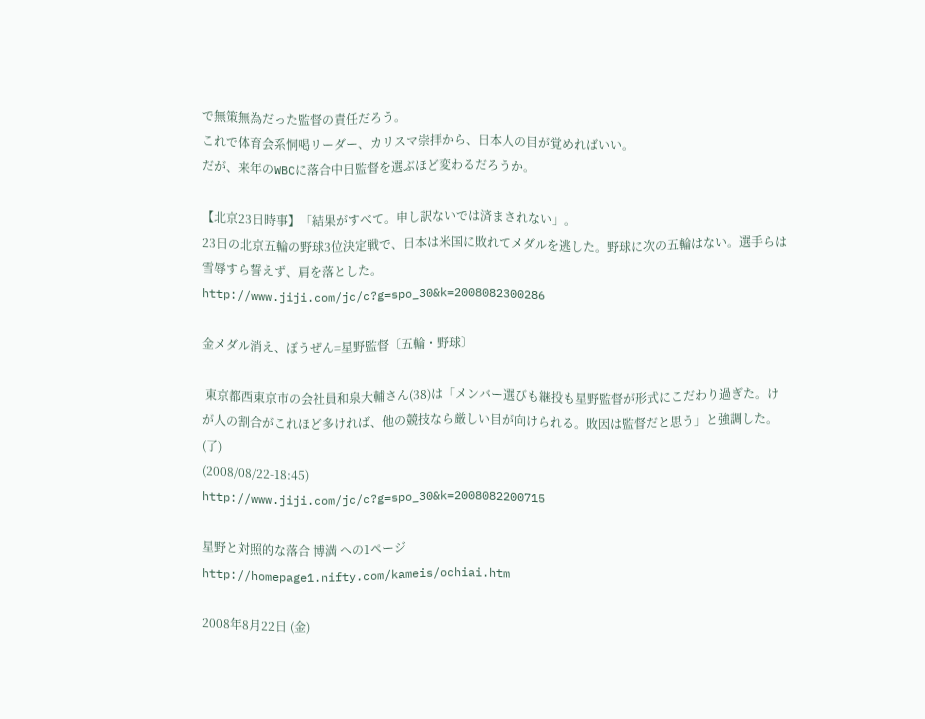で無策無為だった監督の責任だろう。
これで体育会系恫喝リーダー、カリスマ崇拝から、日本人の目が覚めればいい。
だが、来年のWBCに落合中日監督を選ぶほど変わるだろうか。

【北京23日時事】「結果がすべて。申し訳ないでは済まされない」。
23日の北京五輪の野球3位決定戦で、日本は米国に敗れてメダルを逃した。野球に次の五輪はない。選手らは雪辱すら誓えず、肩を落とした。
http://www.jiji.com/jc/c?g=spo_30&k=2008082300286

金メダル消え、ぼうぜん=星野監督〔五輪・野球〕

 東京都西東京市の会社員和泉大輔さん(38)は「メンバー選びも継投も星野監督が形式にこだわり過ぎた。けが人の割合がこれほど多ければ、他の競技なら厳しい目が向けられる。敗因は監督だと思う」と強調した。(了)
(2008/08/22-18:45)
http://www.jiji.com/jc/c?g=spo_30&k=2008082200715

星野と対照的な落合 博満 への1ページ
http://homepage1.nifty.com/kameis/ochiai.htm

2008年8月22日 (金)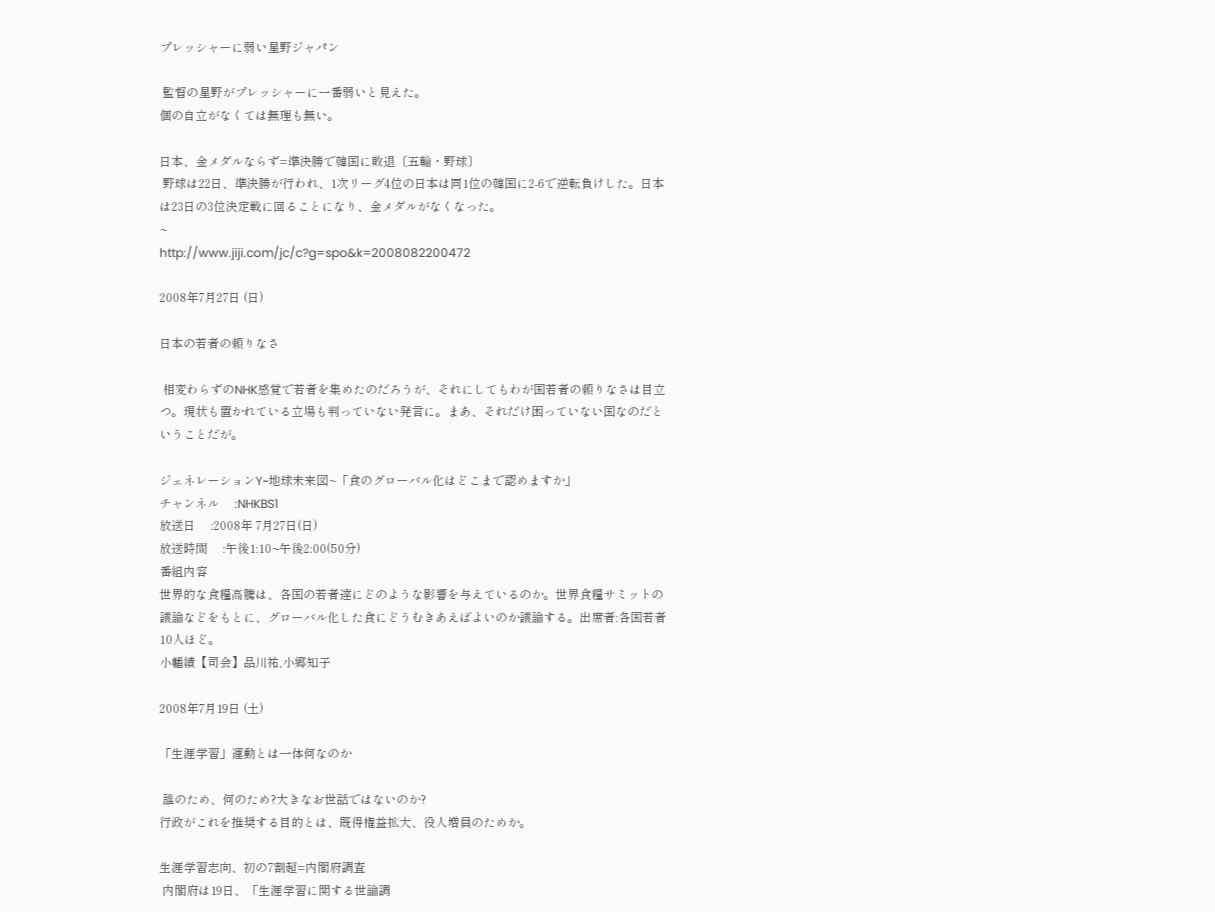プレッシャーに弱い星野ジャパン

 監督の星野がプレッシャーに一番弱いと見えた。
個の自立がなくては無理も無い。

日本、金メダルならず=準決勝で韓国に敗退〔五輪・野球〕
 野球は22日、準決勝が行われ、1次リーグ4位の日本は同1位の韓国に2-6で逆転負けした。日本は23日の3位決定戦に回ることになり、金メダルがなくなった。
~
http://www.jiji.com/jc/c?g=spo&k=2008082200472

2008年7月27日 (日)

日本の若者の頼りなさ

 相変わらずのNHK感覚で若者を集めたのだろうが、それにしてもわが国若者の頼りなさは目立つ。現状も置かれている立場も判っていない発言に。まあ、それだけ困っていない国なのだということだが。

ジェネレーションY~地球未来図~「食のグローバル化はどこまで認めますか」
チャンネル     :NHKBS1
放送日     :2008年 7月27日(日)
放送時間     :午後1:10~午後2:00(50分)
番組内容
世界的な食糧高騰は、各国の若者達にどのような影響を与えているのか。世界食糧サミットの議論などをもとに、グローバル化した食にどうむきあえばよいのか議論する。出席者:各国若者10人ほど。
小幡績【司会】品川祐,小郷知子

2008年7月19日 (土)

「生涯学習」運動とは一体何なのか

 誰のため、何のため?大きなお世話ではないのか?
行政がこれを推奨する目的とは、既得権益拡大、役人増員のためか。

生涯学習志向、初の7割超=内閣府調査
 内閣府は19日、「生涯学習に関する世論調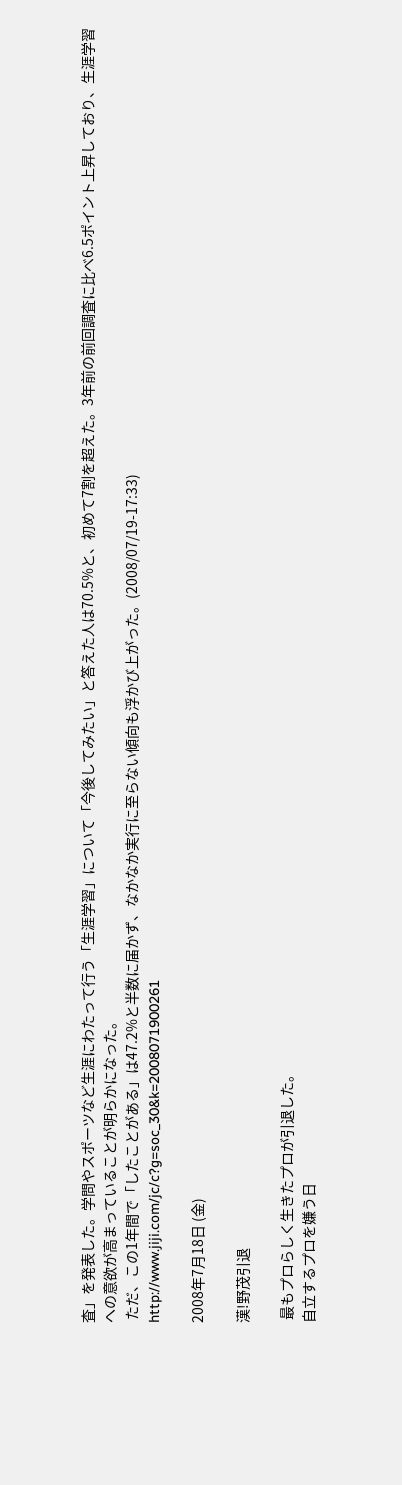査」を発表した。学問やスポーツなど生涯にわたって行う「生涯学習」について「今後してみたい」と答えた人は70.5%と、初めて7割を超えた。3年前の前回調査に比べ6.5ポイント上昇しており、生涯学習への意欲が高まっていることが明らかになった。
 ただ、この1年間で「したことがある」は47.2%と半数に届かず、なかなか実行に至らない傾向も浮かび上がった。(2008/07/19-17:33)
http://www.jiji.com/jc/c?g=soc_30&k=2008071900261

2008年7月18日 (金)

漢!野茂引退

 最もプロらしく生きたプロが引退した。
自立するプロを嫌う日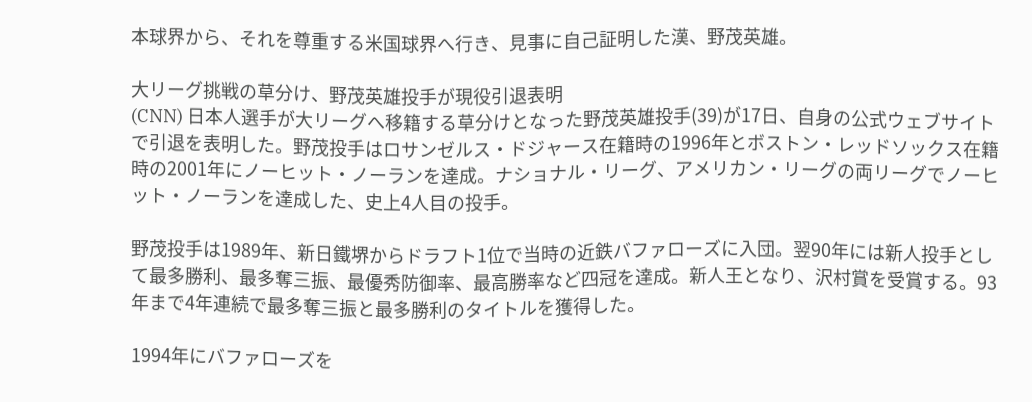本球界から、それを尊重する米国球界へ行き、見事に自己証明した漢、野茂英雄。

大リーグ挑戦の草分け、野茂英雄投手が現役引退表明
(CNN) 日本人選手が大リーグへ移籍する草分けとなった野茂英雄投手(39)が17日、自身の公式ウェブサイトで引退を表明した。野茂投手はロサンゼルス・ドジャース在籍時の1996年とボストン・レッドソックス在籍時の2001年にノーヒット・ノーランを達成。ナショナル・リーグ、アメリカン・リーグの両リーグでノーヒット・ノーランを達成した、史上4人目の投手。

野茂投手は1989年、新日鐵堺からドラフト1位で当時の近鉄バファローズに入団。翌90年には新人投手として最多勝利、最多奪三振、最優秀防御率、最高勝率など四冠を達成。新人王となり、沢村賞を受賞する。93年まで4年連続で最多奪三振と最多勝利のタイトルを獲得した。

1994年にバファローズを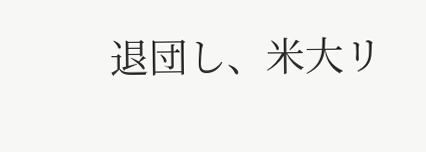退団し、米大リ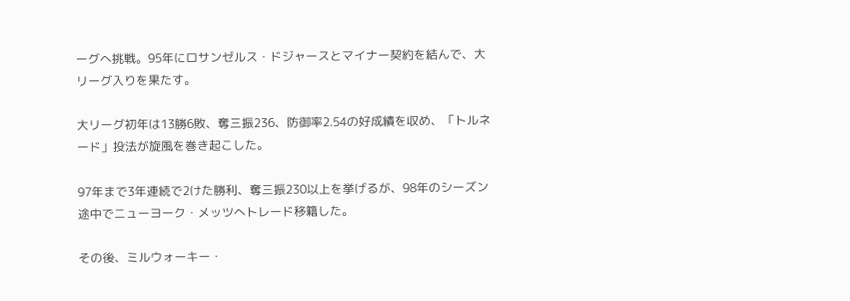ーグへ挑戦。95年にロサンゼルス・ドジャースとマイナー契約を結んで、大リーグ入りを果たす。

大リーグ初年は13勝6敗、奪三振236、防御率2.54の好成績を収め、「トルネード」投法が旋風を巻き起こした。

97年まで3年連続で2けた勝利、奪三振230以上を挙げるが、98年のシーズン途中でニューヨーク・メッツへトレード移籍した。

その後、ミルウォーキー・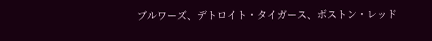ブルワーズ、デトロイト・タイガース、ボストン・レッド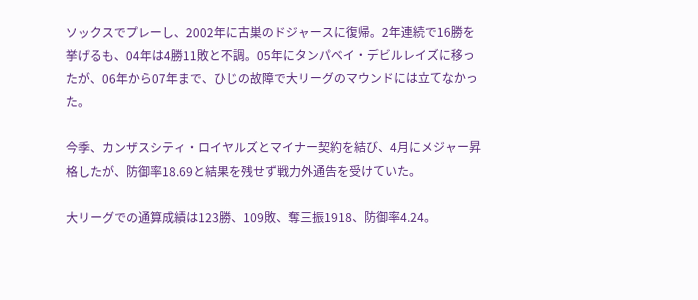ソックスでプレーし、2002年に古巣のドジャースに復帰。2年連続で16勝を挙げるも、04年は4勝11敗と不調。05年にタンパベイ・デビルレイズに移ったが、06年から07年まで、ひじの故障で大リーグのマウンドには立てなかった。

今季、カンザスシティ・ロイヤルズとマイナー契約を結び、4月にメジャー昇格したが、防御率18.69と結果を残せず戦力外通告を受けていた。

大リーグでの通算成績は123勝、109敗、奪三振1918、防御率4.24。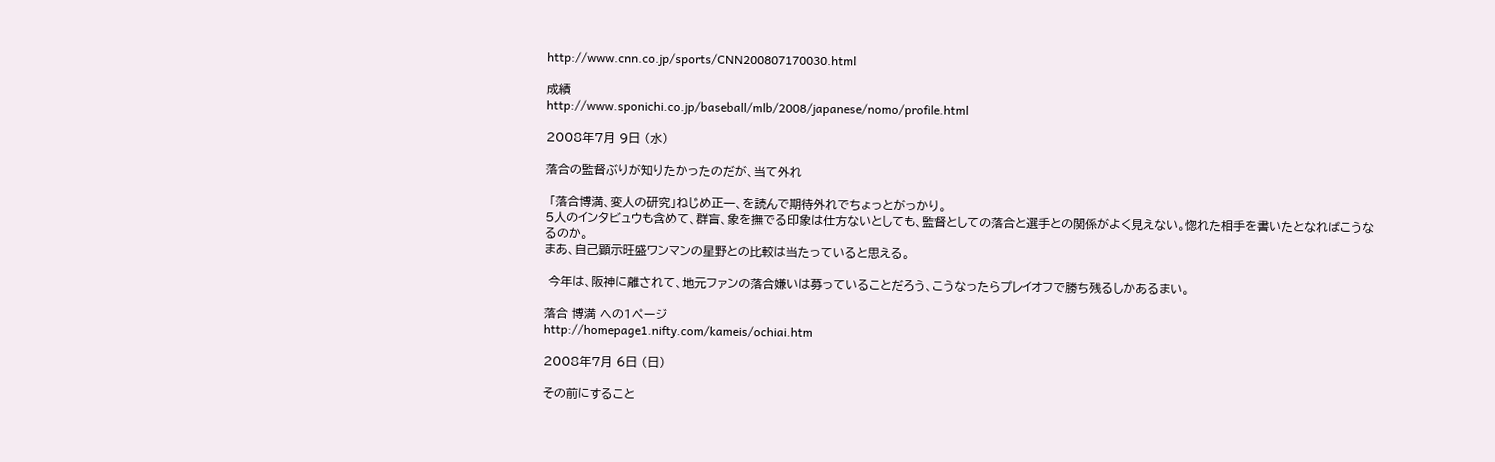http://www.cnn.co.jp/sports/CNN200807170030.html

成績
http://www.sponichi.co.jp/baseball/mlb/2008/japanese/nomo/profile.html

2008年7月 9日 (水)

落合の監督ぶりが知りたかったのだが、当て外れ

 「落合博満、変人の研究」ねじめ正一、を読んで期待外れでちょっとがっかり。
5人のインタビュウも含めて、群盲、象を撫でる印象は仕方ないとしても、監督としての落合と選手との関係がよく見えない。惚れた相手を書いたとなればこうなるのか。
まあ、自己顕示旺盛ワンマンの星野との比較は当たっていると思える。

 今年は、阪神に離されて、地元ファンの落合嫌いは募っていることだろう、こうなったらプレイオフで勝ち残るしかあるまい。

落合 博満 への1ページ
http://homepage1.nifty.com/kameis/ochiai.htm

2008年7月 6日 (日)

その前にすること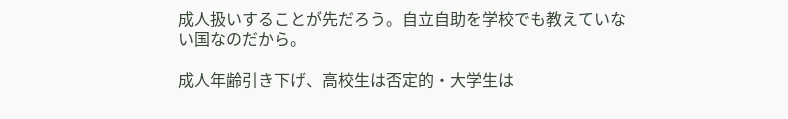成人扱いすることが先だろう。自立自助を学校でも教えていない国なのだから。

成人年齢引き下げ、高校生は否定的・大学生は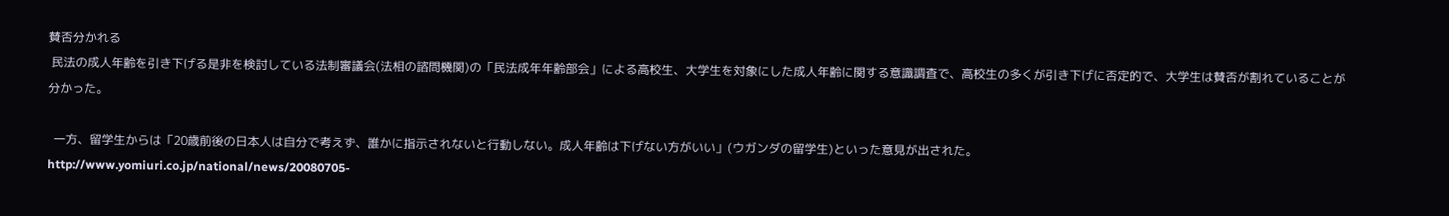賛否分かれる
 民法の成人年齢を引き下げる是非を検討している法制審議会(法相の諮問機関)の「民法成年年齢部会」による高校生、大学生を対象にした成人年齢に関する意識調査で、高校生の多くが引き下げに否定的で、大学生は賛否が割れていることが分かった。

  一方、留学生からは「20歳前後の日本人は自分で考えず、誰かに指示されないと行動しない。成人年齢は下げない方がいい」(ウガンダの留学生)といった意見が出された。
http://www.yomiuri.co.jp/national/news/20080705-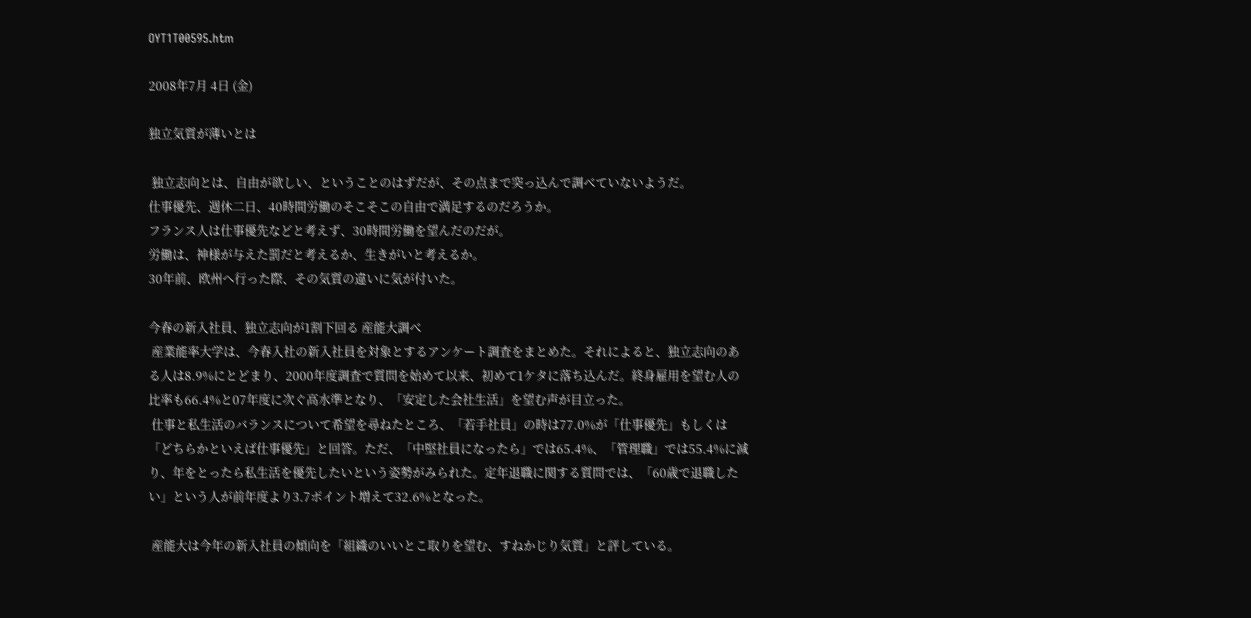OYT1T00595.htm

2008年7月 4日 (金)

独立気質が薄いとは

 独立志向とは、自由が欲しい、ということのはずだが、その点まで突っ込んで調べていないようだ。
仕事優先、週休二日、40時間労働のそこそこの自由で満足するのだろうか。
フランス人は仕事優先などと考えず、30時間労働を望んだのだが。
労働は、神様が与えた罰だと考えるか、生きがいと考えるか。
30年前、欧州へ行った際、その気質の違いに気が付いた。

今春の新入社員、独立志向が1割下回る 産能大調べ
 産業能率大学は、今春入社の新入社員を対象とするアンケート調査をまとめた。それによると、独立志向のある人は8.9%にとどまり、2000年度調査で質問を始めて以来、初めて1ケタに落ち込んだ。終身雇用を望む人の比率も66.4%と07年度に次ぐ高水準となり、「安定した会社生活」を望む声が目立った。
 仕事と私生活のバランスについて希望を尋ねたところ、「若手社員」の時は77.0%が「仕事優先」もしくは「どちらかといえば仕事優先」と回答。ただ、「中堅社員になったら」では65.4%、「管理職」では55.4%に減り、年をとったら私生活を優先したいという姿勢がみられた。定年退職に関する質問では、「60歳で退職したい」という人が前年度より3.7ポイント増えて32.6%となった。

 産能大は今年の新入社員の傾向を「組織のいいとこ取りを望む、すねかじり気質」と評している。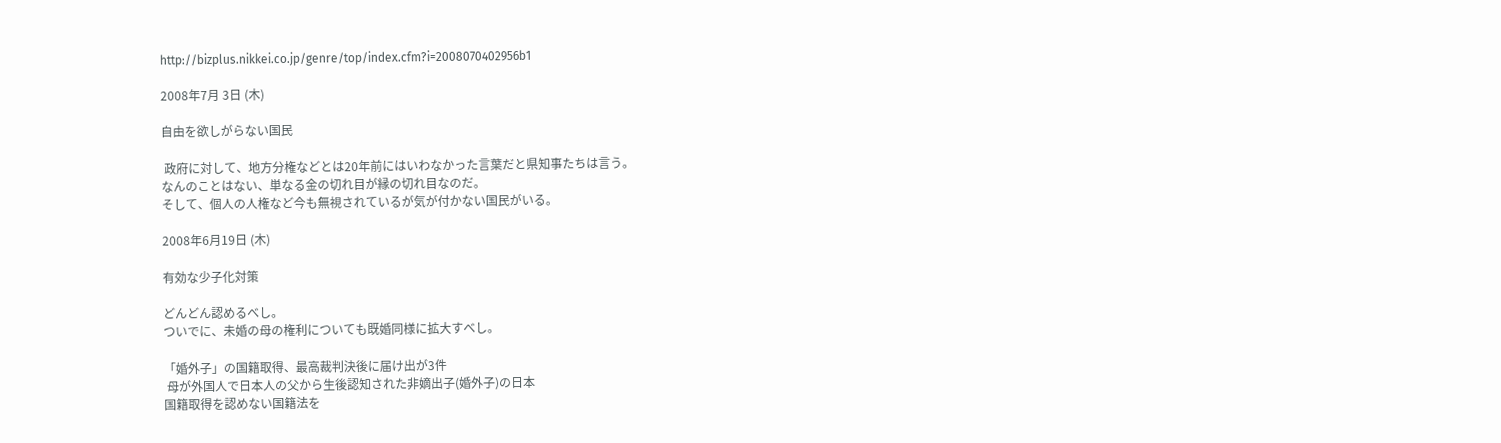http://bizplus.nikkei.co.jp/genre/top/index.cfm?i=2008070402956b1

2008年7月 3日 (木)

自由を欲しがらない国民

 政府に対して、地方分権などとは20年前にはいわなかった言葉だと県知事たちは言う。
なんのことはない、単なる金の切れ目が縁の切れ目なのだ。
そして、個人の人権など今も無視されているが気が付かない国民がいる。

2008年6月19日 (木)

有効な少子化対策

どんどん認めるべし。
ついでに、未婚の母の権利についても既婚同様に拡大すべし。

「婚外子」の国籍取得、最高裁判決後に届け出が3件
 母が外国人で日本人の父から生後認知された非嫡出子(婚外子)の日本
国籍取得を認めない国籍法を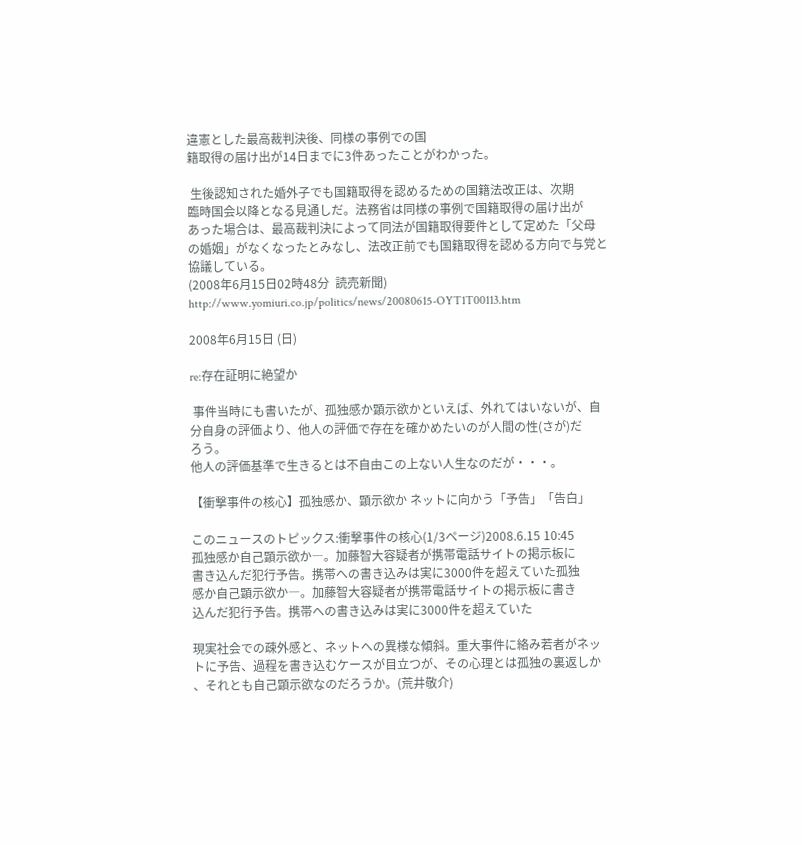違憲とした最高裁判決後、同様の事例での国
籍取得の届け出が14日までに3件あったことがわかった。

 生後認知された婚外子でも国籍取得を認めるための国籍法改正は、次期
臨時国会以降となる見通しだ。法務省は同様の事例で国籍取得の届け出が
あった場合は、最高裁判決によって同法が国籍取得要件として定めた「父母
の婚姻」がなくなったとみなし、法改正前でも国籍取得を認める方向で与党と
協議している。
(2008年6月15日02時48分  読売新聞)
http://www.yomiuri.co.jp/politics/news/20080615-OYT1T00113.htm

2008年6月15日 (日)

re:存在証明に絶望か

 事件当時にも書いたが、孤独感か顕示欲かといえば、外れてはいないが、自
分自身の評価より、他人の評価で存在を確かめたいのが人間の性(さが)だ
ろう。
他人の評価基準で生きるとは不自由この上ない人生なのだが・・・。

【衝撃事件の核心】孤独感か、顕示欲か ネットに向かう「予告」「告白」

このニュースのトピックス:衝撃事件の核心(1/3ページ)2008.6.15 10:45
孤独感か自己顕示欲か―。加藤智大容疑者が携帯電話サイトの掲示板に
書き込んだ犯行予告。携帯への書き込みは実に3000件を超えていた孤独
感か自己顕示欲か―。加藤智大容疑者が携帯電話サイトの掲示板に書き
込んだ犯行予告。携帯への書き込みは実に3000件を超えていた

現実社会での疎外感と、ネットへの異様な傾斜。重大事件に絡み若者がネッ
トに予告、過程を書き込むケースが目立つが、その心理とは孤独の裏返しか
、それとも自己顕示欲なのだろうか。(荒井敬介)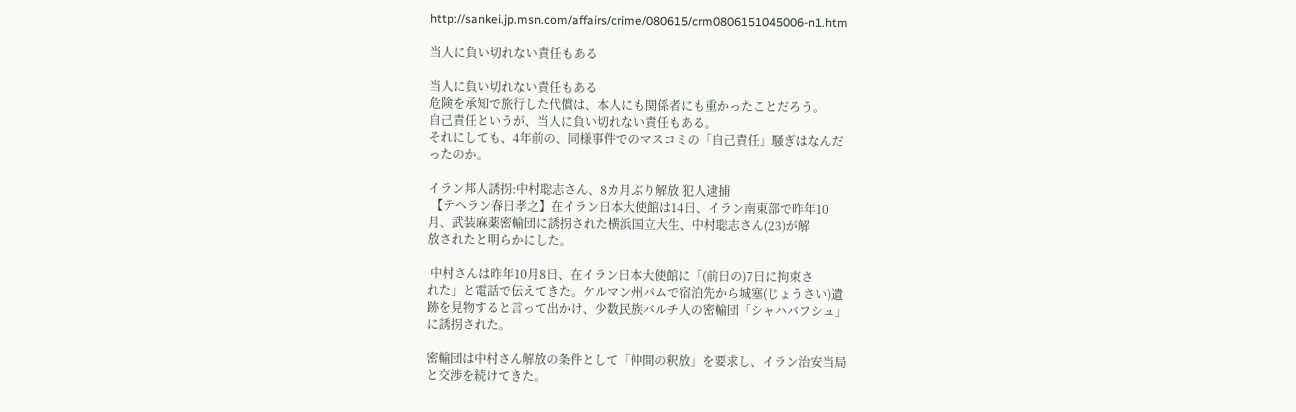http://sankei.jp.msn.com/affairs/crime/080615/crm0806151045006-n1.htm

当人に負い切れない責任もある

当人に負い切れない責任もある
危険を承知で旅行した代償は、本人にも関係者にも重かったことだろう。
自己責任というが、当人に負い切れない責任もある。
それにしても、4年前の、同様事件でのマスコミの「自己責任」騒ぎはなんだ
ったのか。

イラン邦人誘拐:中村聡志さん、8カ月ぶり解放 犯人逮捕
 【テヘラン春日孝之】在イラン日本大使館は14日、イラン南東部で昨年10
月、武装麻薬密輸団に誘拐された横浜国立大生、中村聡志さん(23)が解
放されたと明らかにした。

 中村さんは昨年10月8日、在イラン日本大使館に「(前日の)7日に拘束さ
れた」と電話で伝えてきた。ケルマン州バムで宿泊先から城塞(じょうさい)遺
跡を見物すると言って出かけ、少数民族バルチ人の密輸団「シャハバフシュ」
に誘拐された。

密輸団は中村さん解放の条件として「仲間の釈放」を要求し、イラン治安当局
と交渉を続けてきた。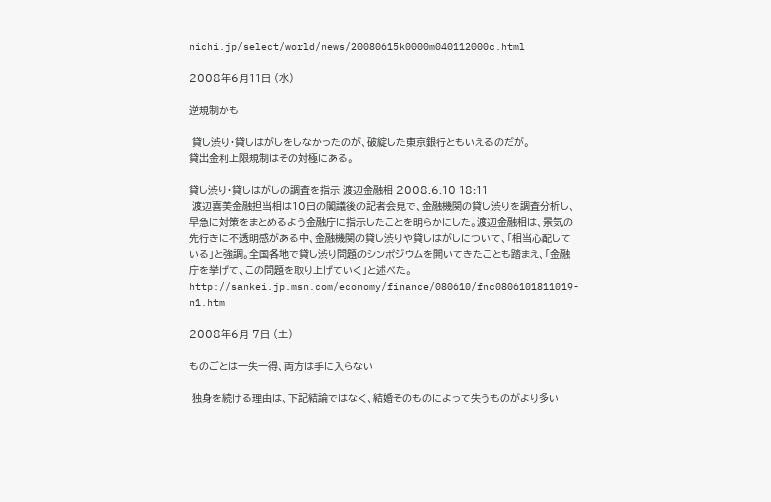nichi.jp/select/world/news/20080615k0000m040112000c.html

2008年6月11日 (水)

逆規制かも

 貸し渋り・貸しはがしをしなかったのが、破綻した東京銀行ともいえるのだが。
貸出金利上限規制はその対極にある。

貸し渋り・貸しはがしの調査を指示 渡辺金融相 2008.6.10 18:11
 渡辺喜美金融担当相は10日の閣議後の記者会見で、金融機関の貸し渋りを調査分析し、早急に対策をまとめるよう金融庁に指示したことを明らかにした。渡辺金融相は、景気の先行きに不透明感がある中、金融機関の貸し渋りや貸しはがしについて、「相当心配している」と強調。全国各地で貸し渋り問題のシンポジウムを開いてきたことも踏まえ、「金融庁を挙げて、この問題を取り上げていく」と述べた。
http://sankei.jp.msn.com/economy/finance/080610/fnc0806101811019-n1.htm

2008年6月 7日 (土)

ものごとは一失一得、両方は手に入らない

 独身を続ける理由は、下記結論ではなく、結婚そのものによって失うものがより多い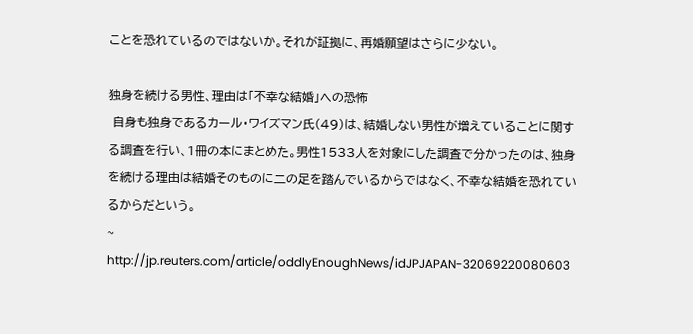ことを恐れているのではないか。それが証拠に、再婚願望はさらに少ない。

独身を続ける男性、理由は「不幸な結婚」への恐怖
 自身も独身であるカール・ワイズマン氏(49)は、結婚しない男性が増えていることに関する調査を行い、1冊の本にまとめた。男性1533人を対象にした調査で分かったのは、独身を続ける理由は結婚そのものに二の足を踏んでいるからではなく、不幸な結婚を恐れているからだという。
~
http://jp.reuters.com/article/oddlyEnoughNews/idJPJAPAN-32069220080603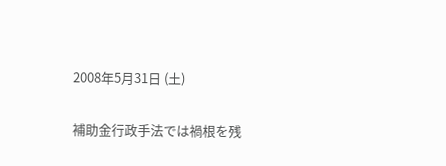2008年5月31日 (土)

補助金行政手法では禍根を残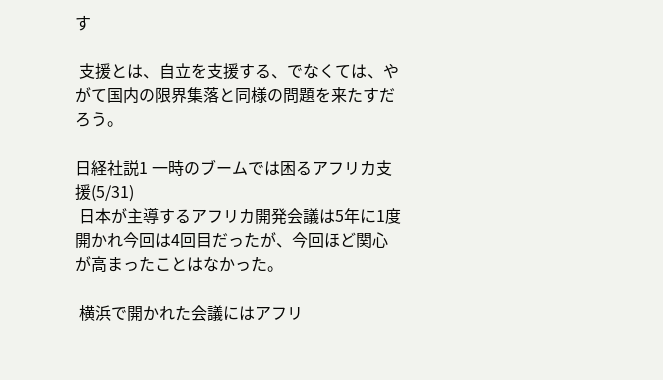す

 支援とは、自立を支援する、でなくては、やがて国内の限界集落と同様の問題を来たすだろう。

日経社説1 一時のブームでは困るアフリカ支援(5/31)
 日本が主導するアフリカ開発会議は5年に1度開かれ今回は4回目だったが、今回ほど関心が高まったことはなかった。

 横浜で開かれた会議にはアフリ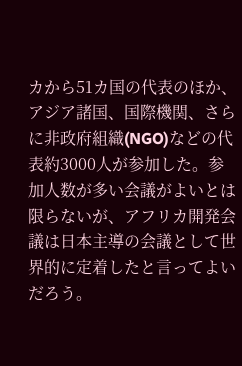カから51カ国の代表のほか、アジア諸国、国際機関、さらに非政府組織(NGO)などの代表約3000人が参加した。参加人数が多い会議がよいとは限らないが、アフリカ開発会議は日本主導の会議として世界的に定着したと言ってよいだろう。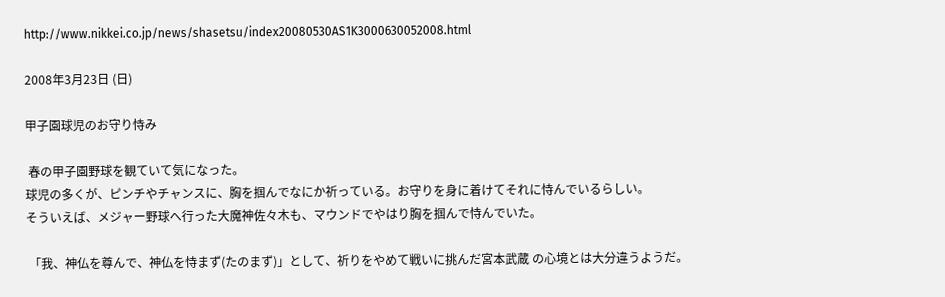http://www.nikkei.co.jp/news/shasetsu/index20080530AS1K3000630052008.html

2008年3月23日 (日)

甲子園球児のお守り恃み

 春の甲子園野球を観ていて気になった。
球児の多くが、ピンチやチャンスに、胸を掴んでなにか祈っている。お守りを身に着けてそれに恃んでいるらしい。
そういえば、メジャー野球へ行った大魔神佐々木も、マウンドでやはり胸を掴んで恃んでいた。

 「我、神仏を尊んで、神仏を恃まず(たのまず)」として、祈りをやめて戦いに挑んだ宮本武蔵 の心境とは大分違うようだ。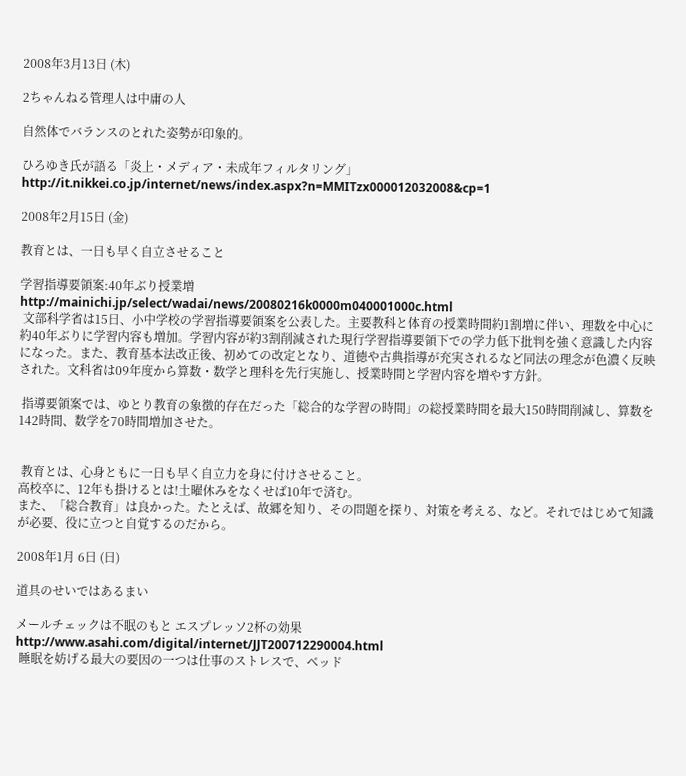2008年3月13日 (木)

2ちゃんねる管理人は中庸の人

自然体でバランスのとれた姿勢が印象的。

ひろゆき氏が語る「炎上・メディア・未成年フィルタリング」
http://it.nikkei.co.jp/internet/news/index.aspx?n=MMITzx000012032008&cp=1

2008年2月15日 (金)

教育とは、一日も早く自立させること

学習指導要領案:40年ぶり授業増
http://mainichi.jp/select/wadai/news/20080216k0000m040001000c.html
 文部科学省は15日、小中学校の学習指導要領案を公表した。主要教科と体育の授業時間約1割増に伴い、理数を中心に約40年ぶりに学習内容も増加。学習内容が約3割削減された現行学習指導要領下での学力低下批判を強く意識した内容になった。また、教育基本法改正後、初めての改定となり、道徳や古典指導が充実されるなど同法の理念が色濃く反映された。文科省は09年度から算数・数学と理科を先行実施し、授業時間と学習内容を増やす方針。

 指導要領案では、ゆとり教育の象徴的存在だった「総合的な学習の時間」の総授業時間を最大150時間削減し、算数を142時間、数学を70時間増加させた。


 教育とは、心身ともに一日も早く自立力を身に付けさせること。
高校卒に、12年も掛けるとは!土曜休みをなくせば10年で済む。
また、「総合教育」は良かった。たとえば、故郷を知り、その問題を探り、対策を考える、など。それではじめて知識が必要、役に立つと自覚するのだから。

2008年1月 6日 (日)

道具のせいではあるまい

メールチェックは不眠のもと エスプレッソ2杯の効果
http://www.asahi.com/digital/internet/JJT200712290004.html
 睡眠を妨げる最大の要因の一つは仕事のストレスで、ベッド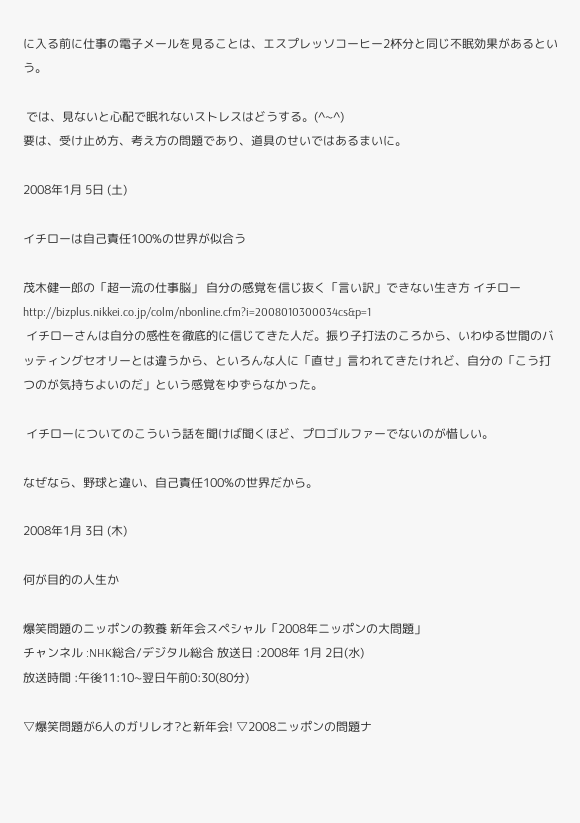に入る前に仕事の電子メールを見ることは、エスプレッソコーヒー2杯分と同じ不眠効果があるという。

 では、見ないと心配で眠れないストレスはどうする。(^~^)
要は、受け止め方、考え方の問題であり、道具のせいではあるまいに。

2008年1月 5日 (土)

イチローは自己責任100%の世界が似合う

茂木健一郎の「超一流の仕事脳」 自分の感覚を信じ抜く「言い訳」できない生き方 イチロー
http://bizplus.nikkei.co.jp/colm/nbonline.cfm?i=2008010300034cs&p=1
 イチローさんは自分の感性を徹底的に信じてきた人だ。振り子打法のころから、いわゆる世間のバッティングセオリーとは違うから、といろんな人に「直せ」言われてきたけれど、自分の「こう打つのが気持ちよいのだ」という感覚をゆずらなかった。

 イチローについてのこういう話を聞けば聞くほど、プロゴルファーでないのが惜しい。

なぜなら、野球と違い、自己責任100%の世界だから。

2008年1月 3日 (木)

何が目的の人生か

爆笑問題のニッポンの教養 新年会スペシャル「2008年ニッポンの大問題」
チャンネル :NHK総合/デジタル総合 放送日 :2008年 1月 2日(水)
放送時間 :午後11:10~翌日午前0:30(80分)

▽爆笑問題が6人のガリレオ?と新年会! ▽2008ニッポンの問題ナ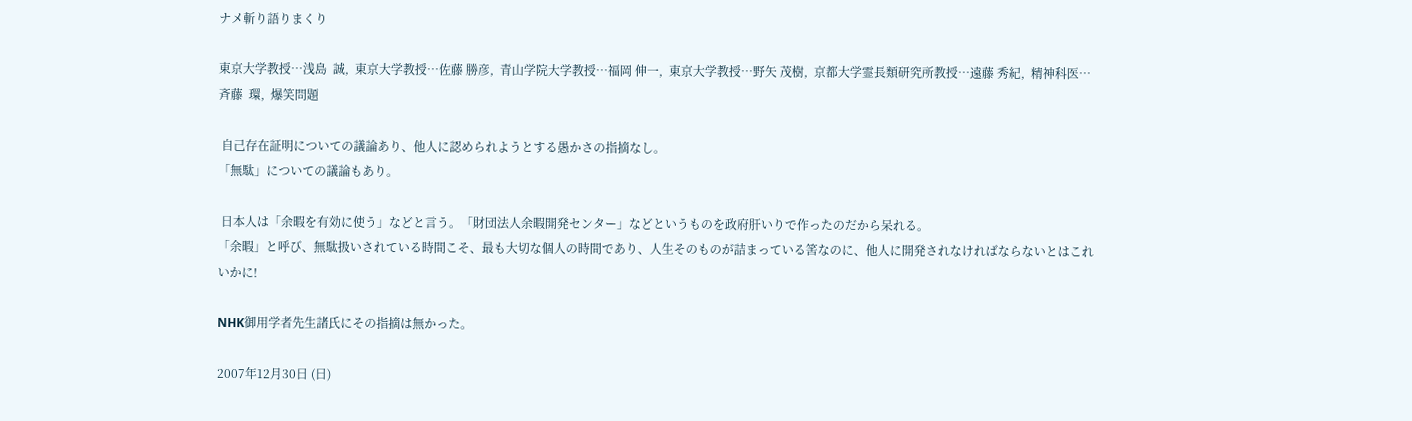ナメ斬り語りまくり

東京大学教授…浅島  誠,  東京大学教授…佐藤 勝彦,  青山学院大学教授…福岡 伸一,  東京大学教授…野矢 茂樹,  京都大学霊長類研究所教授…遠藤 秀紀,  精神科医…斉藤  環,  爆笑問題

 自己存在証明についての議論あり、他人に認められようとする愚かさの指摘なし。
「無駄」についての議論もあり。

 日本人は「余暇を有効に使う」などと言う。「財団法人余暇開発センター」などというものを政府肝いりで作ったのだから呆れる。
「余暇」と呼び、無駄扱いされている時間こそ、最も大切な個人の時間であり、人生そのものが詰まっている筈なのに、他人に開発されなければならないとはこれいかに!

NHK御用学者先生諸氏にその指摘は無かった。

2007年12月30日 (日)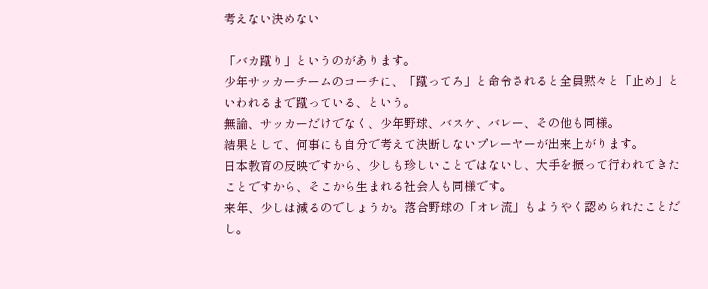考えない決めない

「バカ蹴り」というのがあります。
少年サッカーチームのコーチに、「蹴ってろ」と命令されると全員黙々と「止め」といわれるまで蹴っている、という。
無論、サッカーだけでなく、少年野球、バスケ、バレー、その他も同様。
結果として、何事にも自分で考えて決断しないプレーヤーが出来上がります。
日本教育の反映ですから、少しも珍しいことではないし、大手を振って行われてきたことですから、そこから生まれる社会人も同様です。
来年、少しは減るのでしょうか。落合野球の「オレ流」もようやく認められたことだし。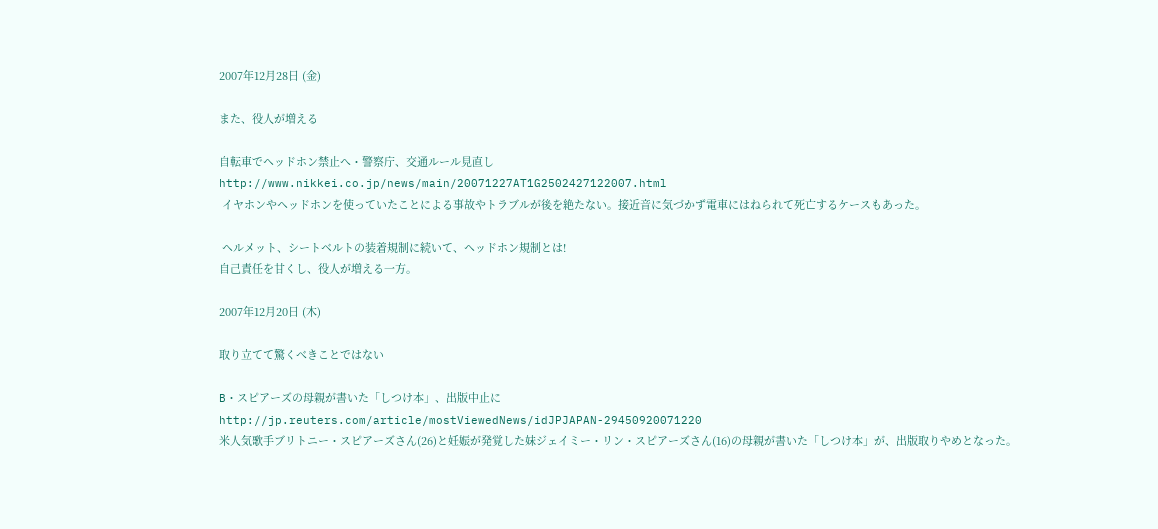2007年12月28日 (金)

また、役人が増える

自転車でヘッドホン禁止へ・警察庁、交通ルール見直し
http://www.nikkei.co.jp/news/main/20071227AT1G2502427122007.html
 イヤホンやヘッドホンを使っていたことによる事故やトラブルが後を絶たない。接近音に気づかず電車にはねられて死亡するケースもあった。

 ヘルメット、シートベルトの装着規制に続いて、ヘッドホン規制とは!
自己責任を甘くし、役人が増える一方。

2007年12月20日 (木)

取り立てて驚くべきことではない

B・スピアーズの母親が書いた「しつけ本」、出版中止に
http://jp.reuters.com/article/mostViewedNews/idJPJAPAN-29450920071220
米人気歌手ブリトニー・スピアーズさん(26)と妊娠が発覚した妹ジェイミー・リン・スピアーズさん(16)の母親が書いた「しつけ本」が、出版取りやめとなった。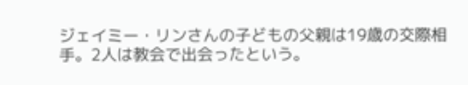ジェイミー・リンさんの子どもの父親は19歳の交際相手。2人は教会で出会ったという。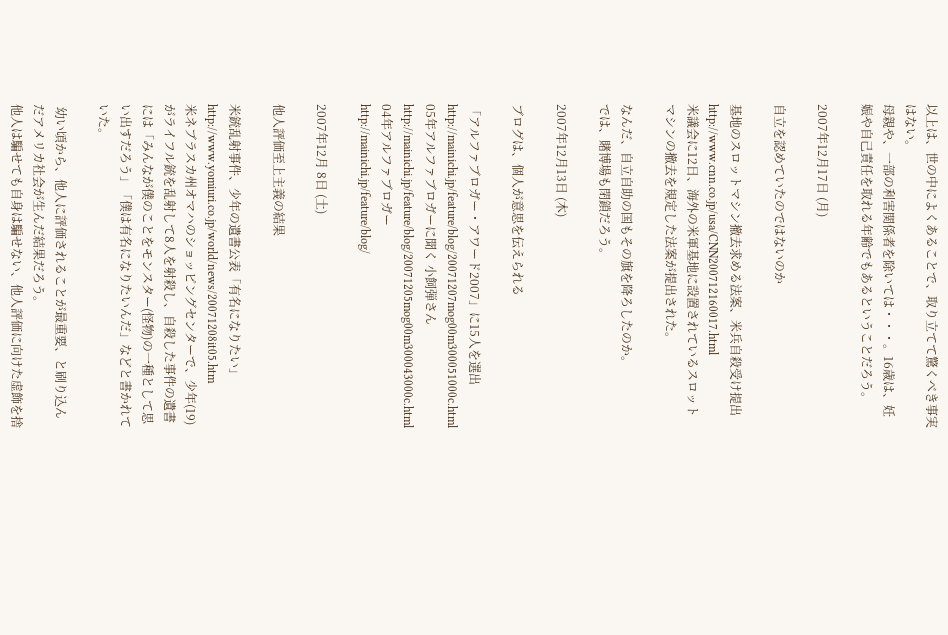以上は、世の中によくあることで、取り立てて驚くべき事実はない。
母親や、一部の利害関係者を除いては・・・。16歳は、妊娠や自己責任を取れる年齢でもあるということだろう。

2007年12月17日 (月)

自立を認めていたのではないのか

基地のスロットマシン撤去求める法案、米兵自殺受け提出
http://www.cnn.co.jp/usa/CNN200712160017.html
米議会に12日、海外の米軍基地に設置されているスロットマシンの撤去を規定した法案が提出された。

なんだ、自立自助の国もその旗を降ろしたのか。
では、賭博場も閉鎖だろう。

2007年12月13日 (木)

ブログは、個人が意思を伝えられる

「アルファブロガー・アワード2007」に15人を選出
http://mainichi.jp/feature/blog/20071207mog00m300051000c.html
05年アルファブロガーに聞く 小飼弾さん
http://mainichi.jp/feature/blog/20071205mog00m300043000c.html
04年アルファブロガー
http://mainichi.jp/feature/blog/

2007年12月 8日 (土)

他人評価至上主義の結果

米銃乱射事件、少年の遺書公表「有名になりたい」
http://www.yomiuri.co.jp/world/news/20071208it05.htm
米ネブラスカ州オマハのショッピングセンターで、少年(19)がライフル銃を乱射して8人を射殺し、自殺した事件の遺書には「みんなが僕のことをモンスター(怪物)の一種として思い出すだろう」「僕は有名になりたいんだ」などと書かれていた。

 幼い頃から、他人に評価されることが最重要、と刷り込んだアメリカ社会が生んだ結果だろう。
他人は騙せても自身は騙せない、他人評価に向けた虚飾を捨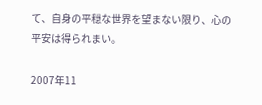て、自身の平穏な世界を望まない限り、心の平安は得られまい。

2007年11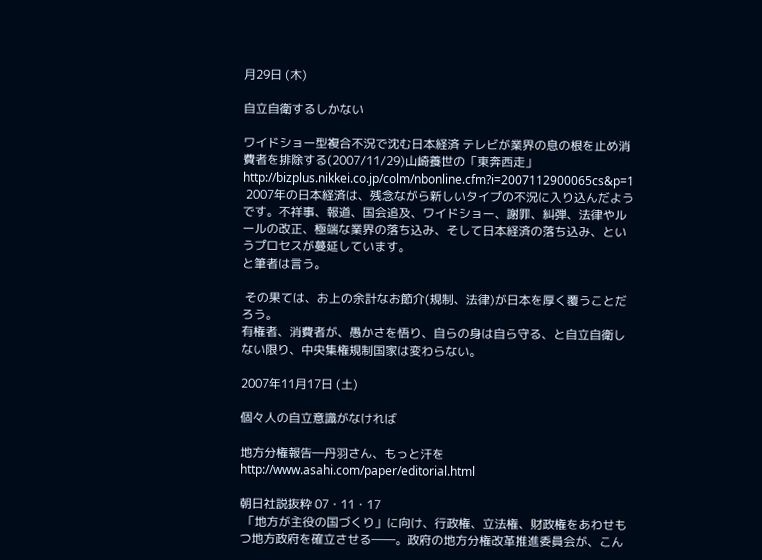月29日 (木)

自立自衛するしかない

ワイドショー型複合不況で沈む日本経済 テレビが業界の息の根を止め消費者を排除する(2007/11/29)山崎養世の「東奔西走」
http://bizplus.nikkei.co.jp/colm/nbonline.cfm?i=2007112900065cs&p=1
 2007年の日本経済は、残念ながら新しいタイプの不況に入り込んだようです。不祥事、報道、国会追及、ワイドショー、謝罪、糾弾、法律やルールの改正、極端な業界の落ち込み、そして日本経済の落ち込み、というプロセスが蔓延しています。
と筆者は言う。

 その果ては、お上の余計なお節介(規制、法律)が日本を厚く覆うことだろう。
有権者、消費者が、愚かさを悟り、自らの身は自ら守る、と自立自衛しない限り、中央集権規制国家は変わらない。

2007年11月17日 (土)

個々人の自立意識がなければ

地方分権報告―丹羽さん、もっと汗を
http://www.asahi.com/paper/editorial.html

朝日社説抜粋 07・11・17
 「地方が主役の国づくり」に向け、行政権、立法権、財政権をあわせもつ地方政府を確立させる――。政府の地方分権改革推進委員会が、こん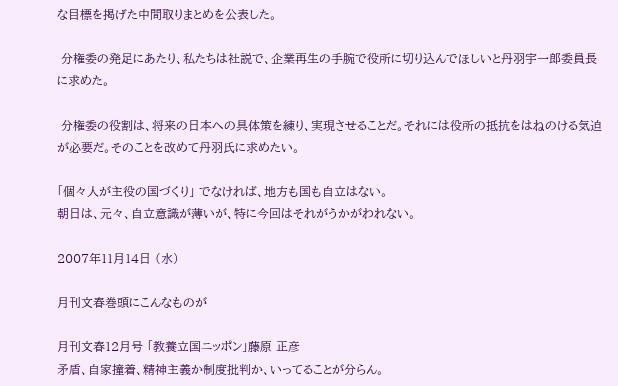な目標を掲げた中間取りまとめを公表した。

 分権委の発足にあたり、私たちは社説で、企業再生の手腕で役所に切り込んでほしいと丹羽宇一郎委員長に求めた。

 分権委の役割は、将来の日本への具体策を練り、実現させることだ。それには役所の抵抗をはねのける気迫が必要だ。そのことを改めて丹羽氏に求めたい。

「個々人が主役の国づくり」 でなければ、地方も国も自立はない。
朝日は、元々、自立意識が薄いが、特に今回はそれがうかがわれない。

2007年11月14日 (水)

月刊文春巻頭にこんなものが

月刊文春12月号 「教養立国ニッポン」藤原 正彦
矛盾、自家撞着、精神主義か制度批判か、いってることが分らん。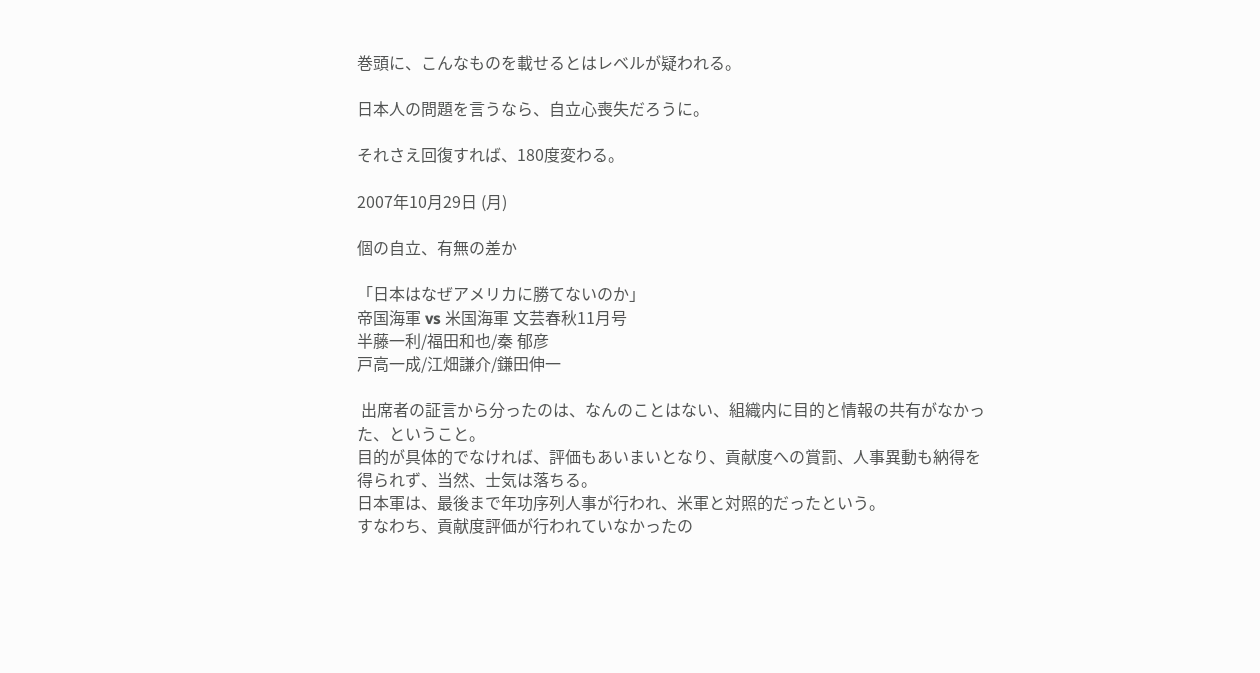巻頭に、こんなものを載せるとはレベルが疑われる。

日本人の問題を言うなら、自立心喪失だろうに。

それさえ回復すれば、180度変わる。

2007年10月29日 (月)

個の自立、有無の差か

「日本はなぜアメリカに勝てないのか」
帝国海軍 vs 米国海軍 文芸春秋11月号
半藤一利/福田和也/秦 郁彦
戸高一成/江畑謙介/鎌田伸一

 出席者の証言から分ったのは、なんのことはない、組織内に目的と情報の共有がなかった、ということ。
目的が具体的でなければ、評価もあいまいとなり、貢献度への賞罰、人事異動も納得を得られず、当然、士気は落ちる。
日本軍は、最後まで年功序列人事が行われ、米軍と対照的だったという。
すなわち、貢献度評価が行われていなかったの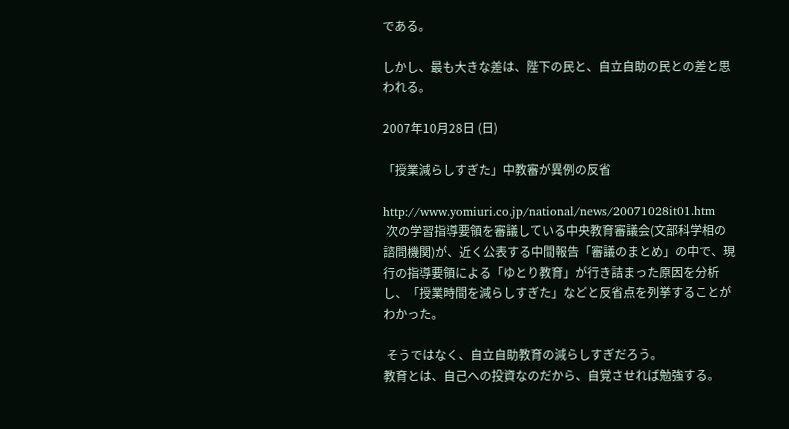である。

しかし、最も大きな差は、陛下の民と、自立自助の民との差と思われる。

2007年10月28日 (日)

「授業減らしすぎた」中教審が異例の反省

http://www.yomiuri.co.jp/national/news/20071028it01.htm
 次の学習指導要領を審議している中央教育審議会(文部科学相の諮問機関)が、近く公表する中間報告「審議のまとめ」の中で、現行の指導要領による「ゆとり教育」が行き詰まった原因を分析し、「授業時間を減らしすぎた」などと反省点を列挙することがわかった。

 そうではなく、自立自助教育の減らしすぎだろう。
教育とは、自己への投資なのだから、自覚させれば勉強する。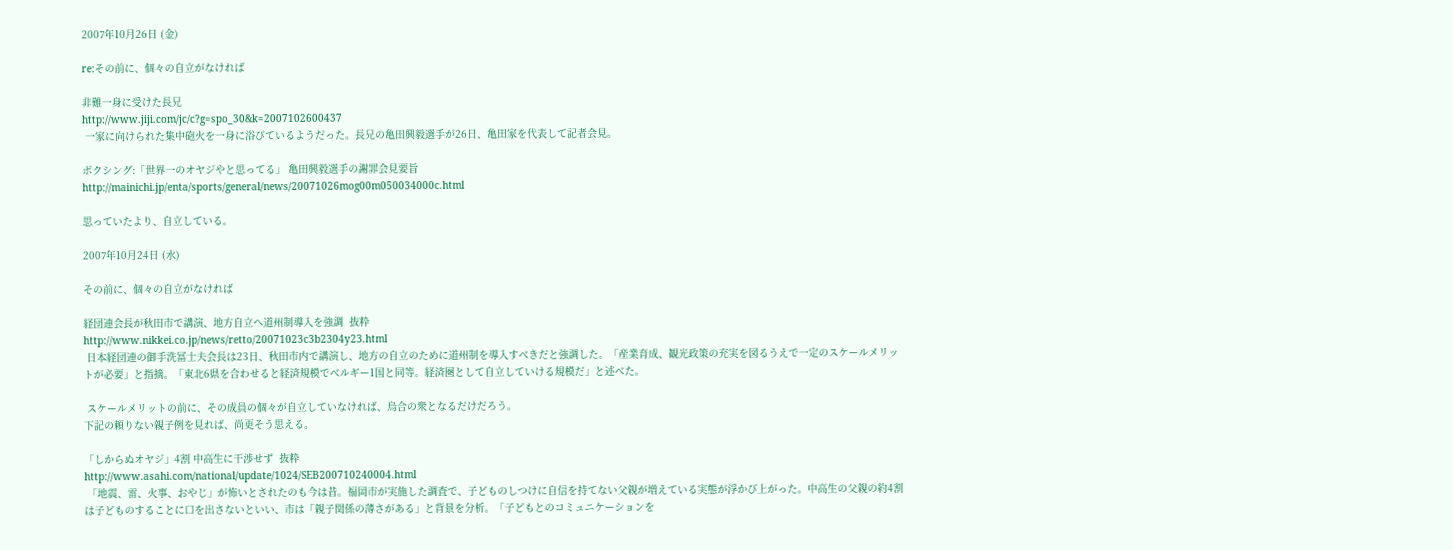2007年10月26日 (金)

re:その前に、個々の自立がなければ

非難一身に受けた長兄
http://www.jiji.com/jc/c?g=spo_30&k=2007102600437
 一家に向けられた集中砲火を一身に浴びているようだった。長兄の亀田興毅選手が26日、亀田家を代表して記者会見。

ボクシング:「世界一のオヤジやと思ってる」 亀田興毅選手の謝罪会見要旨
http://mainichi.jp/enta/sports/general/news/20071026mog00m050034000c.html

思っていたより、自立している。

2007年10月24日 (水)

その前に、個々の自立がなければ

経団連会長が秋田市で講演、地方自立へ道州制導入を強調  抜粋
http://www.nikkei.co.jp/news/retto/20071023c3b2304y23.html
 日本経団連の御手洗冨士夫会長は23日、秋田市内で講演し、地方の自立のために道州制を導入すべきだと強調した。「産業育成、観光政策の充実を図るうえで一定のスケールメリットが必要」と指摘。「東北6県を合わせると経済規模でベルギー1国と同等。経済圏として自立していける規模だ」と述べた。

 スケールメリットの前に、その成員の個々が自立していなければ、烏合の衆となるだけだろう。
下記の頼りない親子例を見れば、尚更そう思える。

「しからぬオヤジ」4割 中高生に干渉せず  抜粋
http://www.asahi.com/national/update/1024/SEB200710240004.html
 「地震、雷、火事、おやじ」が怖いとされたのも今は昔。福岡市が実施した調査で、子どものしつけに自信を持てない父親が増えている実態が浮かび上がった。中高生の父親の約4割は子どものすることに口を出さないといい、市は「親子関係の薄さがある」と背景を分析。「子どもとのコミュニケーションを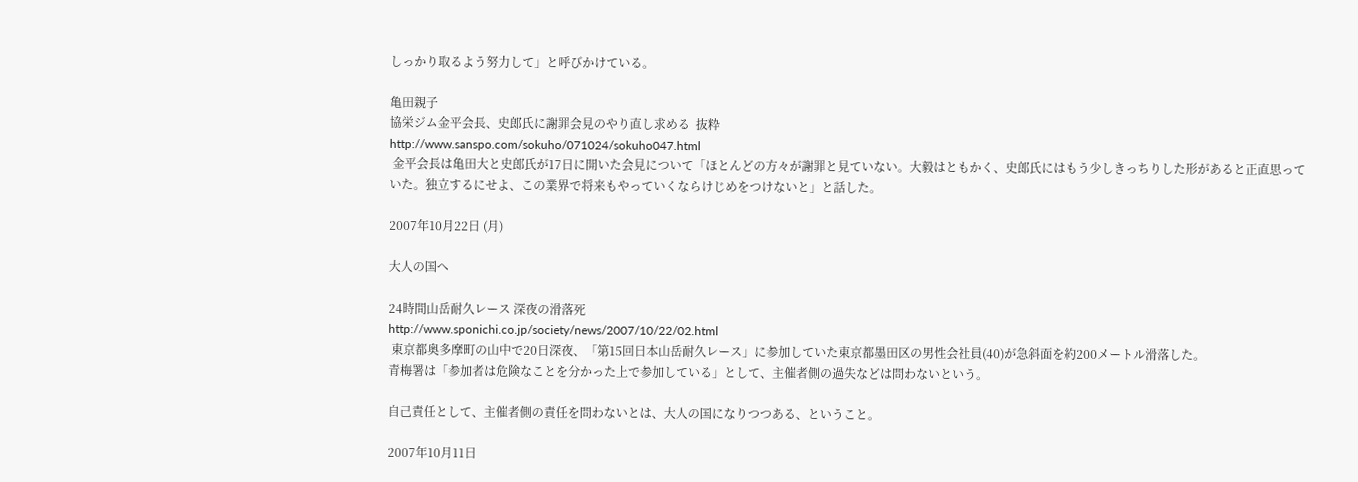しっかり取るよう努力して」と呼びかけている。

亀田親子
協栄ジム金平会長、史郎氏に謝罪会見のやり直し求める  抜粋
http://www.sanspo.com/sokuho/071024/sokuho047.html
 金平会長は亀田大と史郎氏が17日に開いた会見について「ほとんどの方々が謝罪と見ていない。大毅はともかく、史郎氏にはもう少しきっちりした形があると正直思っていた。独立するにせよ、この業界で将来もやっていくならけじめをつけないと」と話した。

2007年10月22日 (月)

大人の国へ

24時間山岳耐久レース 深夜の滑落死
http://www.sponichi.co.jp/society/news/2007/10/22/02.html
 東京都奥多摩町の山中で20日深夜、「第15回日本山岳耐久レース」に参加していた東京都墨田区の男性会社員(40)が急斜面を約200メートル滑落した。
青梅署は「参加者は危険なことを分かった上で参加している」として、主催者側の過失などは問わないという。

自己責任として、主催者側の責任を問わないとは、大人の国になりつつある、ということ。

2007年10月11日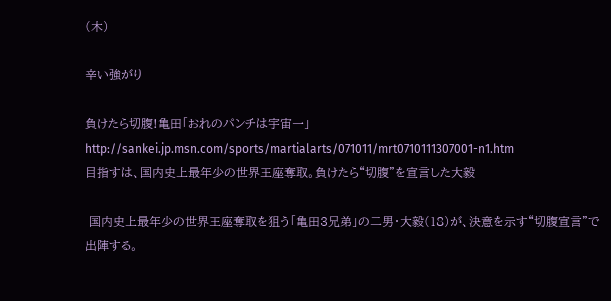(木)

辛い強がり

負けたら切腹!亀田「おれのパンチは宇宙一」
http://sankei.jp.msn.com/sports/martialarts/071011/mrt0710111307001-n1.htm
目指すは、国内史上最年少の世界王座奪取。負けたら“切腹”を宣言した大毅

 国内史上最年少の世界王座奪取を狙う「亀田3兄弟」の二男・大毅(18)が、決意を示す“切腹宣言”で出陣する。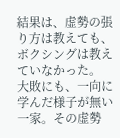結果は、虚勢の張り方は教えても、ボクシングは教えていなかった。
大敗にも、一向に学んだ様子が無い一家。その虚勢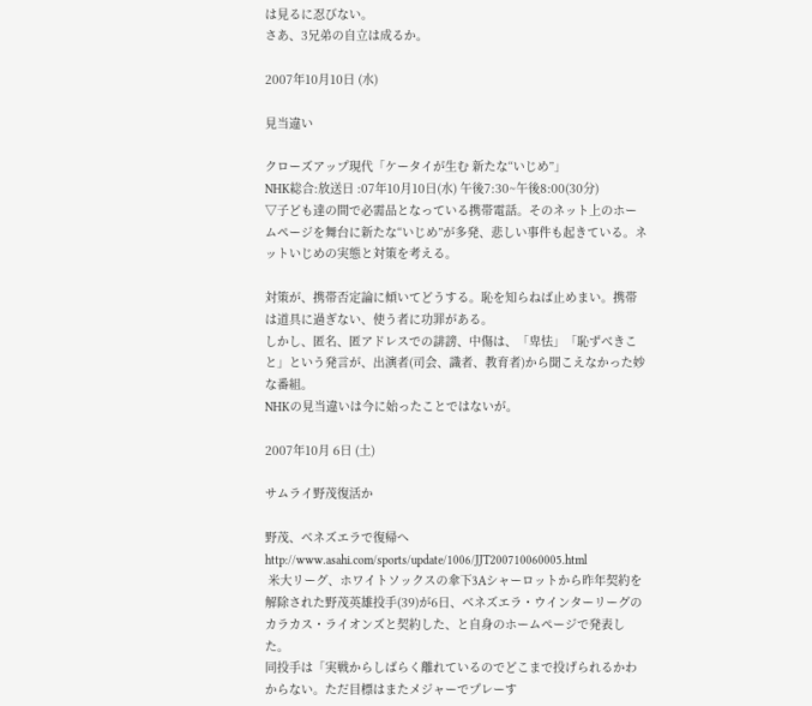は見るに忍びない。
さあ、3兄弟の自立は成るか。

2007年10月10日 (水)

見当違い

クローズアップ現代「ケータイが生む 新たな“いじめ”」
NHK総合:放送日 :07年10月10日(水) 午後7:30~午後8:00(30分)
▽子ども達の間で必需品となっている携帯電話。そのネット上のホームページを舞台に新たな“いじめ”が多発、悲しい事件も起きている。ネットいじめの実態と対策を考える。

対策が、携帯否定論に傾いてどうする。恥を知らねば止めまい。携帯は道具に過ぎない、使う者に功罪がある。
しかし、匿名、匿アドレスでの誹謗、中傷は、「卑怯」「恥ずべきこと」という発言が、出演者(司会、識者、教育者)から聞こえなかった妙な番組。
NHKの見当違いは今に始ったことではないが。

2007年10月 6日 (土)

サムライ野茂復活か

野茂、ベネズエラで復帰へ
http://www.asahi.com/sports/update/1006/JJT200710060005.html
 米大リーグ、ホワイトソックスの傘下3Aシャーロットから昨年契約を解除された野茂英雄投手(39)が6日、ベネズエラ・ウインターリーグのカラカス・ライオンズと契約した、と自身のホームページで発表した。
同投手は「実戦からしばらく離れているのでどこまで投げられるかわからない。ただ目標はまたメジャーでプレーす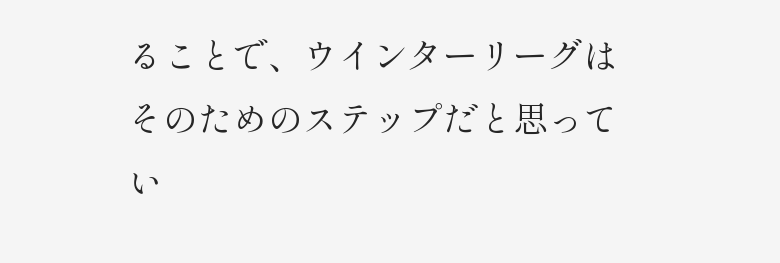ることで、ウインターリーグはそのためのステップだと思ってい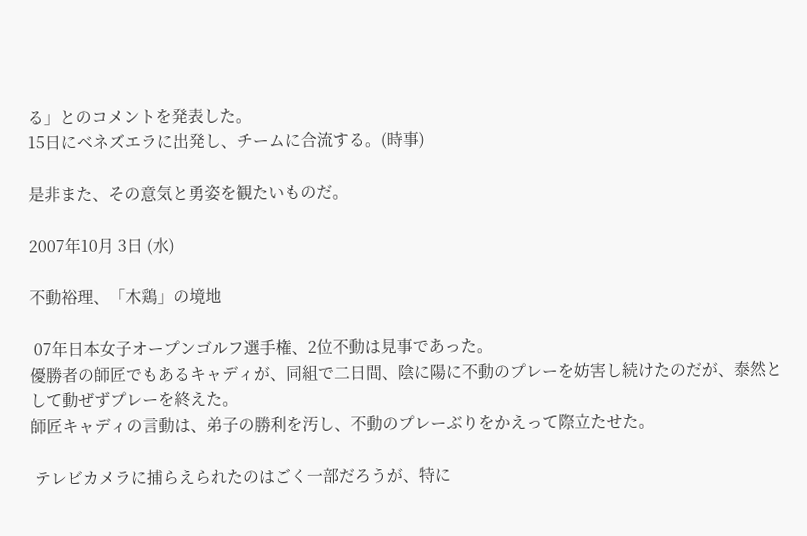る」とのコメントを発表した。
15日にベネズエラに出発し、チームに合流する。(時事)

是非また、その意気と勇姿を観たいものだ。

2007年10月 3日 (水)

不動裕理、「木鶏」の境地

 07年日本女子オープンゴルフ選手権、2位不動は見事であった。
優勝者の師匠でもあるキャディが、同組で二日間、陰に陽に不動のプレーを妨害し続けたのだが、泰然として動ぜずプレーを終えた。
師匠キャディの言動は、弟子の勝利を汚し、不動のプレーぶりをかえって際立たせた。

 テレビカメラに捕らえられたのはごく一部だろうが、特に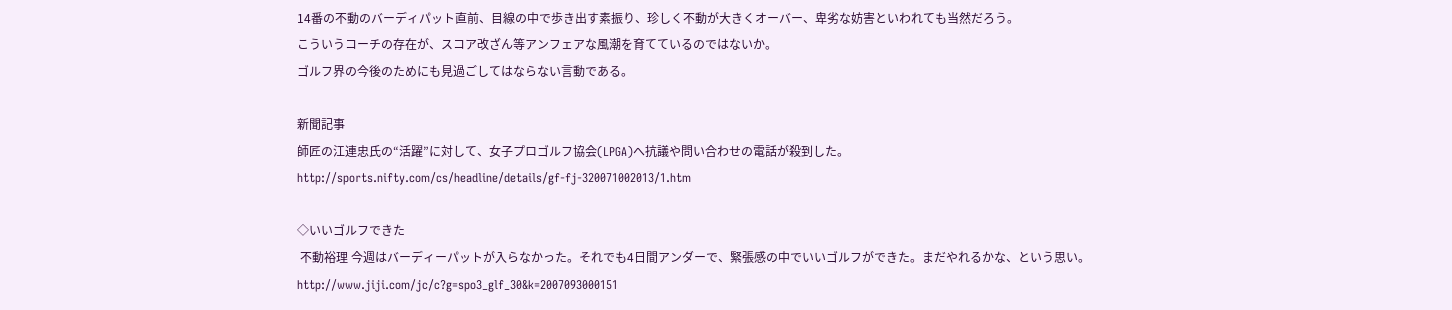14番の不動のバーディパット直前、目線の中で歩き出す素振り、珍しく不動が大きくオーバー、卑劣な妨害といわれても当然だろう。
こういうコーチの存在が、スコア改ざん等アンフェアな風潮を育てているのではないか。
ゴルフ界の今後のためにも見過ごしてはならない言動である。

新聞記事
師匠の江連忠氏の“活躍”に対して、女子プロゴルフ協会(LPGA)へ抗議や問い合わせの電話が殺到した。
http://sports.nifty.com/cs/headline/details/gf-fj-320071002013/1.htm

◇いいゴルフできた
 不動裕理 今週はバーディーパットが入らなかった。それでも4日間アンダーで、緊張感の中でいいゴルフができた。まだやれるかな、という思い。
http://www.jiji.com/jc/c?g=spo3_glf_30&k=2007093000151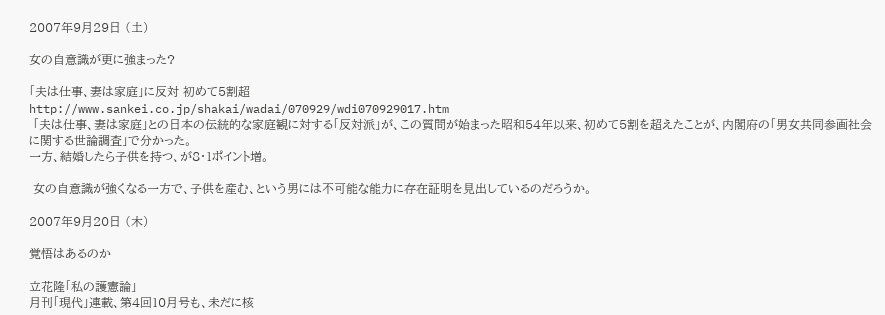2007年9月29日 (土)

女の自意識が更に強まった?

「夫は仕事、妻は家庭」に反対 初めて5割超
http://www.sankei.co.jp/shakai/wadai/070929/wdi070929017.htm
 「夫は仕事、妻は家庭」との日本の伝統的な家庭観に対する「反対派」が、この質問が始まった昭和54年以来、初めて5割を超えたことが、内閣府の「男女共同参画社会に関する世論調査」で分かった。
一方、結婚したら子供を持つ、が8・1ポイント増。

 女の自意識が強くなる一方で、子供を産む、という男には不可能な能力に存在証明を見出しているのだろうか。

2007年9月20日 (木)

覚悟はあるのか

立花隆「私の護憲論」
月刊「現代」連載、第4回10月号も、未だに核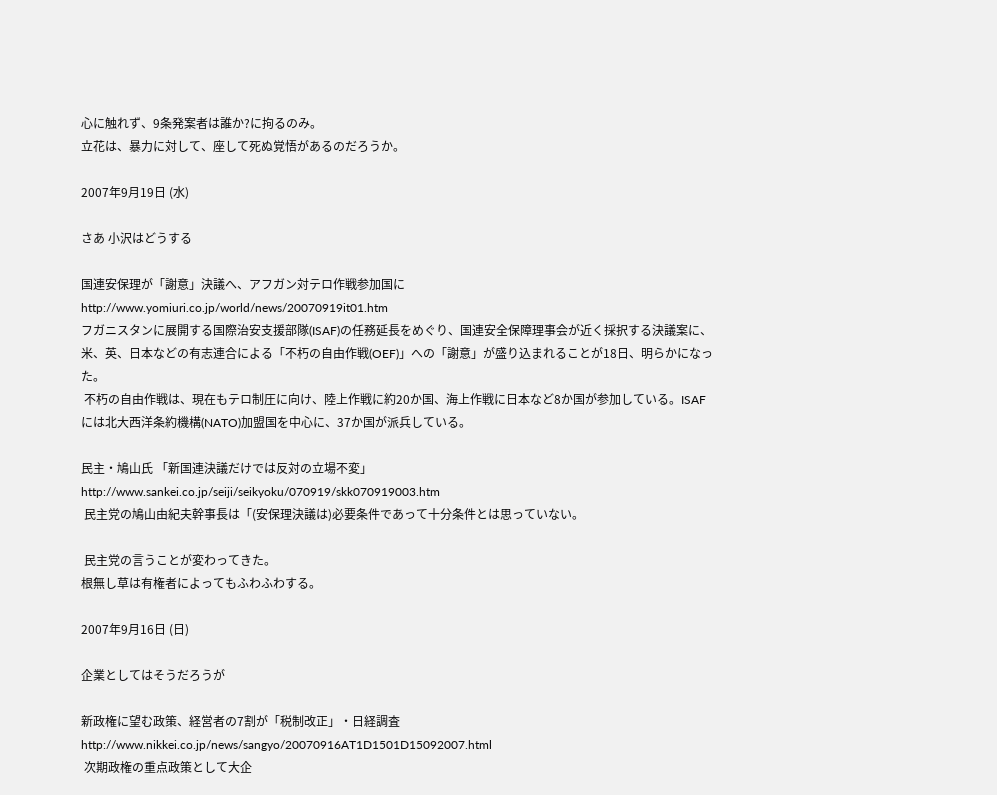心に触れず、9条発案者は誰か?に拘るのみ。
立花は、暴力に対して、座して死ぬ覚悟があるのだろうか。

2007年9月19日 (水)

さあ 小沢はどうする

国連安保理が「謝意」決議へ、アフガン対テロ作戦参加国に
http://www.yomiuri.co.jp/world/news/20070919it01.htm
フガニスタンに展開する国際治安支援部隊(ISAF)の任務延長をめぐり、国連安全保障理事会が近く採択する決議案に、米、英、日本などの有志連合による「不朽の自由作戦(OEF)」への「謝意」が盛り込まれることが18日、明らかになった。
 不朽の自由作戦は、現在もテロ制圧に向け、陸上作戦に約20か国、海上作戦に日本など8か国が参加している。ISAFには北大西洋条約機構(NATO)加盟国を中心に、37か国が派兵している。

民主・鳩山氏 「新国連決議だけでは反対の立場不変」
http://www.sankei.co.jp/seiji/seikyoku/070919/skk070919003.htm
 民主党の鳩山由紀夫幹事長は「(安保理決議は)必要条件であって十分条件とは思っていない。

 民主党の言うことが変わってきた。
根無し草は有権者によってもふわふわする。

2007年9月16日 (日)

企業としてはそうだろうが

新政権に望む政策、経営者の7割が「税制改正」・日経調査
http://www.nikkei.co.jp/news/sangyo/20070916AT1D1501D15092007.html
 次期政権の重点政策として大企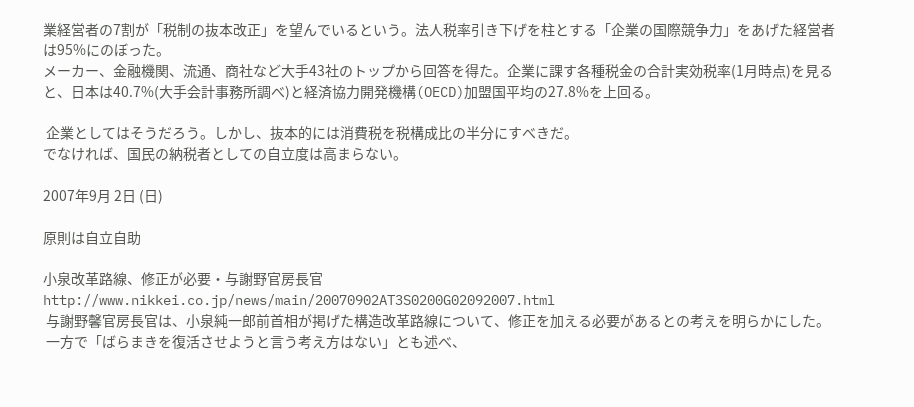業経営者の7割が「税制の抜本改正」を望んでいるという。法人税率引き下げを柱とする「企業の国際競争力」をあげた経営者は95%にのぼった。
メーカー、金融機関、流通、商社など大手43社のトップから回答を得た。企業に課す各種税金の合計実効税率(1月時点)を見ると、日本は40.7%(大手会計事務所調べ)と経済協力開発機構(OECD)加盟国平均の27.8%を上回る。

 企業としてはそうだろう。しかし、抜本的には消費税を税構成比の半分にすべきだ。
でなければ、国民の納税者としての自立度は高まらない。

2007年9月 2日 (日)

原則は自立自助

小泉改革路線、修正が必要・与謝野官房長官
http://www.nikkei.co.jp/news/main/20070902AT3S0200G02092007.html
 与謝野馨官房長官は、小泉純一郎前首相が掲げた構造改革路線について、修正を加える必要があるとの考えを明らかにした。
 一方で「ばらまきを復活させようと言う考え方はない」とも述べ、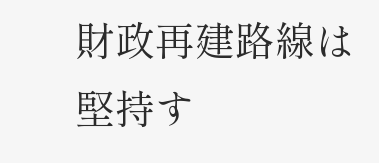財政再建路線は堅持す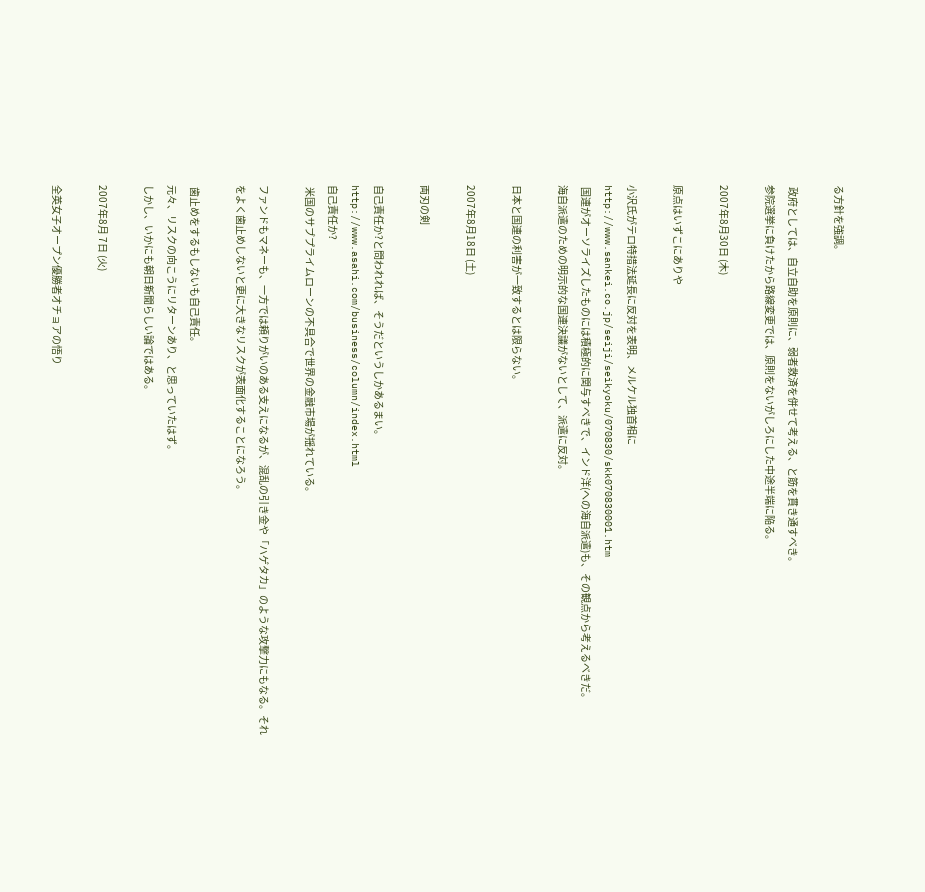る方針を強調。

 政府としては、自立自助を原則に、弱者救済を併せて考える、と筋を貫き通すべき。
参院選挙に負けたから路線変更では、原則をないがしろにした中途半端に陥る。

2007年8月30日 (木)

原点はいずこにありや

小沢氏がテロ特措法延長に反対を表明、メルケル独首相に
http://www.sankei.co.jp/seiji/seikyoku/070830/skk070830001.htm
 国連がオーソライズしたものには積極的に関与すべきで、インド洋(への海自派遣)も、その観点から考えるべきだ。
海自派遣のための明示的な国連決議がないとして、派遣に反対。

日本と国連の利害が一致するとは限らない。

2007年8月18日 (土)

両刃の剣

自己責任か?と問われれば、そうだというしかあるまい。
http://www.asahi.com/business/column/index.html
自己責任か?
 米国のサブプライムローンの不具合で世界の金融市場が揺れている。

ファンドもマネーも、一方では頼りがいのある支えになるが、混乱の引き金や「ハゲタカ」のような攻撃力にもなる。それをよく歯止めしないと更に大きなリスクが表面化することになろう。

 歯止めをするもしないも自己責任。
元々、リスクの向こうにリターンあり、と思っていたはず。
しかし、いかにも朝日新聞らしい論ではある。

2007年8月 7日 (火)

全英女子オープン優勝者オチョアの悟り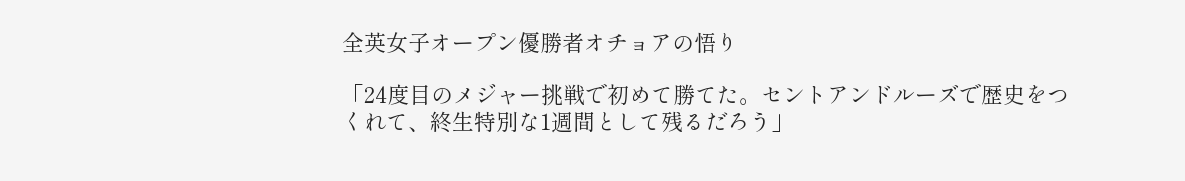全英女子オープン優勝者オチョアの悟り

「24度目のメジャー挑戦で初めて勝てた。セントアンドルーズで歴史をつくれて、終生特別な1週間として残るだろう」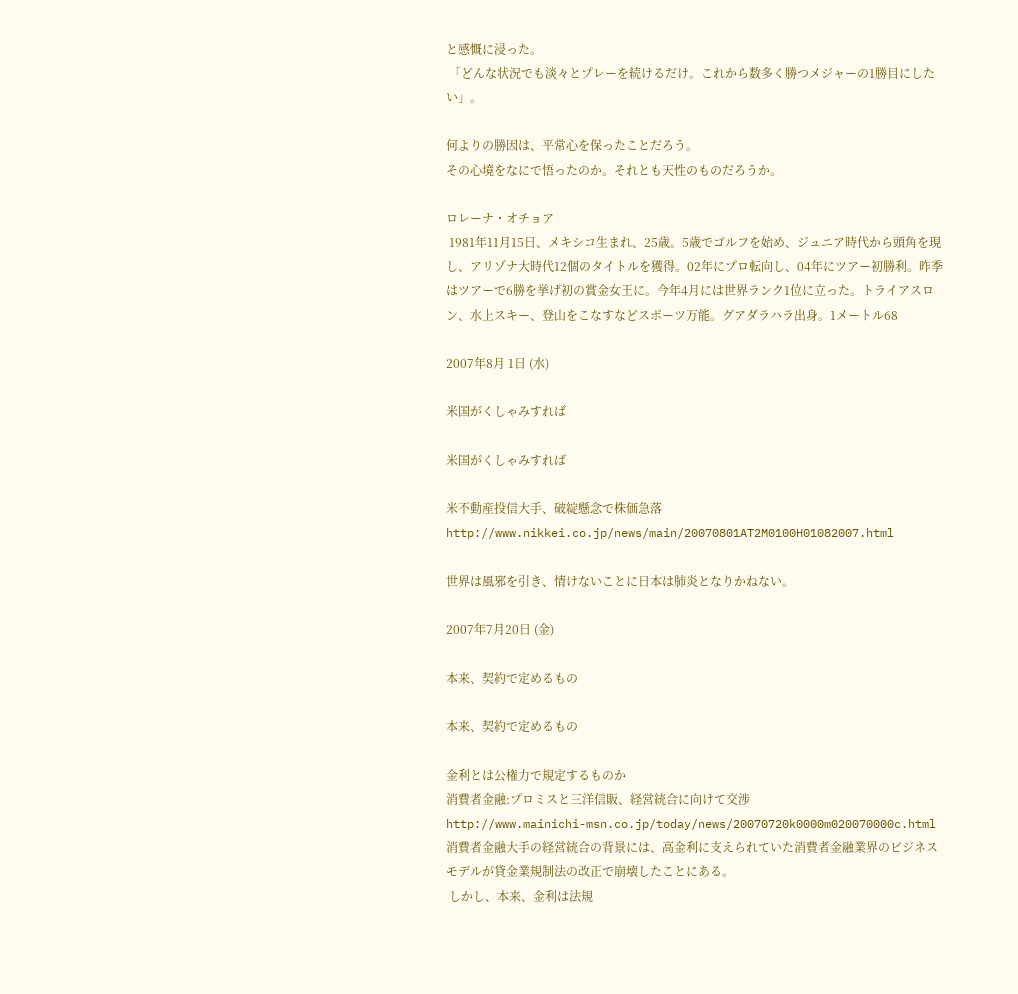と感慨に浸った。
 「どんな状況でも淡々とプレーを続けるだけ。これから数多く勝つメジャーの1勝目にしたい」。

何よりの勝因は、平常心を保ったことだろう。
その心境をなにで悟ったのか。それとも天性のものだろうか。

ロレーナ・オチョア
 1981年11月15日、メキシコ生まれ、25歳。5歳でゴルフを始め、ジュニア時代から頭角を現し、アリゾナ大時代12個のタイトルを獲得。02年にプロ転向し、04年にツアー初勝利。昨季はツアーで6勝を挙げ初の賞金女王に。今年4月には世界ランク1位に立った。トライアスロン、水上スキー、登山をこなすなどスポーツ万能。グアダラハラ出身。1メートル68

2007年8月 1日 (水)

米国がくしゃみすれば

米国がくしゃみすれば

米不動産投信大手、破綻懸念で株価急落
http://www.nikkei.co.jp/news/main/20070801AT2M0100H01082007.html

世界は風邪を引き、情けないことに日本は肺炎となりかねない。

2007年7月20日 (金)

本来、契約で定めるもの

本来、契約で定めるもの

金利とは公権力で規定するものか
消費者金融:プロミスと三洋信販、経営統合に向けて交渉
http://www.mainichi-msn.co.jp/today/news/20070720k0000m020070000c.html
消費者金融大手の経営統合の背景には、高金利に支えられていた消費者金融業界のビジネスモデルが貸金業規制法の改正で崩壊したことにある。
 しかし、本来、金利は法規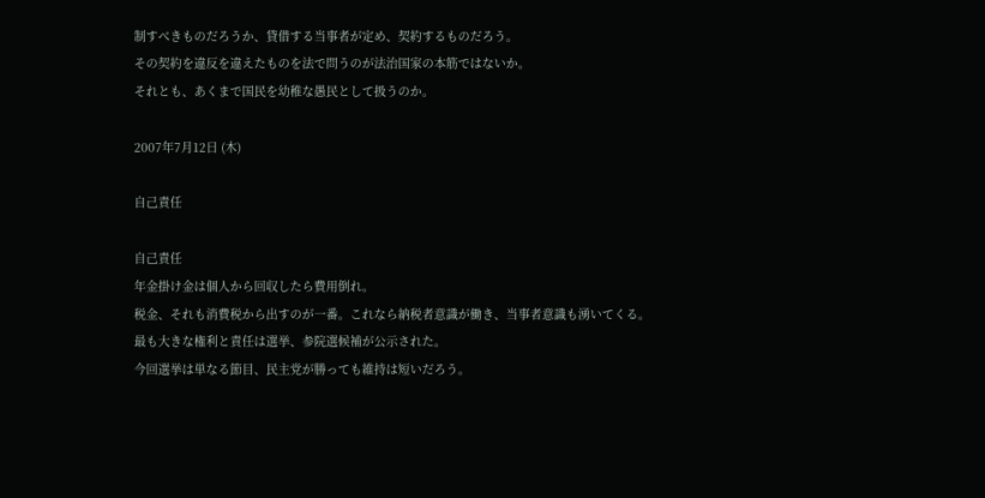制すべきものだろうか、貸借する当事者が定め、契約するものだろう。
その契約を違反を違えたものを法で問うのが法治国家の本筋ではないか。
それとも、あくまで国民を幼稚な愚民として扱うのか。

2007年7月12日 (木)

自己責任

自己責任
年金掛け金は個人から回収したら費用倒れ。
税金、それも消費税から出すのが一番。これなら納税者意識が働き、当事者意識も湧いてくる。
最も大きな権利と責任は選挙、参院選候補が公示された。
今回選挙は単なる節目、民主党が勝っても維持は短いだろう。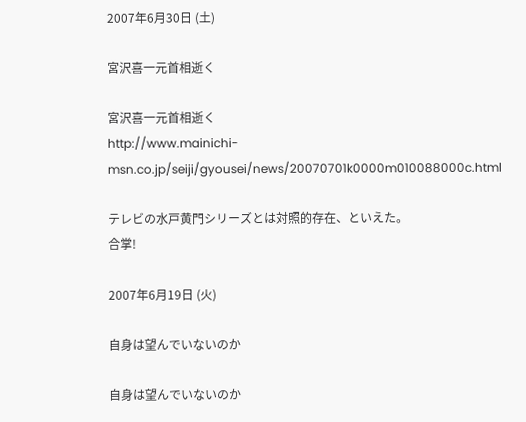2007年6月30日 (土)

宮沢喜一元首相逝く

宮沢喜一元首相逝く
http://www.mainichi-msn.co.jp/seiji/gyousei/news/20070701k0000m010088000c.html

テレビの水戸黄門シリーズとは対照的存在、といえた。
合掌!

2007年6月19日 (火)

自身は望んでいないのか

自身は望んでいないのか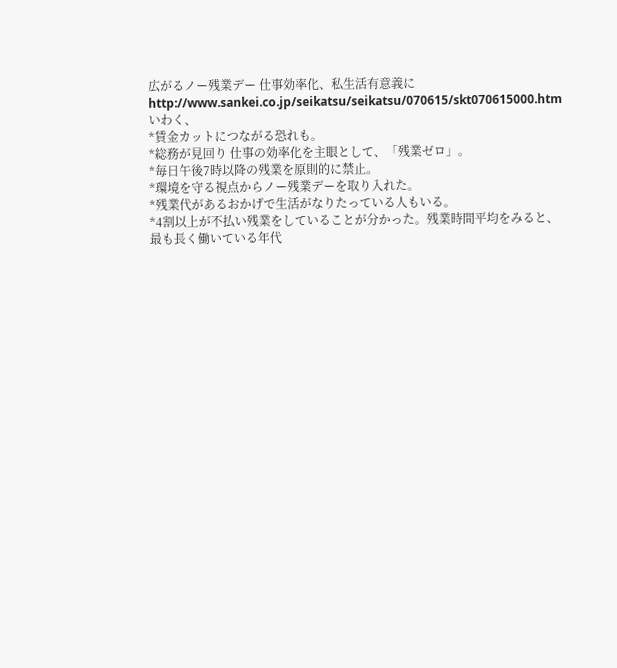広がるノー残業デー 仕事効率化、私生活有意義に
http://www.sankei.co.jp/seikatsu/seikatsu/070615/skt070615000.htm
いわく、
*賃金カットにつながる恐れも。
*総務が見回り 仕事の効率化を主眼として、「残業ゼロ」。
*毎日午後7時以降の残業を原則的に禁止。
*環境を守る視点からノー残業デーを取り入れた。
*残業代があるおかげで生活がなりたっている人もいる。
*4割以上が不払い残業をしていることが分かった。残業時間平均をみると、最も長く働いている年代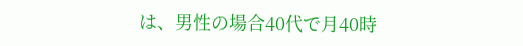は、男性の場合40代で月40時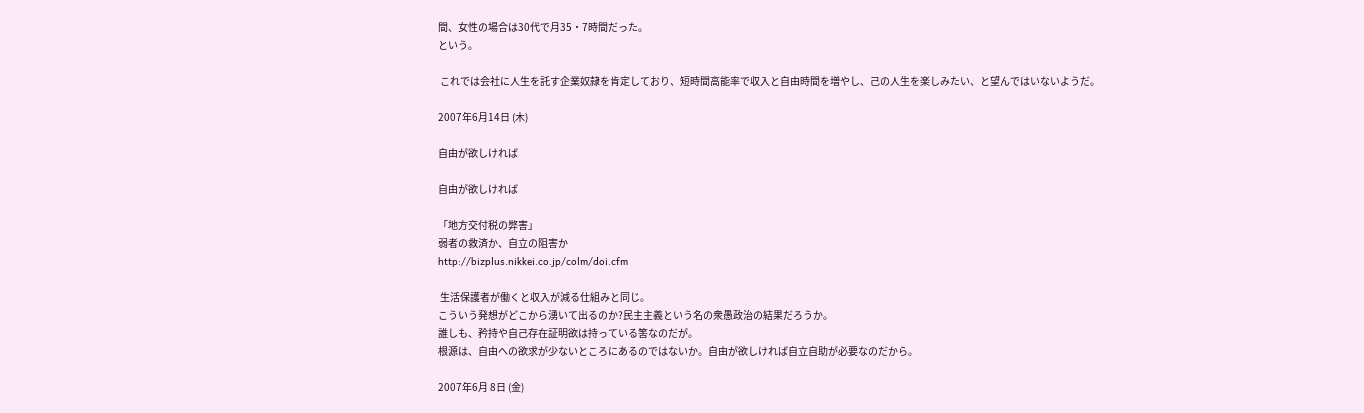間、女性の場合は30代で月35・7時間だった。
という。

 これでは会社に人生を託す企業奴隷を肯定しており、短時間高能率で収入と自由時間を増やし、己の人生を楽しみたい、と望んではいないようだ。

2007年6月14日 (木)

自由が欲しければ

自由が欲しければ

「地方交付税の弊害」
弱者の救済か、自立の阻害か
http://bizplus.nikkei.co.jp/colm/doi.cfm

 生活保護者が働くと収入が減る仕組みと同じ。
こういう発想がどこから湧いて出るのか?民主主義という名の衆愚政治の結果だろうか。
誰しも、矜持や自己存在証明欲は持っている筈なのだが。
根源は、自由への欲求が少ないところにあるのではないか。自由が欲しければ自立自助が必要なのだから。

2007年6月 8日 (金)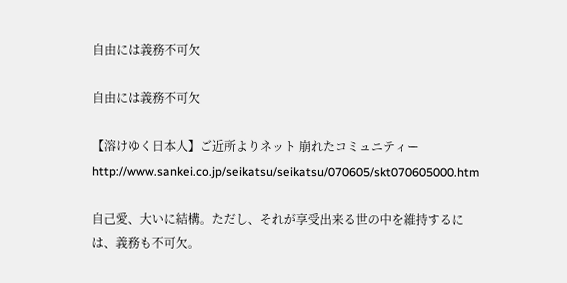自由には義務不可欠

自由には義務不可欠

【溶けゆく日本人】ご近所よりネット 崩れたコミュニティー
http://www.sankei.co.jp/seikatsu/seikatsu/070605/skt070605000.htm

自己愛、大いに結構。ただし、それが享受出来る世の中を維持するには、義務も不可欠。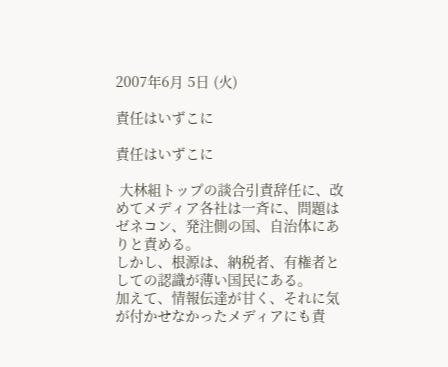2007年6月 5日 (火)

責任はいずこに

責任はいずこに

 大林組トップの談合引責辞任に、改めてメディア各社は一斉に、問題はゼネコン、発注側の国、自治体にありと責める。
しかし、根源は、納税者、有権者としての認識が薄い国民にある。
加えて、情報伝達が甘く、それに気が付かせなかったメディアにも責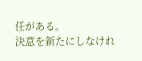任がある。
決意を新たにしなけれ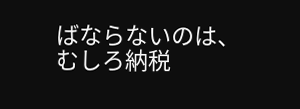ばならないのは、むしろ納税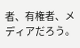者、有権者、メディアだろう。